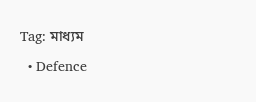Tag: মাধ্যম

  • Defence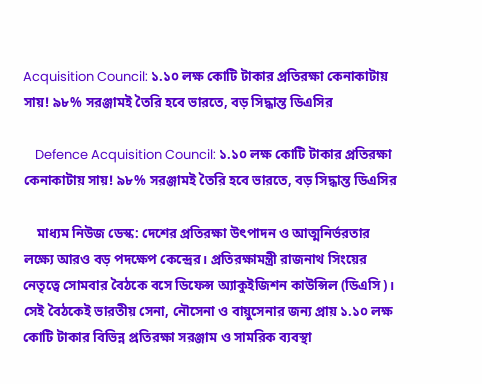Acquisition Council: ১.১০ লক্ষ কোটি টাকার প্রতিরক্ষা কেনাকাটায় সায়! ৯৮% সরঞ্জামই তৈরি হবে ভারতে, বড় সিদ্ধান্ত ডিএসির

    Defence Acquisition Council: ১.১০ লক্ষ কোটি টাকার প্রতিরক্ষা কেনাকাটায় সায়! ৯৮% সরঞ্জামই তৈরি হবে ভারতে, বড় সিদ্ধান্ত ডিএসির

    মাধ্যম নিউজ ডেস্ক: দেশের প্রতিরক্ষা উৎপাদন ও আত্মনির্ভরতার লক্ষ্যে আরও বড় পদক্ষেপ কেন্দ্রের। প্রতিরক্ষামন্ত্রী রাজনাথ সিংয়ের নেতৃত্বে সোমবার বৈঠকে বসে ডিফেন্স অ্যাকুইজিশন কাউন্সিল (ডিএসি)। সেই বৈঠকেই ভারতীয় সেনা, নৌসেনা ও বায়ুসেনার জন্য প্রায় ১.১০ লক্ষ কোটি টাকার বিভিন্ন প্রতিরক্ষা সরঞ্জাম ও সামরিক ব্যবস্থা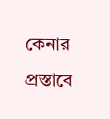কেনার প্রস্তাবে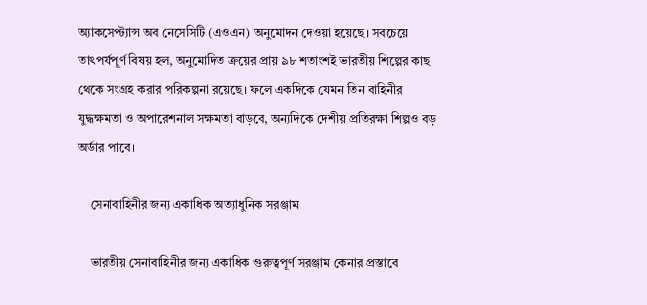অ্যাকসেপ্ট্যান্স অব নেসেসিটি (এওএন) অনুমোদন দেওয়া হয়েছে। সবচেয়ে তাৎপর্যপূর্ণ বিষয় হল, অনুমোদিত ক্রয়ের প্রায় ৯৮ শতাংশই ভারতীয় শিল্পের কাছ থেকে সংগ্রহ করার পরিকল্পনা রয়েছে। ফলে একদিকে যেমন তিন বাহিনীর যুদ্ধক্ষমতা ও অপারেশনাল সক্ষমতা বাড়বে, অন্যদিকে দেশীয় প্রতিরক্ষা শিল্পও বড় অর্ডার পাবে।

    সেনাবাহিনীর জন্য একাধিক অত্যাধুনিক সরঞ্জাম

    ভারতীয় সেনাবাহিনীর জন্য একাধিক গুরুত্বপূর্ণ সরঞ্জাম কেনার প্রস্তাবে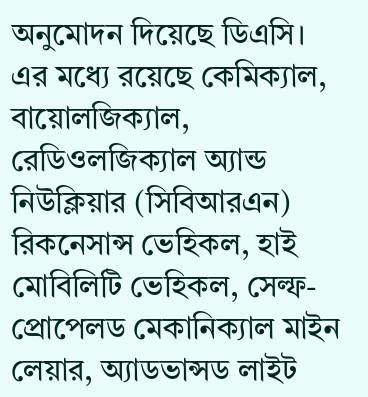অনুমোদন দিয়েছে ডিএসি। এর মধ্যে রয়েছে কেমিক্যাল, বায়োলজিক্যাল, রেডিওলজিক্যাল অ্যান্ড নিউক্লিয়ার (সিবিআরএন) রিকনেসান্স ভেহিকল, হাই মোবিলিটি ভেহিকল, সেল্ফ-প্রোপেলড মেকানিক্যাল মাইন লেয়ার, অ্যাডভান্সড লাইট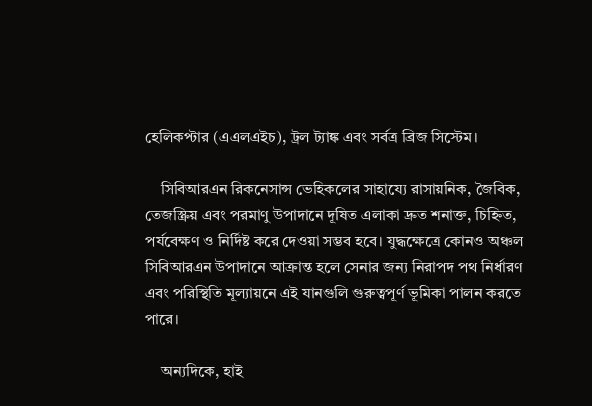হেলিকপ্টার (এএলএইচ), ট্রল ট্যাঙ্ক এবং সর্বত্র ব্রিজ সিস্টেম।

    সিবিআরএন রিকনেসান্স ভেহিকলের সাহায্যে রাসায়নিক, জৈবিক, তেজস্ক্রিয় এবং পরমাণু উপাদানে দূষিত এলাকা দ্রুত শনাক্ত, চিহ্নিত, পর্যবেক্ষণ ও নির্দিষ্ট করে দেওয়া সম্ভব হবে। যুদ্ধক্ষেত্রে কোনও অঞ্চল সিবিআরএন উপাদানে আক্রান্ত হলে সেনার জন্য নিরাপদ পথ নির্ধারণ এবং পরিস্থিতি মূল্যায়নে এই যানগুলি গুরুত্বপূর্ণ ভূমিকা পালন করতে পারে।

    অন্যদিকে, হাই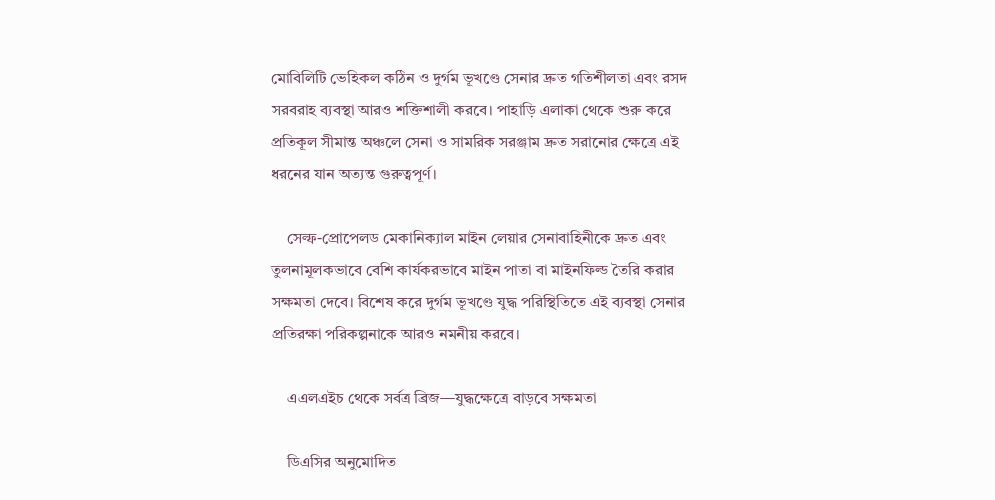মোবিলিটি ভেহিকল কঠিন ও দুর্গম ভূখণ্ডে সেনার দ্রুত গতিশীলতা এবং রসদ সরবরাহ ব্যবস্থা আরও শক্তিশালী করবে। পাহাড়ি এলাকা থেকে শুরু করে প্রতিকূল সীমান্ত অঞ্চলে সেনা ও সামরিক সরঞ্জাম দ্রুত সরানোর ক্ষেত্রে এই ধরনের যান অত্যন্ত গুরুত্বপূর্ণ।

    সেল্ফ-প্রোপেলড মেকানিক্যাল মাইন লেয়ার সেনাবাহিনীকে দ্রুত এবং তুলনামূলকভাবে বেশি কার্যকরভাবে মাইন পাতা বা মাইনফিল্ড তৈরি করার সক্ষমতা দেবে। বিশেষ করে দুর্গম ভূখণ্ডে যুদ্ধ পরিস্থিতিতে এই ব্যবস্থা সেনার প্রতিরক্ষা পরিকল্পনাকে আরও নমনীয় করবে।

    এএলএইচ থেকে সর্বত্র ব্রিজ—যুদ্ধক্ষেত্রে বাড়বে সক্ষমতা

    ডিএসির অনুমোদিত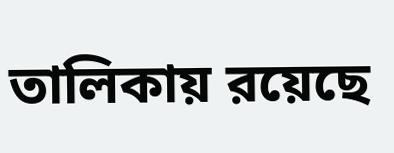তালিকায় রয়েছে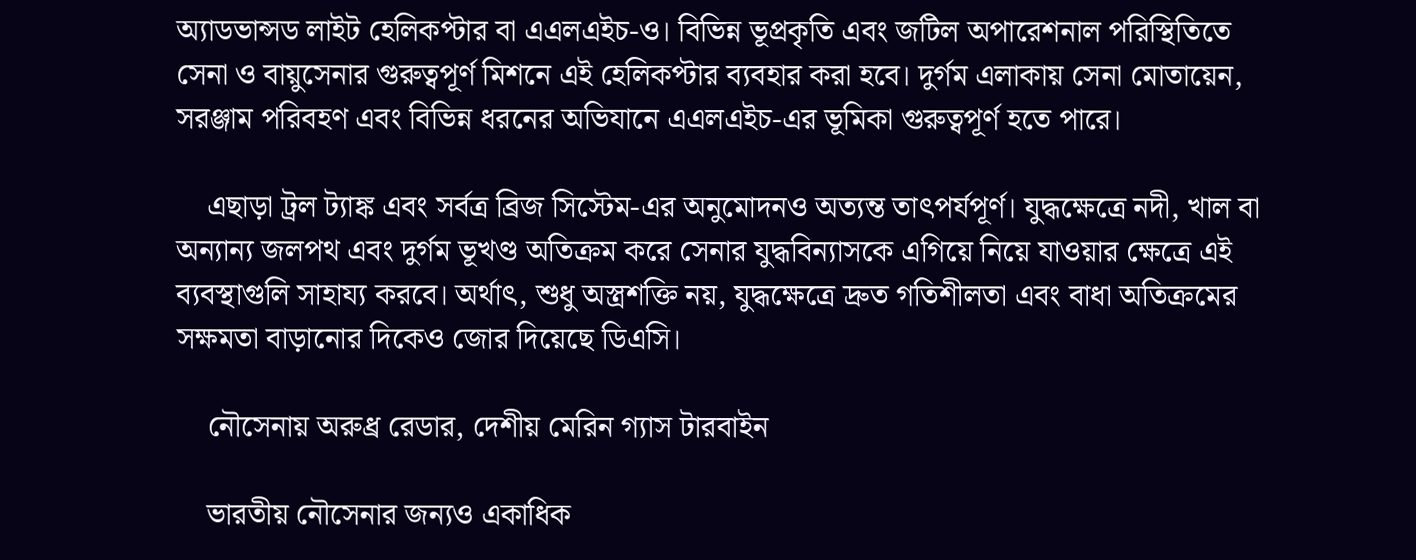অ্যাডভান্সড লাইট হেলিকপ্টার বা এএলএইচ-ও। বিভিন্ন ভূপ্রকৃতি এবং জটিল অপারেশনাল পরিস্থিতিতে সেনা ও বায়ুসেনার গুরুত্বপূর্ণ মিশনে এই হেলিকপ্টার ব্যবহার করা হবে। দুর্গম এলাকায় সেনা মোতায়েন, সরঞ্জাম পরিবহণ এবং বিভিন্ন ধরনের অভিযানে এএলএইচ-এর ভূমিকা গুরুত্বপূর্ণ হতে পারে।

    এছাড়া ট্রল ট্যাঙ্ক এবং সর্বত্র ব্রিজ সিস্টেম-এর অনুমোদনও অত্যন্ত তাৎপর্যপূর্ণ। যুদ্ধক্ষেত্রে নদী, খাল বা অন্যান্য জলপথ এবং দুর্গম ভূখণ্ড অতিক্রম করে সেনার যুদ্ধবিন্যাসকে এগিয়ে নিয়ে যাওয়ার ক্ষেত্রে এই ব্যবস্থাগুলি সাহায্য করবে। অর্থাৎ, শুধু অস্ত্রশক্তি নয়, যুদ্ধক্ষেত্রে দ্রুত গতিশীলতা এবং বাধা অতিক্রমের সক্ষমতা বাড়ানোর দিকেও জোর দিয়েছে ডিএসি।

    নৌসেনায় অরুধ্র রেডার, দেশীয় মেরিন গ্যাস টারবাইন

    ভারতীয় নৌসেনার জন্যও একাধিক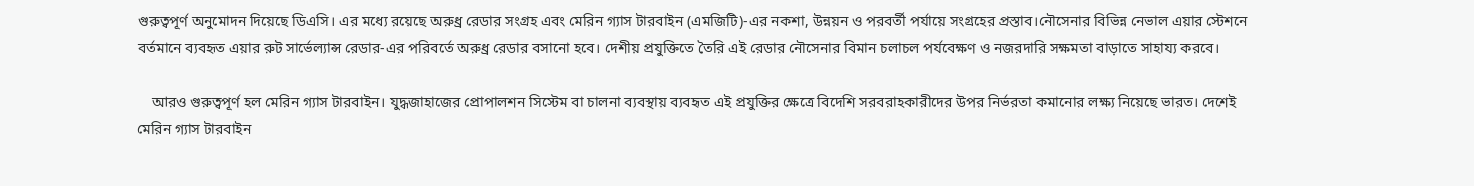গুরুত্বপূর্ণ অনুমোদন দিয়েছে ডিএসি। এর মধ্যে রয়েছে অরুধ্র রেডার সংগ্রহ এবং মেরিন গ্যাস টারবাইন (এমজিটি)-এর নকশা, উন্নয়ন ও পরবর্তী পর্যায়ে সংগ্রহের প্রস্তাব।নৌসেনার বিভিন্ন নেভাল এয়ার স্টেশনে বর্তমানে ব্যবহৃত এয়ার রুট সার্ভেল্যান্স রেডার-এর পরিবর্তে অরুধ্র রেডার বসানো হবে। দেশীয় প্রযুক্তিতে তৈরি এই রেডার নৌসেনার বিমান চলাচল পর্যবেক্ষণ ও নজরদারি সক্ষমতা বাড়াতে সাহায্য করবে।

    আরও গুরুত্বপূর্ণ হল মেরিন গ্যাস টারবাইন। যুদ্ধজাহাজের প্রোপালশন সিস্টেম বা চালনা ব্যবস্থায় ব্যবহৃত এই প্রযুক্তির ক্ষেত্রে বিদেশি সরবরাহকারীদের উপর নির্ভরতা কমানোর লক্ষ্য নিয়েছে ভারত। দেশেই মেরিন গ্যাস টারবাইন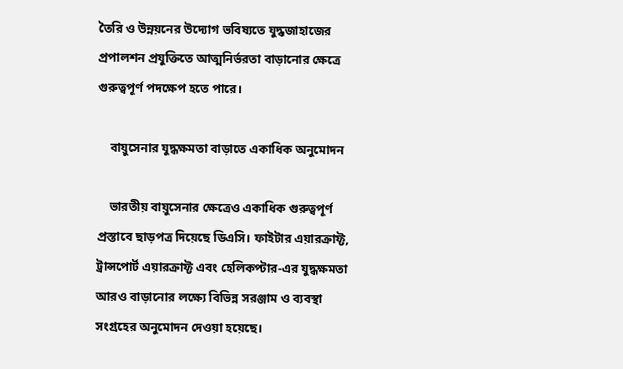তৈরি ও উন্নয়নের উদ্যোগ ভবিষ্যতে যুদ্ধজাহাজের প্রপালশন প্রযুক্তিতে আত্মনির্ভরতা বাড়ানোর ক্ষেত্রে গুরুত্বপূর্ণ পদক্ষেপ হতে পারে।

    বায়ুসেনার যুদ্ধক্ষমতা বাড়াতে একাধিক অনুমোদন

    ভারতীয় বায়ুসেনার ক্ষেত্রেও একাধিক গুরুত্বপূর্ণ প্রস্তাবে ছাড়পত্র দিয়েছে ডিএসি। ফাইটার এয়ারক্রাফ্ট, ট্রান্সপোর্ট এয়ারক্রাফ্ট এবং হেলিকপ্টার-এর যুদ্ধক্ষমতা আরও বাড়ানোর লক্ষ্যে বিভিন্ন সরঞ্জাম ও ব্যবস্থা সংগ্রহের অনুমোদন দেওয়া হয়েছে।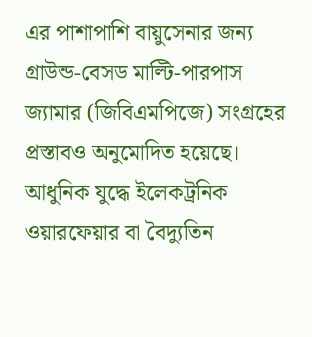এর পাশাপাশি বায়ুসেনার জন্য গ্রাউন্ড-বেসড মাল্টি-পারপাস জ্যামার (জিবিএমপিজে) সংগ্রহের প্রস্তাবও অনুমোদিত হয়েছে। আধুনিক যুদ্ধে ইলেকট্রনিক ওয়ারফেয়ার বা বৈদ্যুতিন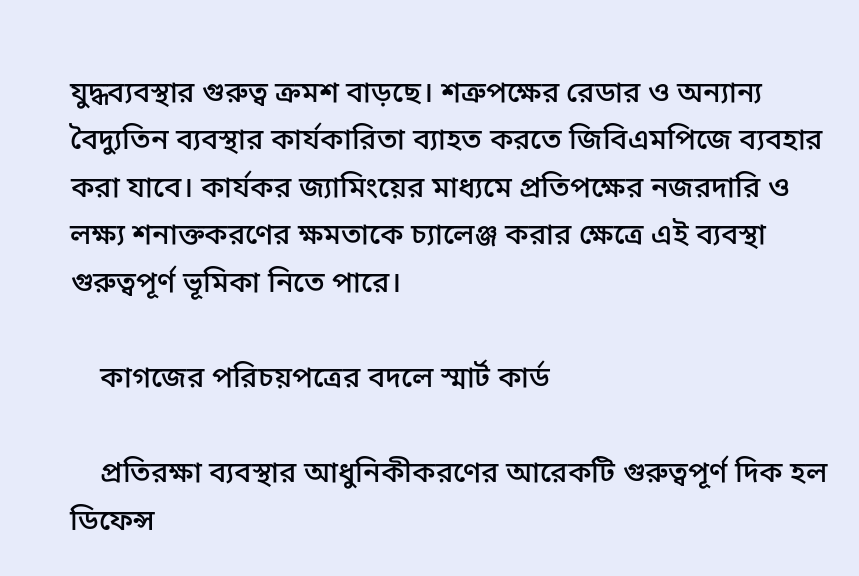যুদ্ধব্যবস্থার গুরুত্ব ক্রমশ বাড়ছে। শত্রুপক্ষের রেডার ও অন্যান্য বৈদ্যুতিন ব্যবস্থার কার্যকারিতা ব্যাহত করতে জিবিএমপিজে ব্যবহার করা যাবে। কার্যকর জ্যামিংয়ের মাধ্যমে প্রতিপক্ষের নজরদারি ও লক্ষ্য শনাক্তকরণের ক্ষমতাকে চ্যালেঞ্জ করার ক্ষেত্রে এই ব্যবস্থা গুরুত্বপূর্ণ ভূমিকা নিতে পারে।

    কাগজের পরিচয়পত্রের বদলে স্মার্ট কার্ড

    প্রতিরক্ষা ব্যবস্থার আধুনিকীকরণের আরেকটি গুরুত্বপূর্ণ দিক হল ডিফেন্স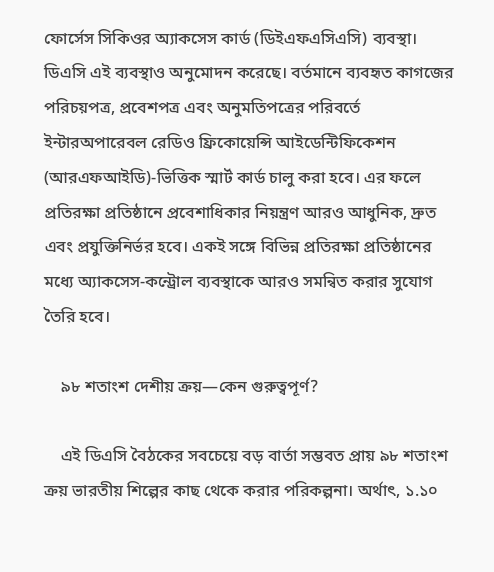ফোর্সেস সিকিওর অ্যাকসেস কার্ড (ডিইএফএসিএসি) ব্যবস্থা। ডিএসি এই ব্যবস্থাও অনুমোদন করেছে। বর্তমানে ব্যবহৃত কাগজের পরিচয়পত্র, প্রবেশপত্র এবং অনুমতিপত্রের পরিবর্তে ইন্টারঅপারেবল রেডিও ফ্রিকোয়েন্সি আইডেন্টিফিকেশন (আরএফআইডি)-ভিত্তিক স্মার্ট কার্ড চালু করা হবে। এর ফলে প্রতিরক্ষা প্রতিষ্ঠানে প্রবেশাধিকার নিয়ন্ত্রণ আরও আধুনিক, দ্রুত এবং প্রযুক্তিনির্ভর হবে। একই সঙ্গে বিভিন্ন প্রতিরক্ষা প্রতিষ্ঠানের মধ্যে অ্যাকসেস-কন্ট্রোল ব্যবস্থাকে আরও সমন্বিত করার সুযোগ তৈরি হবে।

    ৯৮ শতাংশ দেশীয় ক্রয়—কেন গুরুত্বপূর্ণ?

    এই ডিএসি বৈঠকের সবচেয়ে বড় বার্তা সম্ভবত প্রায় ৯৮ শতাংশ ক্রয় ভারতীয় শিল্পের কাছ থেকে করার পরিকল্পনা। অর্থাৎ, ১.১০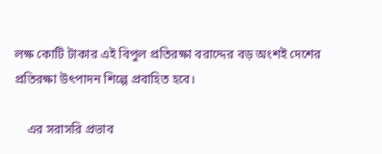লক্ষ কোটি টাকার এই বিপুল প্রতিরক্ষা বরাদ্দের বড় অংশই দেশের প্রতিরক্ষা উৎপাদন শিল্পে প্রবাহিত হবে।

    এর সরাসরি প্রভাব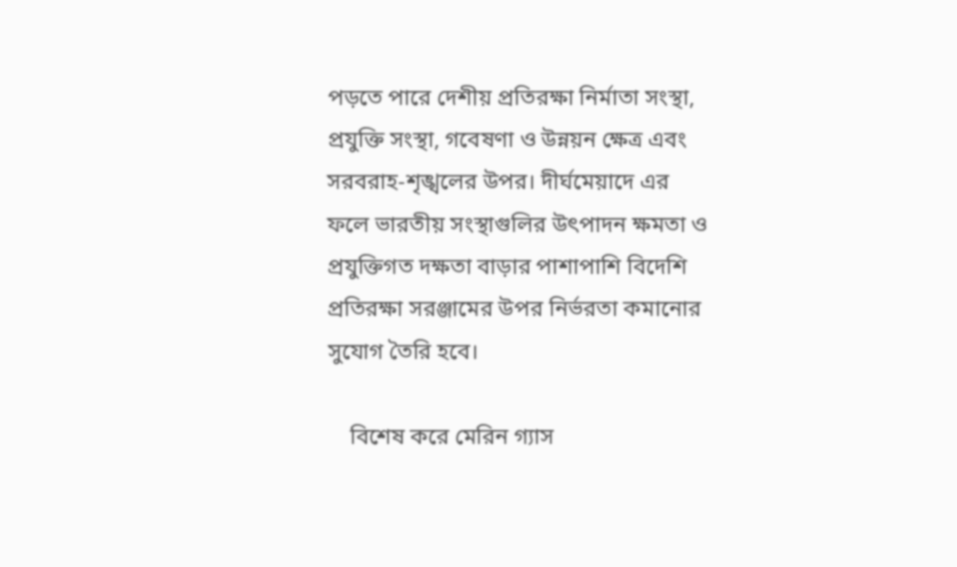পড়তে পারে দেশীয় প্রতিরক্ষা নির্মাতা সংস্থা, প্রযুক্তি সংস্থা, গবেষণা ও উন্নয়ন ক্ষেত্র এবং সরবরাহ-শৃঙ্খলের উপর। দীর্ঘমেয়াদে এর ফলে ভারতীয় সংস্থাগুলির উৎপাদন ক্ষমতা ও প্রযুক্তিগত দক্ষতা বাড়ার পাশাপাশি বিদেশি প্রতিরক্ষা সরঞ্জামের উপর নির্ভরতা কমানোর সুযোগ তৈরি হবে।

    বিশেষ করে মেরিন গ্যাস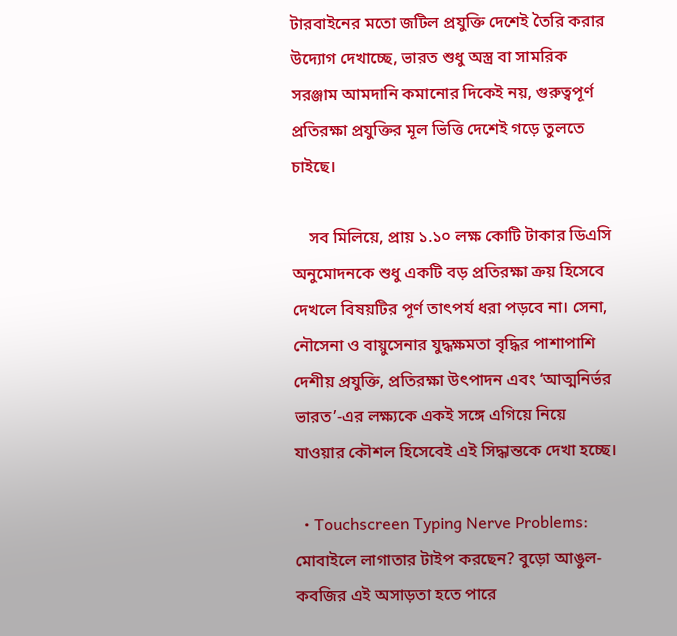টারবাইনের মতো জটিল প্রযুক্তি দেশেই তৈরি করার উদ্যোগ দেখাচ্ছে, ভারত শুধু অস্ত্র বা সামরিক সরঞ্জাম আমদানি কমানোর দিকেই নয়, গুরুত্বপূর্ণ প্রতিরক্ষা প্রযুক্তির মূল ভিত্তি দেশেই গড়ে তুলতে চাইছে।

    সব মিলিয়ে, প্রায় ১.১০ লক্ষ কোটি টাকার ডিএসি অনুমোদনকে শুধু একটি বড় প্রতিরক্ষা ক্রয় হিসেবে দেখলে বিষয়টির পূর্ণ তাৎপর্য ধরা পড়বে না। সেনা, নৌসেনা ও বায়ুসেনার যুদ্ধক্ষমতা বৃদ্ধির পাশাপাশি দেশীয় প্রযুক্তি, প্রতিরক্ষা উৎপাদন এবং ‘আত্মনির্ভর ভারত’-এর লক্ষ্যকে একই সঙ্গে এগিয়ে নিয়ে যাওয়ার কৌশল হিসেবেই এই সিদ্ধান্তকে দেখা হচ্ছে।

  • Touchscreen Typing Nerve Problems: মোবাইলে লাগাতার টাইপ করছেন? বুড়ো আঙুল-কবজির এই অসাড়তা হতে পারে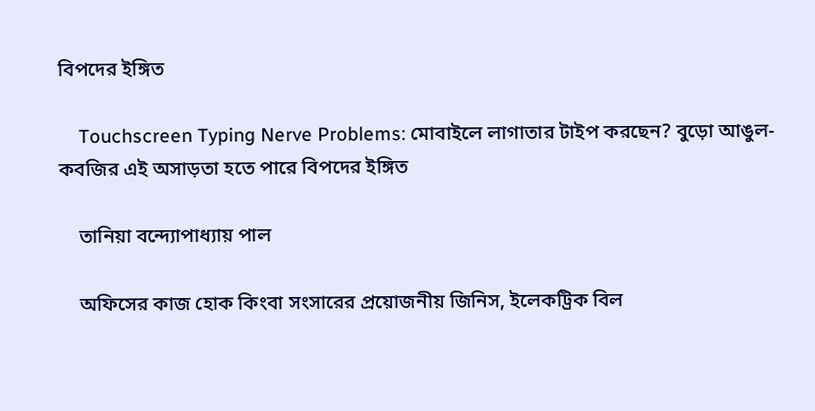বিপদের ইঙ্গিত

    Touchscreen Typing Nerve Problems: মোবাইলে লাগাতার টাইপ করছেন? বুড়ো আঙুল-কবজির এই অসাড়তা হতে পারে বিপদের ইঙ্গিত

    তানিয়া বন্দ্যোপাধ্যায় পাল

    অফিসের কাজ হোক কিংবা সংসারের প্রয়োজনীয় জিনিস, ইলেকট্রিক বিল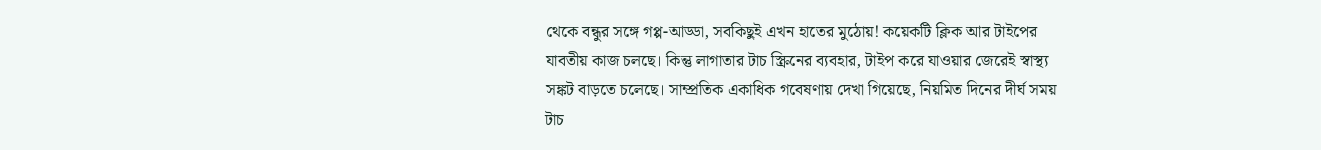থেকে বন্ধুর সঙ্গে গপ্প-আড্ডা, সবকিছুই এখন হাতের মুঠোয়! কয়েকটি ক্লিক আর টাইপের যাবতীয় কাজ চলছে। কিন্তু লাগাতার টাচ স্ক্রিনের ব্যবহার, টাইপ করে যাওয়ার জেরেই স্বাস্থ্য সঙ্কট বাড়তে চলেছে। সাম্প্রতিক একাধিক গবেষণায় দেখা গিয়েছে, নিয়মিত দিনের দীর্ঘ সময় টাচ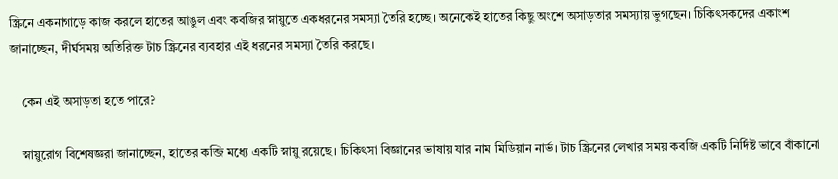স্ক্রিনে একনাগাড়ে কাজ করলে হাতের আঙুল এবং কবজির স্নায়ুতে একধরনের সমস্যা তৈরি হচ্ছে। অনেকেই হাতের কিছু অংশে অসাড়তার সমস্যায় ভুগছেন। চিকিৎসকদের একাংশ জানাচ্ছেন, দীর্ঘসময় অতিরিক্ত টাচ স্ক্রিনের ব্যবহার এই ধরনের সমস্যা তৈরি করছে।

    কেন এই অসাড়তা হতে পারে?

    স্নায়ুরোগ বিশেষজ্ঞরা জানাচ্ছেন, হাতের কব্জি মধ্যে একটি স্নায়ু রয়েছে। চিকিৎসা বিজ্ঞানের ভাষায় যার নাম মিডিয়ান নার্ভ। টাচ স্ক্রিনের লেখার সময় কবজি একটি নির্দিষ্ট ভাবে বাঁকানো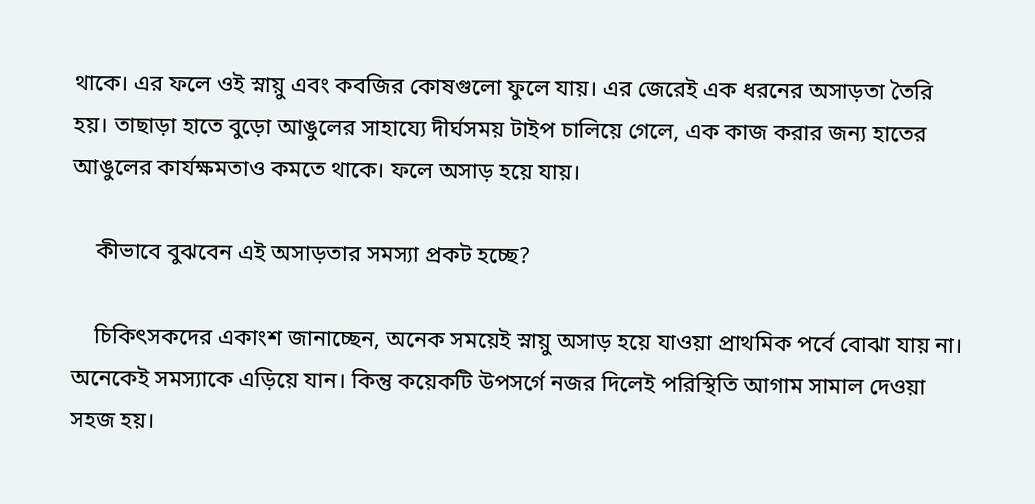থাকে। এর ফলে ওই স্নায়ু এবং কবজির কোষগুলো ফুলে যায়। এর জেরেই এক ধরনের অসাড়তা তৈরি হয়। তাছাড়া হাতে বুড়ো আঙুলের সাহায্যে দীর্ঘসময় টাইপ চালিয়ে গেলে, এক কাজ করার জন্য হাতের আঙুলের কার্যক্ষমতাও কমতে থাকে। ফলে অসাড় হয়ে যায়।

    কীভাবে বুঝবেন এই অসাড়তার সমস্যা প্রকট হচ্ছে?

    চিকিৎসকদের একাংশ জানাচ্ছেন, অনেক সময়েই স্নায়ু অসাড় হয়ে যাওয়া প্রাথমিক পর্বে বোঝা যায় না। অনেকেই সমস্যাকে এড়িয়ে যান। কিন্তু কয়েকটি উপসর্গে নজর দিলেই পরিস্থিতি আগাম সামাল দেওয়া সহজ হয়‌।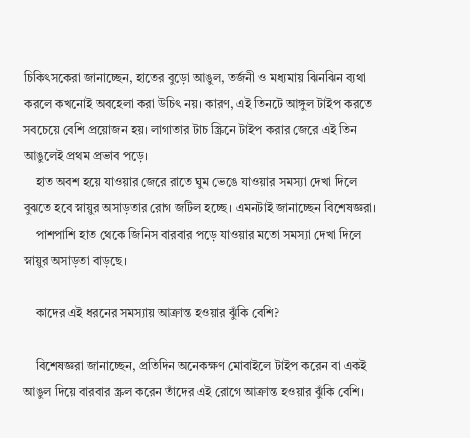চিকিৎসকেরা জানাচ্ছেন, হাতের বুড়ো আঙুল, তর্জনী ও মধ্যমায় ঝিনঝিন ব্যথা করলে কখনোই অবহেলা করা উচিৎ নয়। কারণ, এই তিনটে আঙ্গুল টাইপ করতে সবচেয়ে বেশি প্রয়োজন হয়। লাগাতার টাচ স্ক্রিনে টাইপ করার জেরে এই তিন আঙুলেই প্রথম প্রভাব পড়ে।
    হাত অবশ হয়ে যাওয়ার জেরে রাতে ঘুম ভেঙে যাওয়ার সমস্যা দেখা দিলে বুঝতে হবে স্নায়ুর অসাড়তার রোগ জটিল হচ্ছে। এমনটাই জানাচ্ছেন বিশেষজ্ঞরা।
    পাশপাশি হাত থেকে জিনিস বারবার পড়ে যাওয়ার মতো সমস্যা দেখা দিলে স্নায়ুর অসাড়তা বাড়ছে।

    কাদের এই ধরনের সমস্যায় আক্রান্ত হওয়ার ঝুঁকি বেশি?

    বিশেষজ্ঞরা জানাচ্ছেন, প্রতিদিন অনেকক্ষণ মোবাইলে টাইপ করেন বা একই আঙুল দিয়ে বারবার স্ক্রল করেন তাঁদের এই রোগে আক্রান্ত হওয়ার ঝুঁকি বেশি।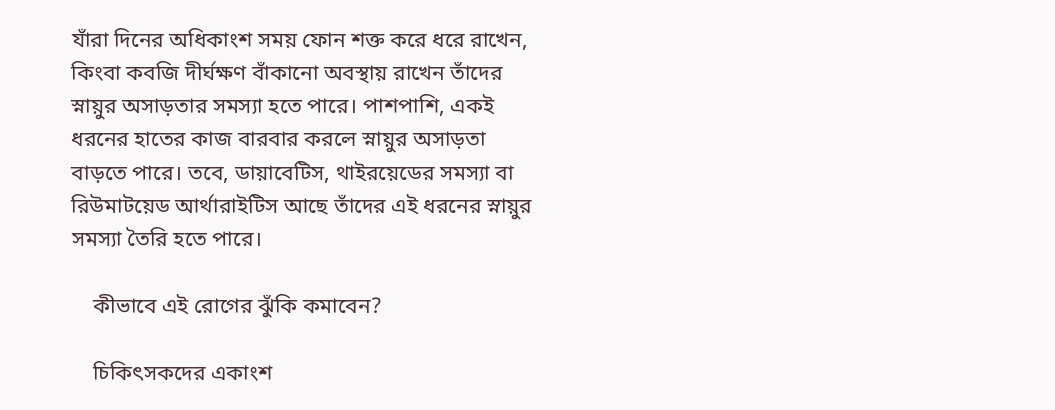যাঁরা দিনের অধিকাংশ সময় ফোন শক্ত করে ধরে রাখেন, কিংবা কবজি দীর্ঘক্ষণ বাঁকানো অবস্থায় রাখেন তাঁদের স্নায়ুর অসাড়তার সমস্যা হতে পারে। পাশপাশি, একই ধরনের হাতের কাজ বারবার করলে স্নায়ুর অসাড়তা বাড়তে পারে। তবে, ডায়াবেটিস, থাইরয়েডের সমস্যা বা রিউমাটয়েড আর্থারাইটিস আছে তাঁদের এই ধরনের স্নায়ুর সমস্যা তৈরি হতে পারে।

    কীভাবে এই রোগের ঝুঁকি কমাবেন?

    চিকিৎসকদের একাংশ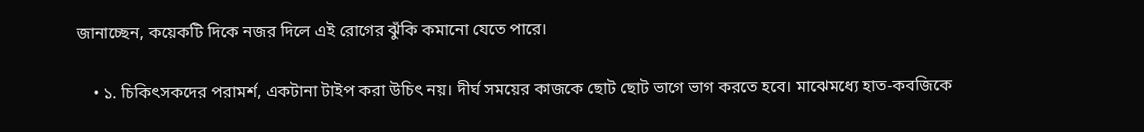জানাচ্ছেন, কয়েকটি দিকে নজর দিলে এই রোগের ঝুঁকি কমানো যেতে পারে।

    • ১. চিকিৎসকদের পরামর্শ, একটানা টাইপ করা উচিৎ নয়। দীর্ঘ সময়ের কাজকে ছোট ছোট ভাগে ভাগ করতে হবে। মাঝেমধ্যে হাত-কবজিকে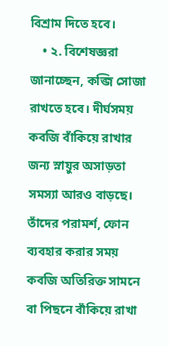বিশ্রাম দিতে হবে।
    • ২. বিশেষজ্ঞরা জানাচ্ছেন, কব্জি সোজা রাখতে হবে। দীর্ঘসময় কবজি বাঁকিয়ে রাখার জন্য স্নায়ুর অসাড়তা সমস্যা আরও বাড়ছে। তাঁদের পরামর্শ, ফোন ব্যবহার করার সময় কবজি অতিরিক্ত সামনে বা পিছনে বাঁকিয়ে রাখা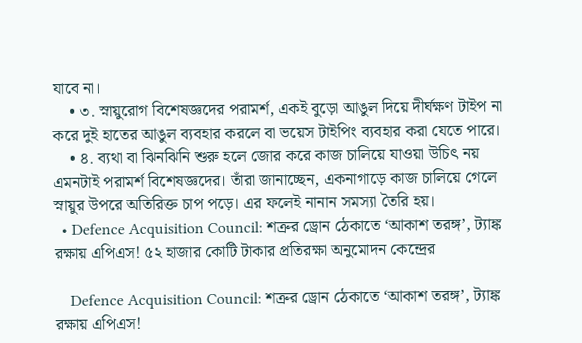যাবে না।
    • ৩. স্নায়ুরোগ বিশেষজ্ঞদের পরামর্শ, একই বুড়ো আঙুল দিয়ে দীর্ঘক্ষণ টাইপ না করে দুই হাতের আঙুল ব্যবহার করলে বা ভয়েস টাইপিং ব্যবহার করা যেতে পারে।
    • ৪. ব্যথা বা ঝিনঝিনি শুরু হলে জোর করে কাজ চালিয়ে যাওয়া উচিৎ নয় এমনটাই পরামর্শ বিশেষজ্ঞদের। তাঁরা জানাচ্ছেন, একনাগাড়ে কাজ চালিয়ে গেলে স্নায়ুর উপরে অতিরিক্ত চাপ পড়ে। এর ফলেই নানান সমস্যা তৈরি হয়।
  • Defence Acquisition Council: শত্রুর ড্রোন ঠেকাতে ‘আকাশ তরঙ্গ’, ট্যাঙ্ক রক্ষায় এপিএস! ৫২ হাজার কোটি টাকার প্রতিরক্ষা অনুমোদন কেন্দ্রের

    Defence Acquisition Council: শত্রুর ড্রোন ঠেকাতে ‘আকাশ তরঙ্গ’, ট্যাঙ্ক রক্ষায় এপিএস!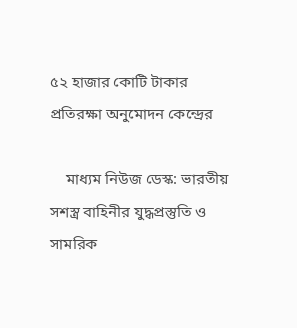৫২ হাজার কোটি টাকার প্রতিরক্ষা অনুমোদন কেন্দ্রের

    মাধ্যম নিউজ ডেস্ক: ভারতীয় সশস্ত্র বাহিনীর যুদ্ধপ্রস্তুতি ও সামরিক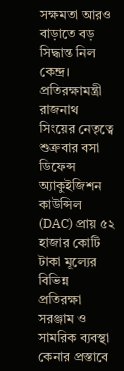সক্ষমতা আরও বাড়াতে বড় সিদ্ধান্ত নিল কেন্দ্র। প্রতিরক্ষামন্ত্রী রাজনাথ সিংয়ের নেতৃত্বে শুক্রবার বসা ডিফেন্স অ্যাকুইজিশন কাউন্সিল (DAC) প্রায় ৫২ হাজার কোটি টাকা মূল্যের বিভিন্ন প্রতিরক্ষা সরঞ্জাম ও সামরিক ব্যবস্থা কেনার প্রস্তাবে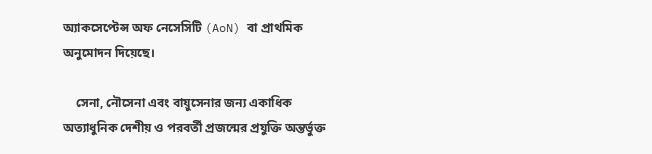অ্যাকসেপ্টেন্স অফ নেসেসিটি (AoN) বা প্রাথমিক অনুমোদন দিয়েছে।

    সেনা, নৌসেনা এবং বায়ুসেনার জন্য একাধিক অত্যাধুনিক দেশীয় ও পরবর্তী প্রজন্মের প্রযুক্তি অন্তর্ভুক্ত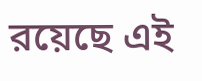রয়েছে এই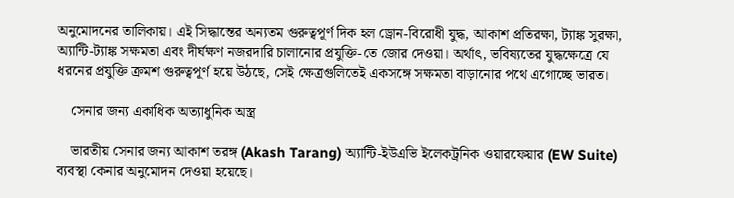অনুমোদনের তালিকায়। এই সিদ্ধান্তের অন্যতম গুরুত্বপূর্ণ দিক হল ড্রোন-বিরোধী যুদ্ধ, আকাশ প্রতিরক্ষা, ট্যাঙ্ক সুরক্ষা, অ্যান্টি-ট্যাঙ্ক সক্ষমতা এবং দীর্ঘক্ষণ নজরদারি চালানোর প্রযুক্তি-তে জোর দেওয়া। অর্থাৎ, ভবিষ্যতের যুদ্ধক্ষেত্রে যে ধরনের প্রযুক্তি ক্রমশ গুরুত্বপূর্ণ হয়ে উঠছে, সেই ক্ষেত্রগুলিতেই একসঙ্গে সক্ষমতা বাড়ানোর পথে এগোচ্ছে ভারত।

    সেনার জন্য একাধিক অত্যাধুনিক অস্ত্র

    ভারতীয় সেনার জন্য আকাশ তরঙ্গ (Akash Tarang) অ্যান্টি-ইউএভি ইলেকট্রনিক ওয়ারফেয়ার (EW Suite) ব্যবস্থা কেনার অনুমোদন দেওয়া হয়েছে।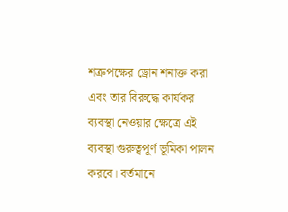শত্রুপক্ষের ড্রোন শনাক্ত করা এবং তার বিরুদ্ধে কার্যকর ব্যবস্থা নেওয়ার ক্ষেত্রে এই ব্যবস্থা গুরুত্বপূর্ণ ভূমিকা পালন করবে। বর্তমানে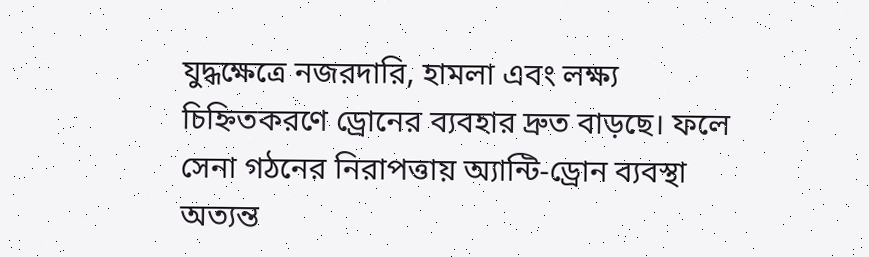যুদ্ধক্ষেত্রে নজরদারি, হামলা এবং লক্ষ্য চিহ্নিতকরণে ড্রোনের ব্যবহার দ্রুত বাড়ছে। ফলে সেনা গঠনের নিরাপত্তায় অ্যান্টি-ড্রোন ব্যবস্থা অত্যন্ত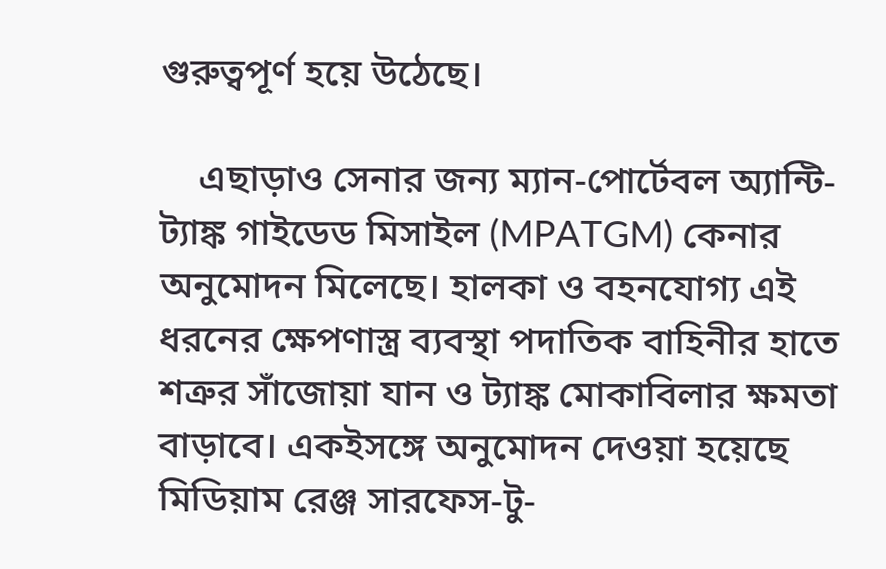গুরুত্বপূর্ণ হয়ে উঠেছে।

    এছাড়াও সেনার জন্য ম্যান-পোর্টেবল অ্যান্টি-ট্যাঙ্ক গাইডেড মিসাইল (MPATGM) কেনার অনুমোদন মিলেছে। হালকা ও বহনযোগ্য এই ধরনের ক্ষেপণাস্ত্র ব্যবস্থা পদাতিক বাহিনীর হাতে শত্রুর সাঁজোয়া যান ও ট্যাঙ্ক মোকাবিলার ক্ষমতা বাড়াবে। একইসঙ্গে অনুমোদন দেওয়া হয়েছে মিডিয়াম রেঞ্জ সারফেস-টু-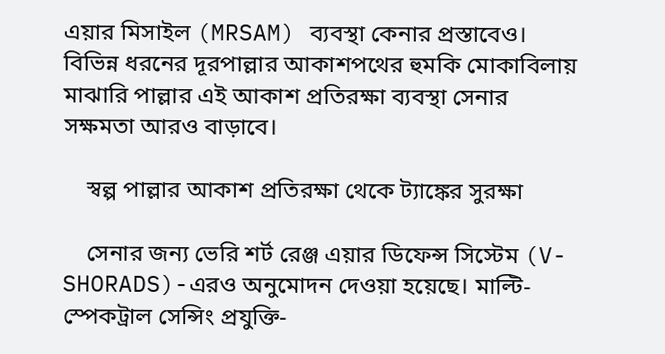এয়ার মিসাইল (MRSAM) ব্যবস্থা কেনার প্রস্তাবেও। বিভিন্ন ধরনের দূরপাল্লার আকাশপথের হুমকি মোকাবিলায় মাঝারি পাল্লার এই আকাশ প্রতিরক্ষা ব্যবস্থা সেনার সক্ষমতা আরও বাড়াবে।

    স্বল্প পাল্লার আকাশ প্রতিরক্ষা থেকে ট্যাঙ্কের সুরক্ষা

    সেনার জন্য ভেরি শর্ট রেঞ্জ এয়ার ডিফেন্স সিস্টেম (V-SHORADS)-এরও অনুমোদন দেওয়া হয়েছে। মাল্টি-স্পেকট্রাল সেন্সিং প্রযুক্তি-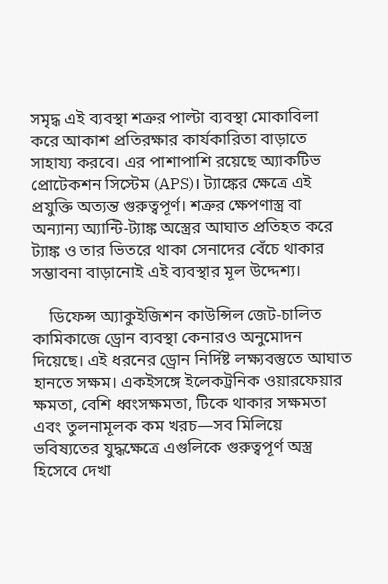সমৃদ্ধ এই ব্যবস্থা শত্রুর পাল্টা ব্যবস্থা মোকাবিলা করে আকাশ প্রতিরক্ষার কার্যকারিতা বাড়াতে সাহায্য করবে। এর পাশাপাশি রয়েছে অ্যাকটিভ প্রোটেকশন সিস্টেম (APS)। ট্যাঙ্কের ক্ষেত্রে এই প্রযুক্তি অত্যন্ত গুরুত্বপূর্ণ। শত্রুর ক্ষেপণাস্ত্র বা অন্যান্য অ্যান্টি-ট্যাঙ্ক অস্ত্রের আঘাত প্রতিহত করে ট্যাঙ্ক ও তার ভিতরে থাকা সেনাদের বেঁচে থাকার সম্ভাবনা বাড়ানোই এই ব্যবস্থার মূল উদ্দেশ্য।

    ডিফেন্স অ্যাকুইজিশন কাউন্সিল জেট-চালিত কামিকাজে ড্রোন ব্যবস্থা কেনারও অনুমোদন দিয়েছে। এই ধরনের ড্রোন নির্দিষ্ট লক্ষ্যবস্তুতে আঘাত হানতে সক্ষম। একইসঙ্গে ইলেকট্রনিক ওয়ারফেয়ার ক্ষমতা, বেশি ধ্বংসক্ষমতা, টিকে থাকার সক্ষমতা এবং তুলনামূলক কম খরচ—সব মিলিয়ে ভবিষ্যতের যুদ্ধক্ষেত্রে এগুলিকে গুরুত্বপূর্ণ অস্ত্র হিসেবে দেখা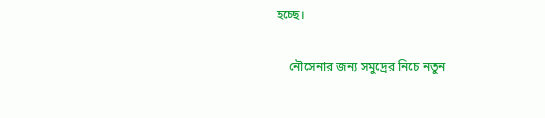হচ্ছে।

    নৌসেনার জন্য সমুদ্রের নিচে নতুন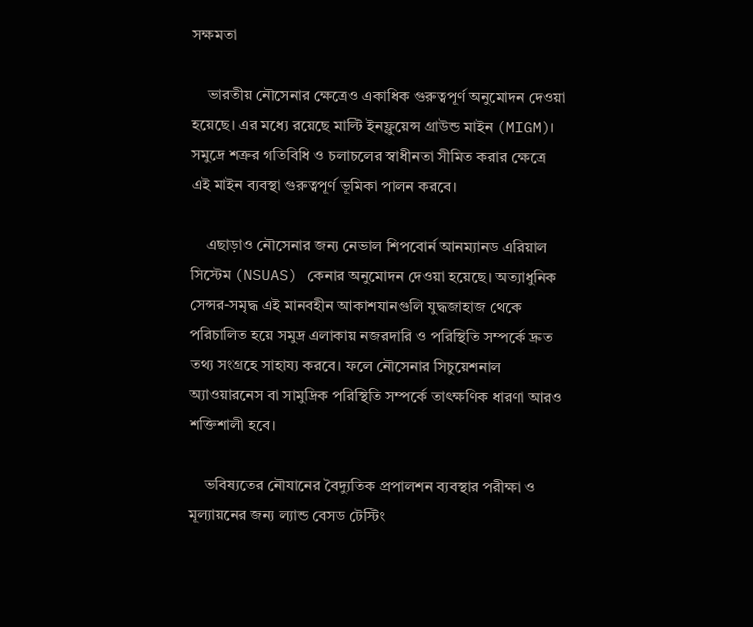সক্ষমতা

    ভারতীয় নৌসেনার ক্ষেত্রেও একাধিক গুরুত্বপূর্ণ অনুমোদন দেওয়া হয়েছে। এর মধ্যে রয়েছে মাল্টি ইনফ্লুয়েন্স গ্রাউন্ড মাইন (MIGM)। সমুদ্রে শত্রুর গতিবিধি ও চলাচলের স্বাধীনতা সীমিত করার ক্ষেত্রে এই মাইন ব্যবস্থা গুরুত্বপূর্ণ ভূমিকা পালন করবে।

    এছাড়াও নৌসেনার জন্য নেভাল শিপবোর্ন আনম্যানড এরিয়াল সিস্টেম (NSUAS) কেনার অনুমোদন দেওয়া হয়েছে। অত্যাধুনিক সেন্সর-সমৃদ্ধ এই মানবহীন আকাশযানগুলি যুদ্ধজাহাজ থেকে পরিচালিত হয়ে সমুদ্র এলাকায় নজরদারি ও পরিস্থিতি সম্পর্কে দ্রুত তথ্য সংগ্রহে সাহায্য করবে। ফলে নৌসেনার সিচুয়েশনাল অ্যাওয়ারনেস বা সামুদ্রিক পরিস্থিতি সম্পর্কে তাৎক্ষণিক ধারণা আরও শক্তিশালী হবে।

    ভবিষ্যতের নৌযানের বৈদ্যুতিক প্রপালশন ব্যবস্থার পরীক্ষা ও মূল্যায়নের জন্য ল্যান্ড বেসড টেস্টিং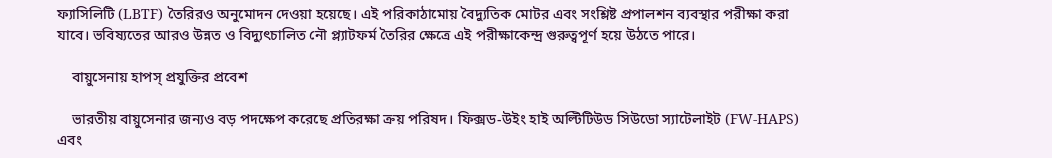ফ্যাসিলিটি (LBTF) তৈরিরও অনুমোদন দেওয়া হয়েছে। এই পরিকাঠামোয় বৈদ্যুতিক মোটর এবং সংশ্লিষ্ট প্রপালশন ব্যবস্থার পরীক্ষা করা যাবে। ভবিষ্যতের আরও উন্নত ও বিদ্যুৎচালিত নৌ প্ল্যাটফর্ম তৈরির ক্ষেত্রে এই পরীক্ষাকেন্দ্র গুরুত্বপূর্ণ হয়ে উঠতে পারে।

    বায়ুসেনায় হাপস্ প্রযুক্তির প্রবেশ

    ভারতীয় বায়ুসেনার জন্যও বড় পদক্ষেপ করেছে প্রতিরক্ষা ক্রয় পরিষদ। ফিক্সড-উইং হাই অল্টিটিউড সিউডো স্যাটেলাইট (FW-HAPS) এবং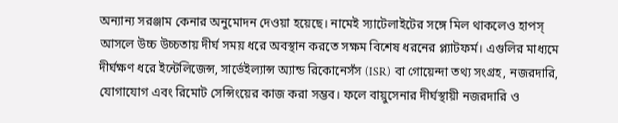অন্যান্য সরঞ্জাম কেনার অনুমোদন দেওয়া হয়েছে। নামেই স্যাটেলাইটের সঙ্গে মিল থাকলেও হাপস্ আসলে উচ্চ উচ্চতায় দীর্ঘ সময় ধরে অবস্থান করতে সক্ষম বিশেষ ধরনের প্ল্যাটফর্ম। এগুলির মাধ্যমে দীর্ঘক্ষণ ধরে ইন্টেলিজেন্স, সার্ভেইল্যান্স অ্যান্ড রিকোনেসঁস (ISR) বা গোয়েন্দা তথ্য সংগ্রহ, নজরদারি, যোগাযোগ এবং রিমোট সেন্সিংয়ের কাজ করা সম্ভব। ফলে বায়ুসেনার দীর্ঘস্থায়ী নজরদারি ও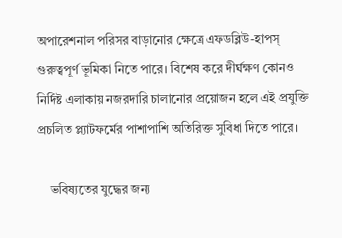অপারেশনাল পরিসর বাড়ানোর ক্ষেত্রে এফডব্লিউ-হাপস্ গুরুত্বপূর্ণ ভূমিকা নিতে পারে। বিশেষ করে দীর্ঘক্ষণ কোনও নির্দিষ্ট এলাকায় নজরদারি চালানোর প্রয়োজন হলে এই প্রযুক্তি প্রচলিত প্ল্যাটফর্মের পাশাপাশি অতিরিক্ত সুবিধা দিতে পারে।

    ভবিষ্যতের যুদ্ধের জন্য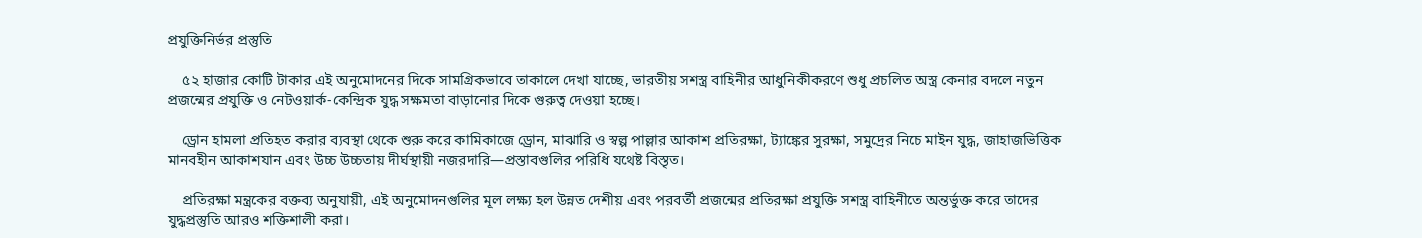প্রযুক্তিনির্ভর প্রস্তুতি

    ৫২ হাজার কোটি টাকার এই অনুমোদনের দিকে সামগ্রিকভাবে তাকালে দেখা যাচ্ছে, ভারতীয় সশস্ত্র বাহিনীর আধুনিকীকরণে শুধু প্রচলিত অস্ত্র কেনার বদলে নতুন প্রজন্মের প্রযুক্তি ও নেটওয়ার্ক-কেন্দ্রিক যুদ্ধ সক্ষমতা বাড়ানোর দিকে গুরুত্ব দেওয়া হচ্ছে।

    ড্রোন হামলা প্রতিহত করার ব্যবস্থা থেকে শুরু করে কামিকাজে ড্রোন, মাঝারি ও স্বল্প পাল্লার আকাশ প্রতিরক্ষা, ট্যাঙ্কের সুরক্ষা, সমুদ্রের নিচে মাইন যুদ্ধ, জাহাজভিত্তিক মানবহীন আকাশযান এবং উচ্চ উচ্চতায় দীর্ঘস্থায়ী নজরদারি—প্রস্তাবগুলির পরিধি যথেষ্ট বিস্তৃত।

    প্রতিরক্ষা মন্ত্রকের বক্তব্য অনুযায়ী, এই অনুমোদনগুলির মূল লক্ষ্য হল উন্নত দেশীয় এবং পরবর্তী প্রজন্মের প্রতিরক্ষা প্রযুক্তি সশস্ত্র বাহিনীতে অন্তর্ভুক্ত করে তাদের যুদ্ধপ্রস্তুতি আরও শক্তিশালী করা।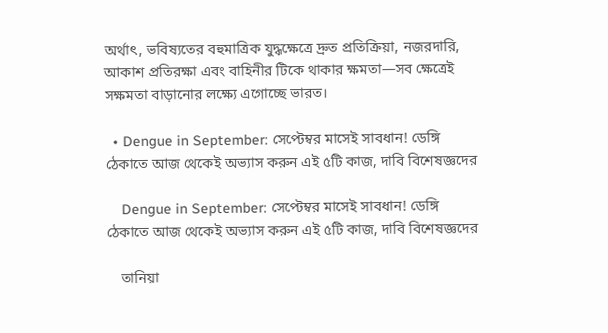অর্থাৎ, ভবিষ্যতের বহুমাত্রিক যুদ্ধক্ষেত্রে দ্রুত প্রতিক্রিয়া, নজরদারি, আকাশ প্রতিরক্ষা এবং বাহিনীর টিকে থাকার ক্ষমতা—সব ক্ষেত্রেই সক্ষমতা বাড়ানোর লক্ষ্যে এগোচ্ছে ভারত।

  • Dengue in September: সেপ্টেম্বর মাসেই সাবধান! ডেঙ্গি ঠেকাতে আজ থেকেই অভ্যাস করুন এই ৫টি কাজ, দাবি বিশেষজ্ঞদের

    Dengue in September: সেপ্টেম্বর মাসেই সাবধান! ডেঙ্গি ঠেকাতে আজ থেকেই অভ্যাস করুন এই ৫টি কাজ, দাবি বিশেষজ্ঞদের

    তানিয়া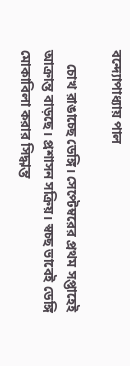বন্দ্যোপাধ্যায় পাল

    চোখ রাঙাচ্ছে ডেঙ্গি। সেপ্টেম্বরের প্রথম সপ্তাহেই আক্রান্ত বাড়ছে। প্রশাসন সক্রিয়। স্বচ্ছ ভাবেই ডেঙ্গি মোকাবিলা করার সিদ্ধান্ত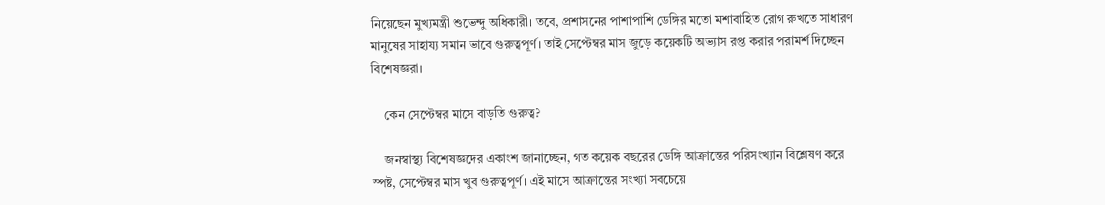নিয়েছেন মুখ্যমন্ত্রী শুভেন্দু অধিকারী। তবে, প্রশাসনের পাশাপাশি ডেঙ্গির মতো মশাবাহিত রোগ রুখতে সাধারণ মানুষের সাহায্য সমান ভাবে গুরুত্বপূর্ণ। তাই সেপ্টেম্বর মাস জুড়ে কয়েকটি অভ্যাস রপ্ত করার পরামর্শ দিচ্ছেন বিশেষজ্ঞরা।

    কেন সেপ্টেম্বর মাসে বাড়তি গুরুত্ব?

    জনস্বাস্থ্য বিশেষজ্ঞদের একাংশ জানাচ্ছেন, গত কয়েক বছরের ডেঙ্গি আক্রান্তের পরিসংখ্যান বিশ্লেষণ করে স্পষ্ট, সেপ্টেম্বর মাস খুব গুরুত্বপূর্ণ। এই মাসে আক্রান্তের সংখ্যা সবচেয়ে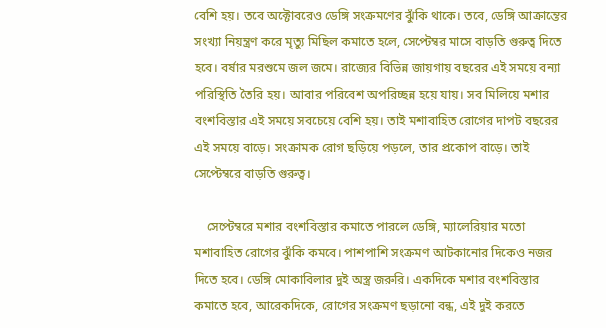বেশি হয়। তবে অক্টোবরেও ডেঙ্গি সংক্রমণের ঝুঁকি থাকে। তবে, ডেঙ্গি আক্রান্তের সংখ্যা নিয়ন্ত্রণ করে মৃত্যু মিছিল কমাতে হলে, সেপ্টেম্বর মাসে বাড়তি গুরুত্ব দিতে হবে। বর্ষার মরশুমে জল জমে। রাজ্যের বিভিন্ন জায়গায় বছরের এই সময়ে বন্যা পরিস্থিতি তৈরি হয়। আবার পরিবেশ অপরিচ্ছন্ন হয়ে যায়। সব মিলিয়ে মশার বংশবিস্তার এই সময়ে সবচেয়ে বেশি‌ হয়। তাই মশাবাহিত রোগের দাপট বছরের এই সময়ে বাড়ে। সংক্রামক রোগ ছড়িয়ে পড়লে, তার প্রকোপ বাড়ে। তাই সেপ্টেম্বরে বাড়তি গুরুত্ব।

    সেপ্টেম্বরে মশার বংশবিস্তার কমাতে পারলে ডেঙ্গি, ম্যালেরিয়ার মতো মশাবাহিত রোগের ঝুঁকি কমবে। পাশপাশি সংক্রমণ আটকানোর দিকেও নজর দিতে হবে। ডেঙ্গি মোকাবিলার দুই অস্ত্র জরুরি। একদিকে মশার বংশবিস্তার কমাতে হবে, আরেকদিকে, রোগের সংক্রমণ ছড়ানো বন্ধ, এই দুই করতে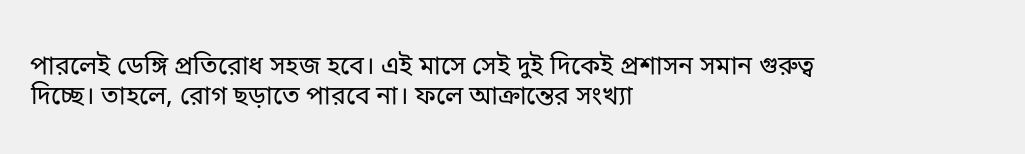পারলেই ডেঙ্গি প্রতিরোধ সহজ হবে। এই মাসে সেই দুই দিকেই প্রশাসন সমান গুরুত্ব দিচ্ছে। তাহলে, রোগ ছড়াতে পারবে না। ফলে আক্রান্তের সংখ্যা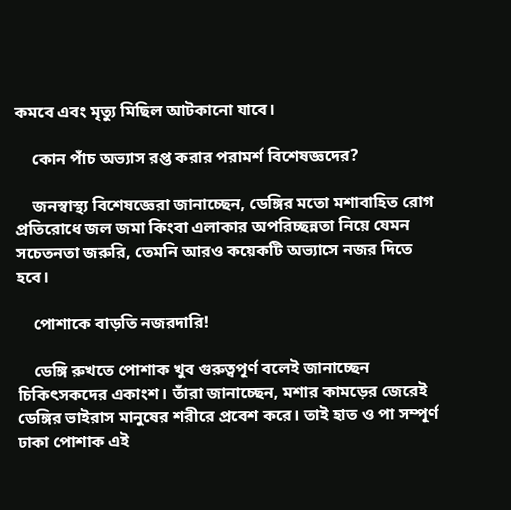কমবে এবং মৃত্যু মিছিল আটকানো‌ যাবে।

    কোন পাঁচ অভ্যাস রপ্ত করার পরামর্শ বিশেষজ্ঞদের?

    জনস্বাস্থ্য বিশেষজ্ঞেরা জানাচ্ছেন, ডেঙ্গির মতো মশাবাহিত রোগ প্রতিরোধে জল জমা কিংবা এলাকার অপরিচ্ছন্নতা নিয়ে যেমন সচেতনতা জরুরি, তেমনি আরও কয়েকটি অভ্যাসে নজর দিতে হবে।

    পোশাকে বাড়তি নজরদারি!

    ডেঙ্গি রুখতে পোশাক খুব গুরুত্বপূর্ণ বলেই জানাচ্ছেন চিকিৎসকদের একাংশ। তাঁরা জানাচ্ছেন, মশার কামড়ের জেরেই ডেঙ্গির ভাইরাস মানুষের শরীরে প্রবেশ করে। তাই হাত ও পা সম্পূর্ণ ঢাকা পোশাক এই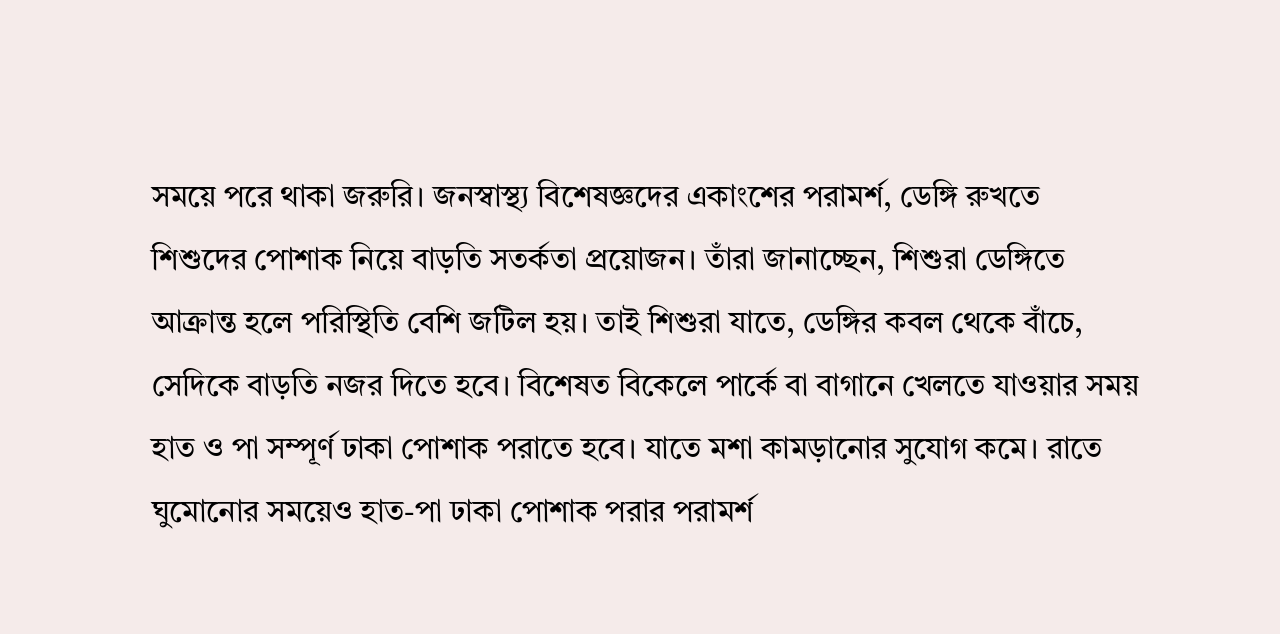সময়ে পরে থাকা জরুরি। জনস্বাস্থ্য বিশেষজ্ঞদের একাংশের পরামর্শ, ডেঙ্গি রুখতে শিশুদের পোশাক নিয়ে বাড়তি সতর্কতা প্রয়োজন। তাঁরা জানাচ্ছেন, শিশুরা ডেঙ্গিতে আক্রান্ত হলে পরিস্থিতি বেশি জটিল হয়। তাই শিশুরা যাতে, ডেঙ্গির কবল থেকে বাঁচে, সেদিকে বাড়তি নজর দিতে হবে। বিশেষত বিকেলে পার্কে বা বাগানে খেলতে যাওয়ার সময় হাত ও পা সম্পূর্ণ ঢাকা পোশাক পরাতে হবে। যাতে মশা কামড়ানোর সুযোগ কমে। রাতে ঘুমোনোর সময়েও হাত-পা ঢাকা‌ পোশাক পরার পরামর্শ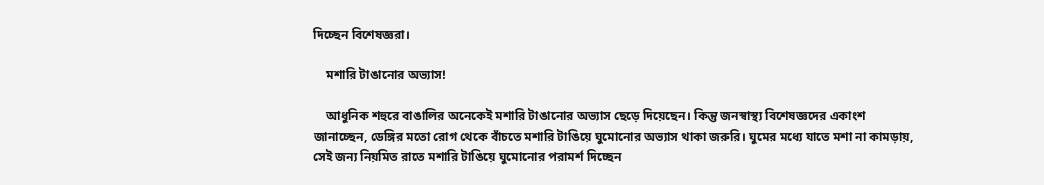দিচ্ছেন বিশেষজ্ঞরা।

    মশারি টাঙানোর অভ্যাস!

    আধুনিক শহুরে বাঙালির অনেকেই মশারি টাঙানোর অভ্যাস ছেড়ে দিয়েছেন। কিন্তু জনস্বাস্থ্য বিশেষজ্ঞদের একাংশ জানাচ্ছেন, ডেঙ্গির মতো রোগ থেকে বাঁচতে মশারি টাঙিয়ে ঘুমোনোর অভ্যাস থাকা জরুরি। ঘুমের মধ্যে যাতে মশা না কামড়ায়, সেই জন্য নিয়মিত রাতে মশারি টাঙিয়ে ঘুমোনোর পরামর্শ দিচ্ছেন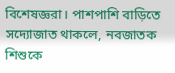বিশেষজ্ঞরা। পাশপাশি বাড়িতে সদ্যোজাত থাকলে, নবজাতক শিশুকে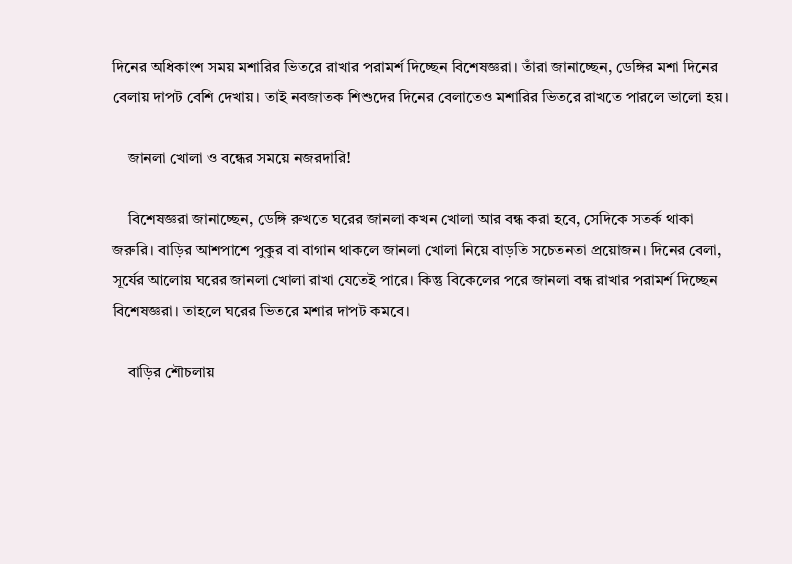দিনের অধিকাংশ সময় মশারির‌ ভিতরে রাখার পরামর্শ দিচ্ছেন বিশেষজ্ঞরা। তাঁরা জানাচ্ছেন, ডেঙ্গির মশা দিনের বেলায় দাপট বেশি দেখায়। তাই নবজাতক শিশুদের দিনের বেলাতেও মশারির ভিতরে রাখতে পারলে ভালো হয়।

    জানলা খোলা ও বন্ধের সময়ে নজরদারি!

    বিশেষজ্ঞরা জানাচ্ছেন, ডেঙ্গি রুখতে ঘরের জানলা কখন খোলা আর বন্ধ করা হবে, সেদিকে সতর্ক থাকা জরুরি। বাড়ির আশপাশে পুকুর বা বাগান থাকলে জানলা খোলা নিয়ে বাড়তি সচেতনতা প্রয়োজন। দিনের বেলা, সূর্যের আলোয় ঘরের জানলা খোলা রাখা যেতেই পারে। কিন্তু বিকেলের পরে জানলা বন্ধ রাখার পরামর্শ দিচ্ছেন বিশেষজ্ঞরা। তাহলে ঘরের ভিতরে মশার দাপট কমবে।

    বাড়ির শৌচলায়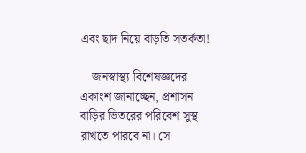এবং ছাদ নিয়ে বাড়তি সতর্কতা!

    জনস্বাস্থ্য বিশেষজ্ঞদের একাংশ জানাচ্ছেন, প্রশাসন বাড়ির ভিতরের পরিবেশ সুস্থ রাখতে পারবে না। সে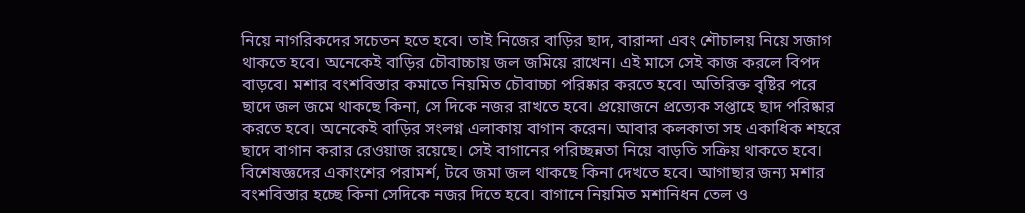নিয়ে নাগরিকদের সচেতন হতে হবে। তাই নিজের বাড়ির ছাদ, বারান্দা এবং শৌচালয় নিয়ে সজাগ থাকতে হবে। অনেকেই বাড়ির চৌবাচ্চায় জল জমিয়ে রাখেন। এই মাসে সেই কাজ করলে বিপদ বাড়বে। মশার বংশবিস্তার কমাতে নিয়মিত চৌবাচ্চা পরিষ্কার করতে হবে। অতিরিক্ত বৃষ্টির পরে ছাদে জল জমে থাকছে কিনা, সে দিকে নজর রাখতে হবে। প্রয়োজনে প্রত্যেক সপ্তাহে ছাদ পরিষ্কার করতে হবে। অনেকেই বাড়ির সংলগ্ন এলাকায় বাগান করেন। আবার কলকাতা সহ একাধিক শহরে ছাদে বাগান করার রেওয়াজ রয়েছে। সেই বাগানের পরিচ্ছন্নতা নিয়ে বাড়তি সক্রিয় থাকতে হবে। বিশেষজ্ঞদের একাংশের পরামর্শ, টবে জমা জল থাকছে কিনা দেখতে হবে। আগাছার জন্য মশার বংশবিস্তার হচ্ছে কিনা সেদিকে নজর দিতে হবে। বাগানে নিয়মিত মশানিধন তেল ও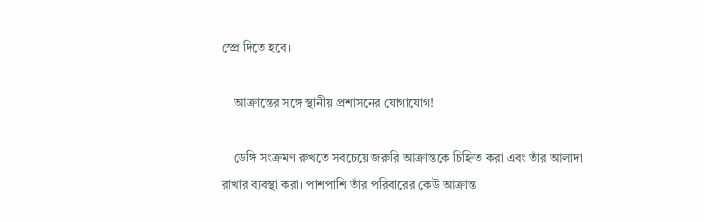স্প্রে দিতে হবে।

    আক্রান্তের সঙ্গে স্থানীয় প্রশাসনের যোগাযোগ!

    ডেঙ্গি সংক্রমণ রুখতে সবচেয়ে জরুরি আক্রান্তকে চিহ্নিত করা এবং তাঁর আলাদা রাখার ব্যবস্থা করা। পাশপাশি তাঁর পরিবারের কেউ আক্রান্ত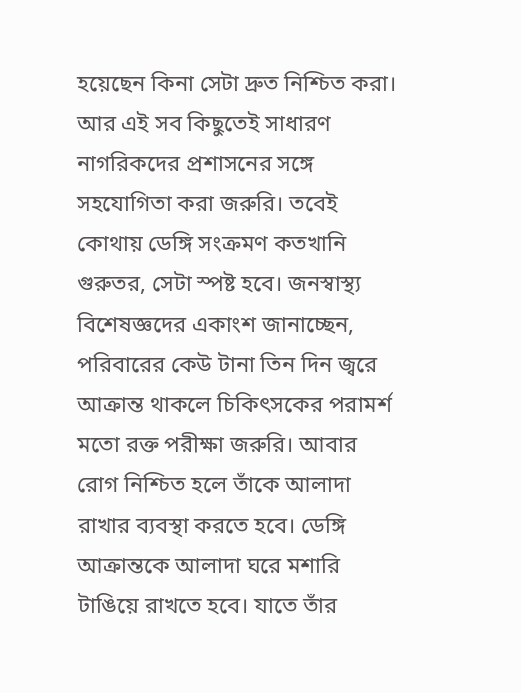হয়েছেন কিনা সেটা দ্রুত নিশ্চিত করা। আর এই সব কিছুতেই সাধারণ নাগরিকদের প্রশাসনের সঙ্গে সহযোগিতা করা জরুরি। তবেই কোথায় ডেঙ্গি সংক্রমণ কতখানি গুরুতর, সেটা স্পষ্ট হবে। জনস্বাস্থ্য বিশেষজ্ঞদের একাংশ জানাচ্ছেন, পরিবারের কেউ টানা তিন দিন জ্বরে আক্রান্ত থাকলে চিকিৎসকের পরামর্শ মতো রক্ত পরীক্ষা জরুরি। আবার রোগ নিশ্চিত হলে তাঁকে আলাদা রাখার ব্যবস্থা করতে হবে। ডেঙ্গি আক্রান্তকে আলাদা ঘরে মশারি টাঙিয়ে রাখতে হবে। যাতে তাঁর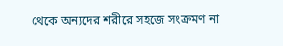থেকে অন্যদের শরীরে সহজে সংক্রমণ না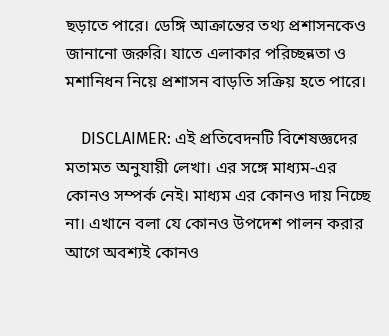ছড়াতে পারে। ডেঙ্গি আক্রান্তের তথ্য প্রশাসনকেও জানানো জরুরি। যাতে এলাকার পরিচ্ছন্নতা ও মশানিধন নিয়ে প্রশাসন বাড়তি সক্রিয় হতে পারে।

    DISCLAIMER: এই প্রতিবেদনটি বিশেষজ্ঞদের মতামত অনুযায়ী লেখা। এর সঙ্গে মাধ্যম-এর কোনও সম্পর্ক নেই। মাধ্যম এর কোনও দায় নিচ্ছে না। এখানে বলা যে কোনও উপদেশ পালন করার আগে অবশ্যই কোনও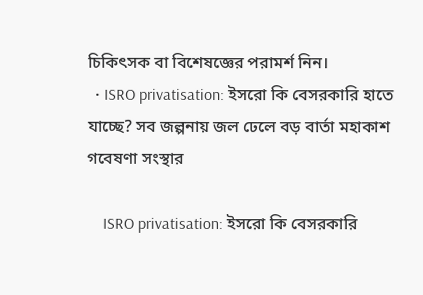চিকিৎসক বা বিশেষজ্ঞের পরামর্শ নিন।
  • ISRO privatisation: ইসরো কি বেসরকারি হাতে যাচ্ছে? সব জল্পনায় জল ঢেলে বড় বার্তা মহাকাশ গবেষণা সংস্থার

    ISRO privatisation: ইসরো কি বেসরকারি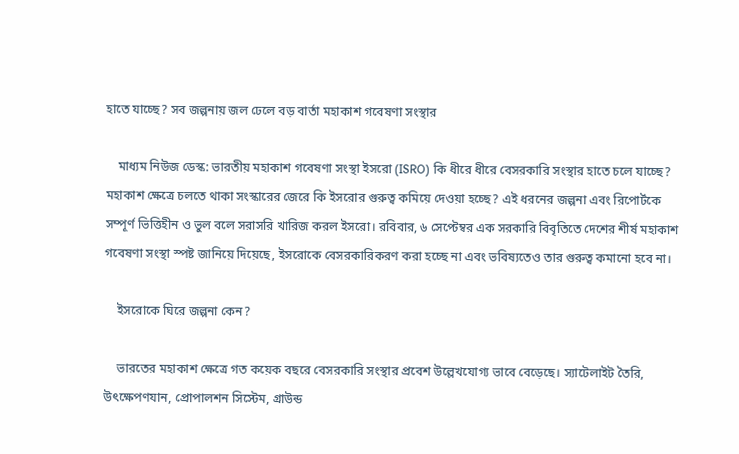হাতে যাচ্ছে? সব জল্পনায় জল ঢেলে বড় বার্তা মহাকাশ গবেষণা সংস্থার

    মাধ্যম নিউজ ডেস্ক: ভারতীয় মহাকাশ গবেষণা সংস্থা ইসরো (ISRO) কি ধীরে ধীরে বেসরকারি সংস্থার হাতে চলে যাচ্ছে? মহাকাশ ক্ষেত্রে চলতে থাকা সংস্কারের জেরে কি ইসরোর গুরুত্ব কমিয়ে দেওয়া হচ্ছে? এই ধরনের জল্পনা এবং রিপোর্টকে সম্পূর্ণ ভিত্তিহীন ও ভুল বলে সরাসরি খারিজ করল ইসরো। রবিবার, ৬ সেপ্টেম্বর এক সরকারি বিবৃতিতে দেশের শীর্ষ মহাকাশ গবেষণা সংস্থা স্পষ্ট জানিয়ে দিয়েছে, ইসরোকে বেসরকারিকরণ করা হচ্ছে না এবং ভবিষ্যতেও তার গুরুত্ব কমানো হবে না।

    ইসরোকে ঘিরে জল্পনা কেন?

    ভারতের মহাকাশ ক্ষেত্রে গত কয়েক বছরে বেসরকারি সংস্থার প্রবেশ উল্লেখযোগ্য ভাবে বেড়েছে। স্যাটেলাইট তৈরি, উৎক্ষেপণযান, প্রোপালশন সিস্টেম, গ্রাউন্ড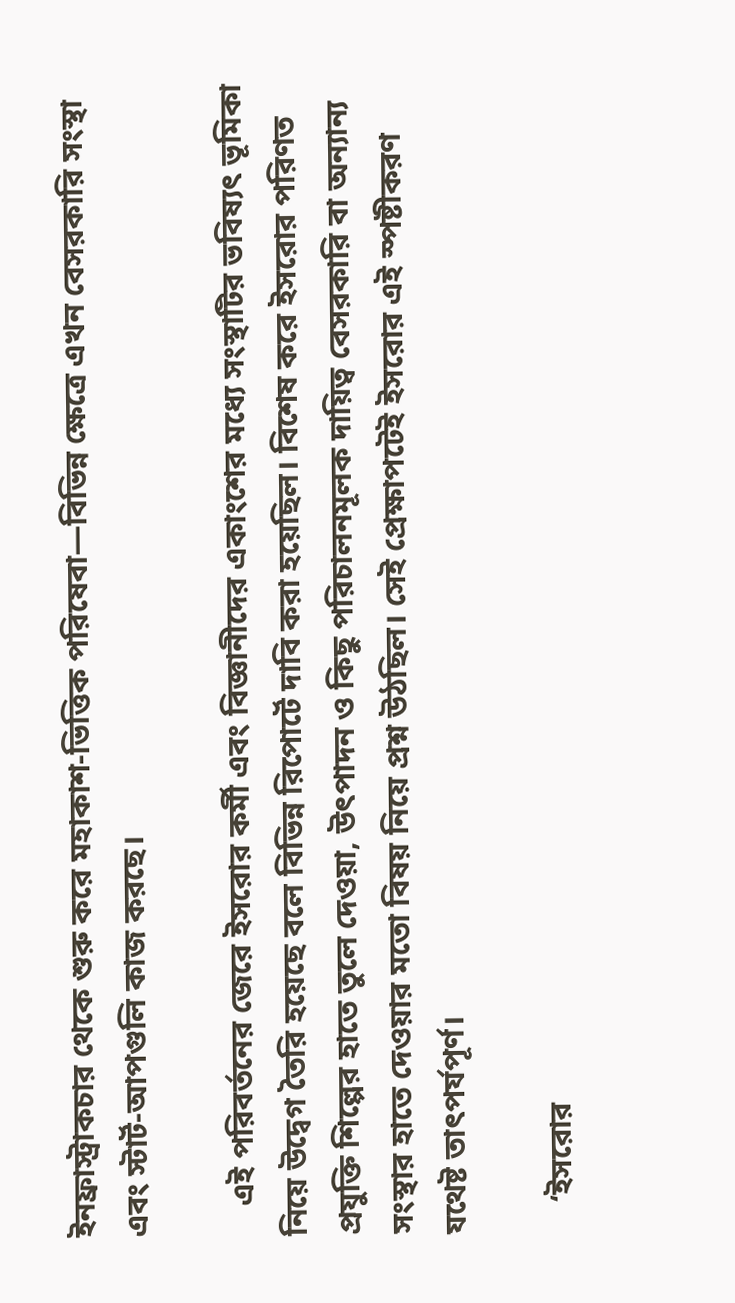ইনফ্রাস্ট্রাকচার থেকে শুরু করে মহাকাশ-ভিত্তিক পরিষেবা—বিভিন্ন ক্ষেত্রে এখন বেসরকারি সংস্থা এবং স্টার্ট-আপগুলি কাজ করছে।

    এই পরিবর্তনের জেরে ইসরোর কর্মী এবং বিজ্ঞানীদের একাংশের মধ্যে সংস্থাটির ভবিষ্যৎ ভূমিকা নিয়ে উদ্বেগ তৈরি হয়েছে বলে বিভিন্ন রিপোর্টে দাবি করা হয়েছিল। বিশেষ করে ইসরোর পরিণত প্রযুক্তি শিল্পের হাতে তুলে দেওয়া, উৎপাদন ও কিছু পরিচালনমূলক দায়িত্ব বেসরকারি বা অন্যান্য সংস্থার হাতে দেওয়ার মতো বিষয় নিয়ে প্রশ্ন উঠছিল। সেই প্রেক্ষাপটেই ইসরোর এই স্পষ্টীকরণ যথেষ্ট তাৎপর্যপূর্ণ।

    ‘ইসরোর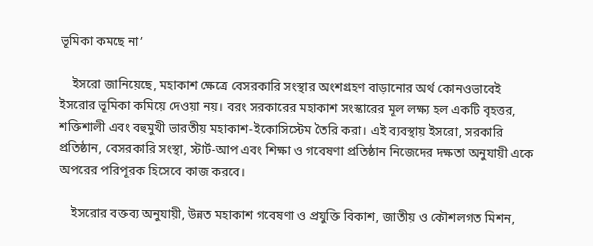ভূমিকা কমছে না’

    ইসরো জানিয়েছে, মহাকাশ ক্ষেত্রে বেসরকারি সংস্থার অংশগ্রহণ বাড়ানোর অর্থ কোনওভাবেই ইসরোর ভূমিকা কমিয়ে দেওয়া নয়। বরং সরকারের মহাকাশ সংস্কারের মূল লক্ষ্য হল একটি বৃহত্তর, শক্তিশালী এবং বহুমুখী ভারতীয় মহাকাশ-ইকোসিস্টেম তৈরি করা। এই ব্যবস্থায় ইসরো, সরকারি প্রতিষ্ঠান, বেসরকারি সংস্থা, স্টার্ট-আপ এবং শিক্ষা ও গবেষণা প্রতিষ্ঠান নিজেদের দক্ষতা অনুযায়ী একে অপরের পরিপূরক হিসেবে কাজ করবে।

    ইসরোর বক্তব্য অনুযায়ী, উন্নত মহাকাশ গবেষণা ও প্রযুক্তি বিকাশ, জাতীয় ও কৌশলগত মিশন,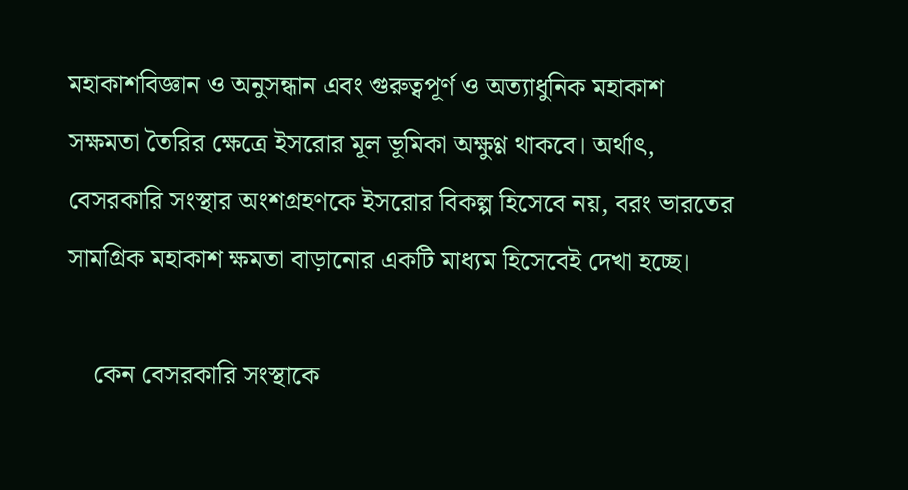মহাকাশবিজ্ঞান ও অনুসন্ধান এবং গুরুত্বপূর্ণ ও অত্যাধুনিক মহাকাশ সক্ষমতা তৈরির ক্ষেত্রে ইসরোর মূল ভূমিকা অক্ষুণ্ণ থাকবে। অর্থাৎ, বেসরকারি সংস্থার অংশগ্রহণকে ইসরোর বিকল্প হিসেবে নয়, বরং ভারতের সামগ্রিক মহাকাশ ক্ষমতা বাড়ানোর একটি মাধ্যম হিসেবেই দেখা হচ্ছে।

    কেন বেসরকারি সংস্থাকে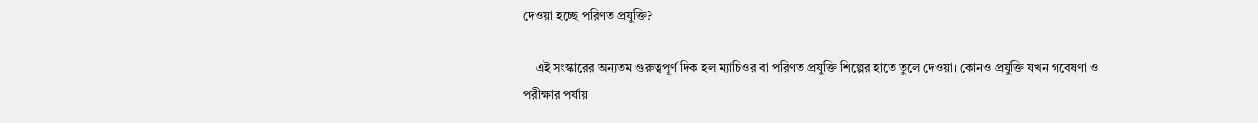দেওয়া হচ্ছে পরিণত প্রযুক্তি?

    এই সংস্কারের অন্যতম গুরুত্বপূর্ণ দিক হল ম্যাচিওর বা পরিণত প্রযুক্তি শিল্পের হাতে তুলে দেওয়া। কোনও প্রযুক্তি যখন গবেষণা ও পরীক্ষার পর্যায়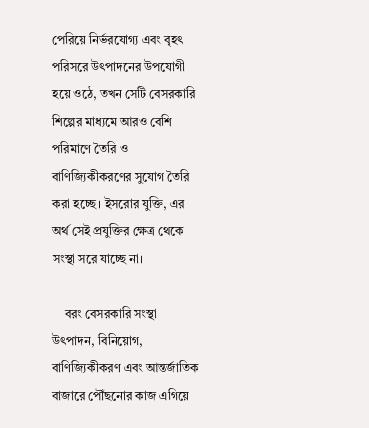পেরিয়ে নির্ভরযোগ্য এবং বৃহৎ পরিসরে উৎপাদনের উপযোগী হয়ে ওঠে, তখন সেটি বেসরকারি শিল্পের মাধ্যমে আরও বেশি পরিমাণে তৈরি ও বাণিজ্যিকীকরণের সুযোগ তৈরি করা হচ্ছে। ইসরোর যুক্তি, এর অর্থ সেই প্রযুক্তির ক্ষেত্র থেকে সংস্থা সরে যাচ্ছে না।

    বরং বেসরকারি সংস্থা উৎপাদন, বিনিয়োগ, বাণিজ্যিকীকরণ এবং আন্তর্জাতিক বাজারে পৌঁছনোর কাজ এগিয়ে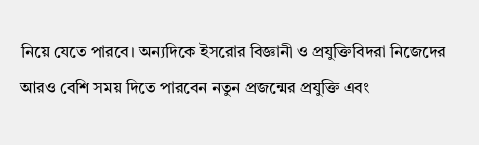নিয়ে যেতে পারবে। অন্যদিকে ইসরোর বিজ্ঞানী ও প্রযুক্তিবিদরা নিজেদের আরও বেশি সময় দিতে পারবেন নতুন প্রজন্মের প্রযুক্তি এবং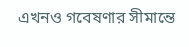এখনও গবেষণার সীমান্তে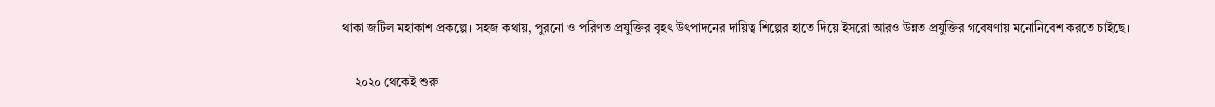থাকা জটিল মহাকাশ প্রকল্পে। সহজ কথায়, পুরনো ও পরিণত প্রযুক্তির বৃহৎ উৎপাদনের দায়িত্ব শিল্পের হাতে দিয়ে ইসরো আরও উন্নত প্রযুক্তির গবেষণায় মনোনিবেশ করতে চাইছে।

    ২০২০ থেকেই শুরু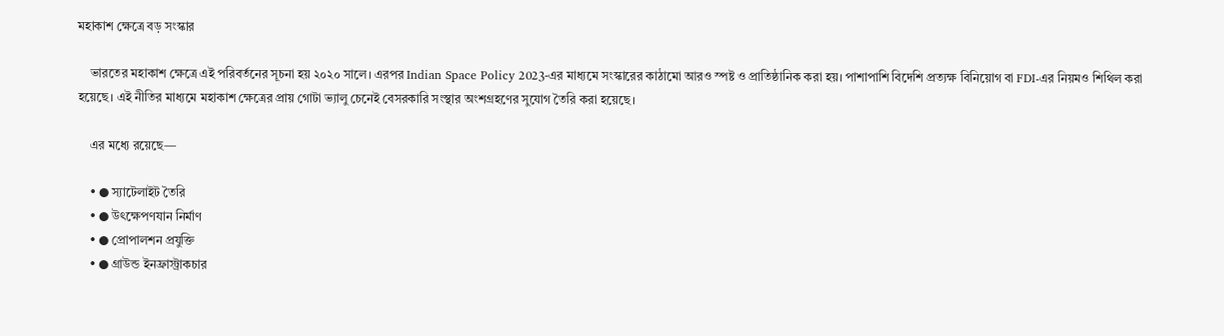মহাকাশ ক্ষেত্রে বড় সংস্কার

    ভারতের মহাকাশ ক্ষেত্রে এই পরিবর্তনের সূচনা হয় ২০২০ সালে। এরপর Indian Space Policy 2023-এর মাধ্যমে সংস্কারের কাঠামো আরও স্পষ্ট ও প্রাতিষ্ঠানিক করা হয়। পাশাপাশি বিদেশি প্রত্যক্ষ বিনিয়োগ বা FDI-এর নিয়মও শিথিল করা হয়েছে। এই নীতির মাধ্যমে মহাকাশ ক্ষেত্রের প্রায় গোটা ভ্যালু চেনেই বেসরকারি সংস্থার অংশগ্রহণের সুযোগ তৈরি করা হয়েছে।

    এর মধ্যে রয়েছে—

    • ● স্যাটেলাইট তৈরি
    • ● উৎক্ষেপণযান নির্মাণ
    • ● প্রোপালশন প্রযুক্তি
    • ● গ্রাউন্ড ইনফ্রাস্ট্রাকচার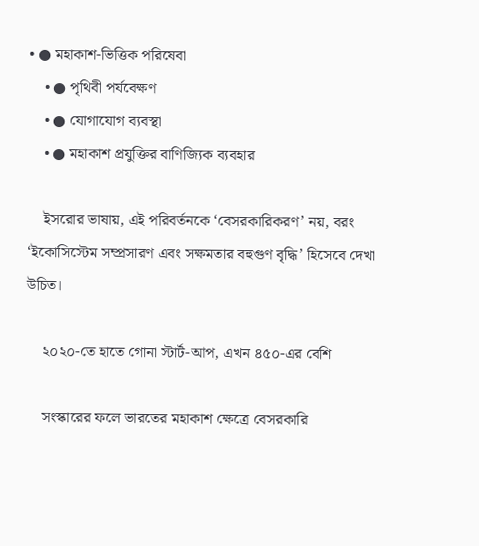• ● মহাকাশ-ভিত্তিক পরিষেবা
    • ● পৃথিবী পর্যবেক্ষণ
    • ● যোগাযোগ ব্যবস্থা
    • ● মহাকাশ প্রযুক্তির বাণিজ্যিক ব্যবহার

    ইসরোর ভাষায়, এই পরিবর্তনকে ‘বেসরকারিকরণ’ নয়, বরং ‘ইকোসিস্টেম সম্প্রসারণ এবং সক্ষমতার বহুগুণ বৃদ্ধি’ হিসেবে দেখা উচিত।

    ২০২০-তে হাতে গোনা স্টার্ট-আপ, এখন ৪৫০-এর বেশি

    সংস্কারের ফলে ভারতের মহাকাশ ক্ষেত্রে বেসরকারি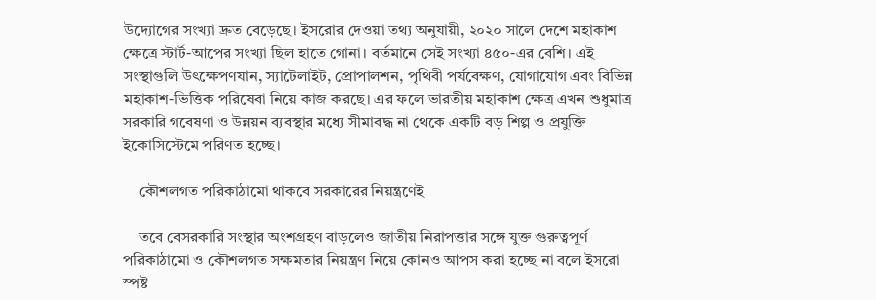উদ্যোগের সংখ্যা দ্রুত বেড়েছে। ইসরোর দেওয়া তথ্য অনুযায়ী, ২০২০ সালে দেশে মহাকাশ ক্ষেত্রে স্টার্ট-আপের সংখ্যা ছিল হাতে গোনা। বর্তমানে সেই সংখ্যা ৪৫০-এর বেশি। এই সংস্থাগুলি উৎক্ষেপণযান, স্যাটেলাইট, প্রোপালশন, পৃথিবী পর্যবেক্ষণ, যোগাযোগ এবং বিভিন্ন মহাকাশ-ভিত্তিক পরিষেবা নিয়ে কাজ করছে। এর ফলে ভারতীয় মহাকাশ ক্ষেত্র এখন শুধুমাত্র সরকারি গবেষণা ও উন্নয়ন ব্যবস্থার মধ্যে সীমাবদ্ধ না থেকে একটি বড় শিল্প ও প্রযুক্তি ইকোসিস্টেমে পরিণত হচ্ছে।

    কৌশলগত পরিকাঠামো থাকবে সরকারের নিয়ন্ত্রণেই

    তবে বেসরকারি সংস্থার অংশগ্রহণ বাড়লেও জাতীয় নিরাপত্তার সঙ্গে যুক্ত গুরুত্বপূর্ণ পরিকাঠামো ও কৌশলগত সক্ষমতার নিয়ন্ত্রণ নিয়ে কোনও আপস করা হচ্ছে না বলে ইসরো স্পষ্ট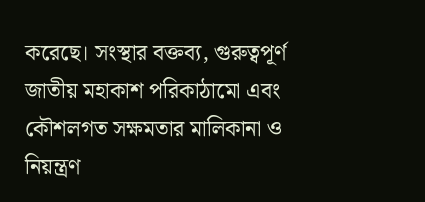করেছে। সংস্থার বক্তব্য, গুরুত্বপূর্ণ জাতীয় মহাকাশ পরিকাঠামো এবং কৌশলগত সক্ষমতার মালিকানা ও নিয়ন্ত্রণ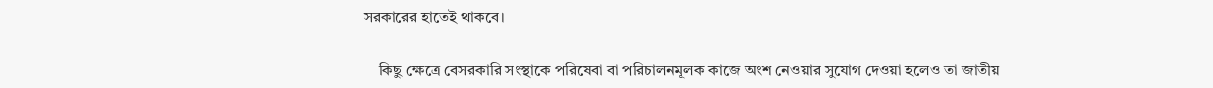সরকারের হাতেই থাকবে।

    কিছু ক্ষেত্রে বেসরকারি সংস্থাকে পরিষেবা বা পরিচালনমূলক কাজে অংশ নেওয়ার সুযোগ দেওয়া হলেও তা জাতীয়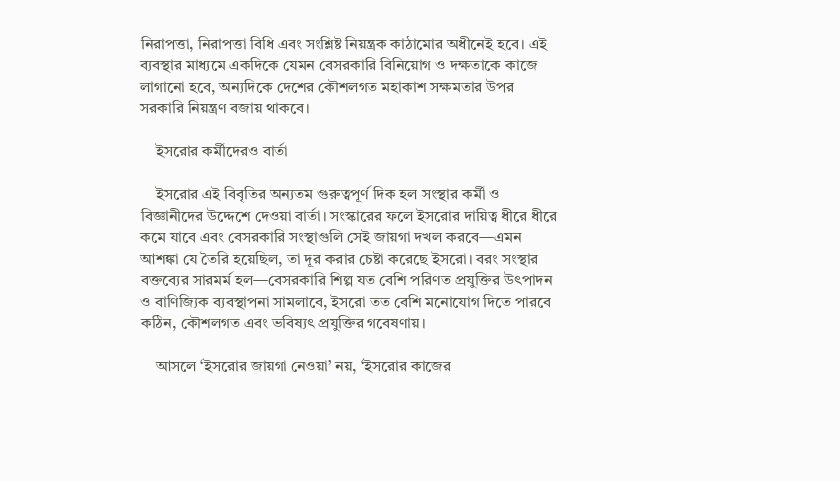নিরাপত্তা, নিরাপত্তা বিধি এবং সংশ্লিষ্ট নিয়ন্ত্রক কাঠামোর অধীনেই হবে। এই ব্যবস্থার মাধ্যমে একদিকে যেমন বেসরকারি বিনিয়োগ ও দক্ষতাকে কাজে লাগানো হবে, অন্যদিকে দেশের কৌশলগত মহাকাশ সক্ষমতার উপর সরকারি নিয়ন্ত্রণ বজায় থাকবে।

    ইসরোর কর্মীদেরও বার্তা

    ইসরোর এই বিবৃতির অন্যতম গুরুত্বপূর্ণ দিক হল সংস্থার কর্মী ও বিজ্ঞানীদের উদ্দেশে দেওয়া বার্তা। সংস্কারের ফলে ইসরোর দায়িত্ব ধীরে ধীরে কমে যাবে এবং বেসরকারি সংস্থাগুলি সেই জায়গা দখল করবে—এমন আশঙ্কা যে তৈরি হয়েছিল, তা দূর করার চেষ্টা করেছে ইসরো। বরং সংস্থার বক্তব্যের সারমর্ম হল—বেসরকারি শিল্প যত বেশি পরিণত প্রযুক্তির উৎপাদন ও বাণিজ্যিক ব্যবস্থাপনা সামলাবে, ইসরো তত বেশি মনোযোগ দিতে পারবে কঠিন, কৌশলগত এবং ভবিষ্যৎ প্রযুক্তির গবেষণায়।

    আসলে ‘ইসরোর জায়গা নেওয়া’ নয়, ‘ইসরোর কাজের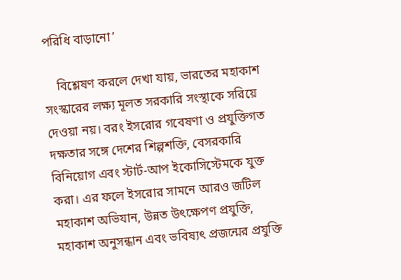পরিধি বাড়ানো’

    বিশ্লেষণ করলে দেখা যায়, ভারতের মহাকাশ সংস্কারের লক্ষ্য মূলত সরকারি সংস্থাকে সরিয়ে দেওয়া নয়। বরং ইসরোর গবেষণা ও প্রযুক্তিগত দক্ষতার সঙ্গে দেশের শিল্পশক্তি, বেসরকারি বিনিয়োগ এবং স্টার্ট-আপ ইকোসিস্টেমকে যুক্ত করা। এর ফলে ইসরোর সামনে আরও জটিল মহাকাশ অভিযান, উন্নত উৎক্ষেপণ প্রযুক্তি, মহাকাশ অনুসন্ধান এবং ভবিষ্যৎ প্রজন্মের প্রযুক্তি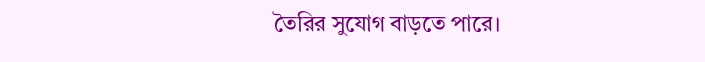তৈরির সুযোগ বাড়তে পারে।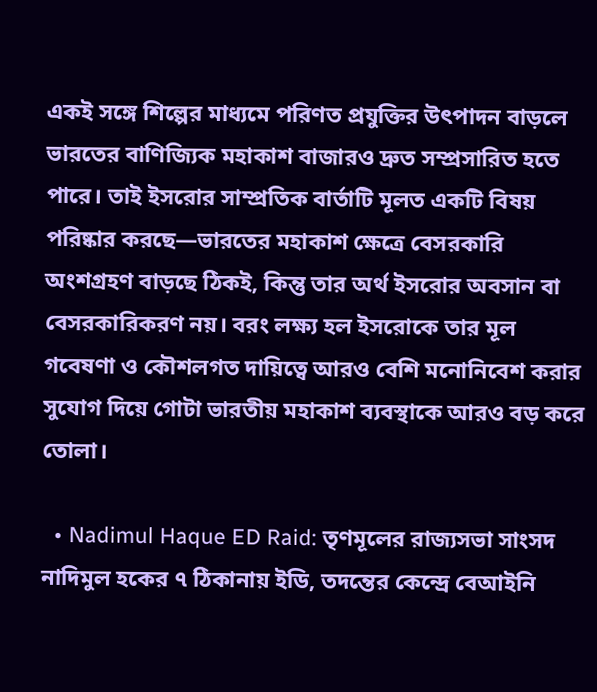একই সঙ্গে শিল্পের মাধ্যমে পরিণত প্রযুক্তির উৎপাদন বাড়লে ভারতের বাণিজ্যিক মহাকাশ বাজারও দ্রুত সম্প্রসারিত হতে পারে। তাই ইসরোর সাম্প্রতিক বার্তাটি মূলত একটি বিষয় পরিষ্কার করছে—ভারতের মহাকাশ ক্ষেত্রে বেসরকারি অংশগ্রহণ বাড়ছে ঠিকই, কিন্তু তার অর্থ ইসরোর অবসান বা বেসরকারিকরণ নয়। বরং লক্ষ্য হল ইসরোকে তার মূল গবেষণা ও কৌশলগত দায়িত্বে আরও বেশি মনোনিবেশ করার সুযোগ দিয়ে গোটা ভারতীয় মহাকাশ ব্যবস্থাকে আরও বড় করে তোলা।

  • Nadimul Haque ED Raid: তৃণমূলের রাজ্যসভা সাংসদ নাদিমুল হকের ৭ ঠিকানায় ইডি, তদন্তের কেন্দ্রে বেআইনি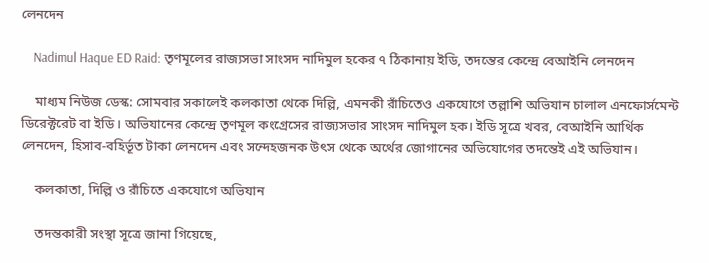লেনদেন

    Nadimul Haque ED Raid: তৃণমূলের রাজ্যসভা সাংসদ নাদিমুল হকের ৭ ঠিকানায় ইডি, তদন্তের কেন্দ্রে বেআইনি লেনদেন

    মাধ্যম নিউজ ডেস্ক: সোমবার সকালেই কলকাতা থেকে দিল্লি, এমনকী রাঁচিতেও একযোগে তল্লাশি অভিযান চালাল এনফোর্সমেন্ট ডিরেক্টরেট বা ইডি। অভিযানের কেন্দ্রে তৃণমূল কংগ্রেসের রাজ্যসভার সাংসদ নাদিমুল হক। ইডি সূত্রে খবর, বেআইনি আর্থিক লেনদেন, হিসাব-বহির্ভূত টাকা লেনদেন এবং সন্দেহজনক উৎস থেকে অর্থের জোগানের অভিযোগের তদন্তেই এই অভিযান।

    কলকাতা, দিল্লি ও রাঁচিতে একযোগে অভিযান

    তদন্তকারী সংস্থা সূত্রে জানা গিয়েছে,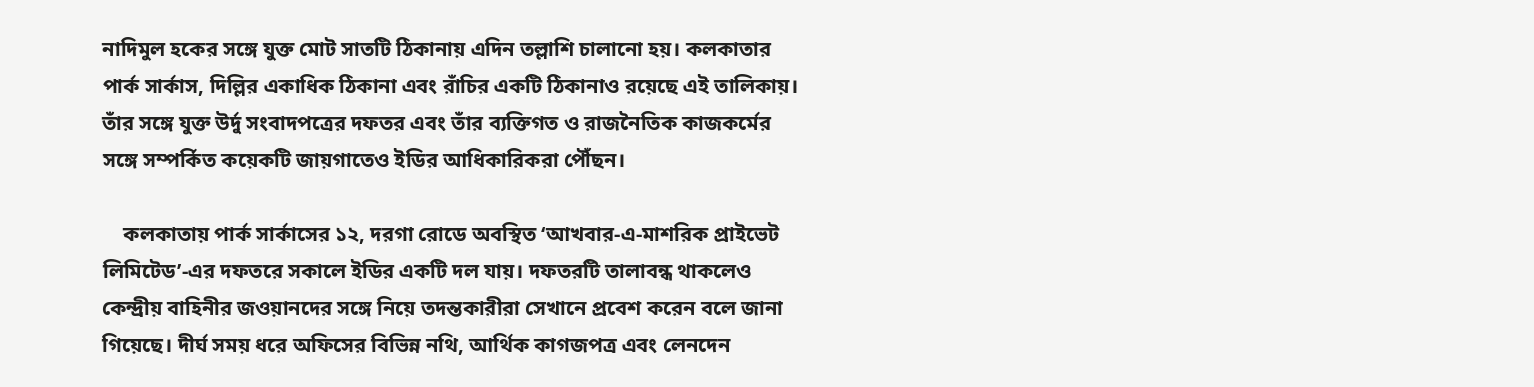নাদিমুল হকের সঙ্গে যুক্ত মোট সাতটি ঠিকানায় এদিন তল্লাশি চালানো হয়। কলকাতার পার্ক সার্কাস, দিল্লির একাধিক ঠিকানা এবং রাঁচির একটি ঠিকানাও রয়েছে এই তালিকায়। তাঁর সঙ্গে যুক্ত উর্দু সংবাদপত্রের দফতর এবং তাঁর ব্যক্তিগত ও রাজনৈতিক কাজকর্মের সঙ্গে সম্পর্কিত কয়েকটি জায়গাতেও ইডির আধিকারিকরা পৌঁছন।

    কলকাতায় পার্ক সার্কাসের ১২, দরগা রোডে অবস্থিত ‘আখবার-এ-মাশরিক প্রাইভেট লিমিটেড’-এর দফতরে সকালে ইডির একটি দল যায়। দফতরটি তালাবন্ধ থাকলেও কেন্দ্রীয় বাহিনীর জওয়ানদের সঙ্গে নিয়ে তদন্তকারীরা সেখানে প্রবেশ করেন বলে জানা গিয়েছে। দীর্ঘ সময় ধরে অফিসের বিভিন্ন নথি, আর্থিক কাগজপত্র এবং লেনদেন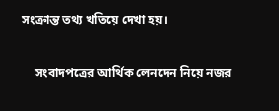সংক্রান্ত তথ্য খতিয়ে দেখা হয়।

    সংবাদপত্রের আর্থিক লেনদেন নিয়ে নজর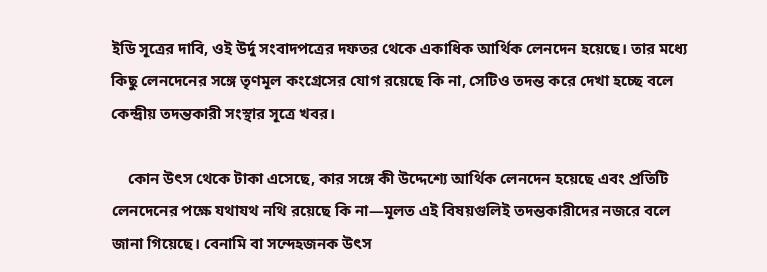ইডি সূত্রের দাবি, ওই উর্দু সংবাদপত্রের দফতর থেকে একাধিক আর্থিক লেনদেন হয়েছে। তার মধ্যে কিছু লেনদেনের সঙ্গে তৃণমূল কংগ্রেসের যোগ রয়েছে কি না, সেটিও তদন্ত করে দেখা হচ্ছে বলে কেন্দ্রীয় তদন্তকারী সংস্থার সূত্রে খবর।

    কোন উৎস থেকে টাকা এসেছে, কার সঙ্গে কী উদ্দেশ্যে আর্থিক লেনদেন হয়েছে এবং প্রতিটি লেনদেনের পক্ষে যথাযথ নথি রয়েছে কি না—মূলত এই বিষয়গুলিই তদন্তকারীদের নজরে বলে জানা গিয়েছে। বেনামি বা সন্দেহজনক উৎস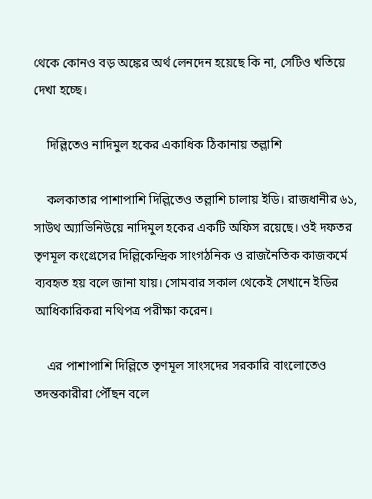থেকে কোনও বড় অঙ্কের অর্থ লেনদেন হয়েছে কি না, সেটিও খতিয়ে দেখা হচ্ছে।

    দিল্লিতেও নাদিমুল হকের একাধিক ঠিকানায় তল্লাশি

    কলকাতার পাশাপাশি দিল্লিতেও তল্লাশি চালায় ইডি। রাজধানীর ৬১, সাউথ অ্যাভিনিউয়ে নাদিমুল হকের একটি অফিস রয়েছে। ওই দফতর তৃণমূল কংগ্রেসের দিল্লিকেন্দ্রিক সাংগঠনিক ও রাজনৈতিক কাজকর্মে ব্যবহৃত হয় বলে জানা যায়। সোমবার সকাল থেকেই সেখানে ইডির আধিকারিকরা নথিপত্র পরীক্ষা করেন।

    এর পাশাপাশি দিল্লিতে তৃণমূল সাংসদের সরকারি বাংলোতেও তদন্তকারীরা পৌঁছন বলে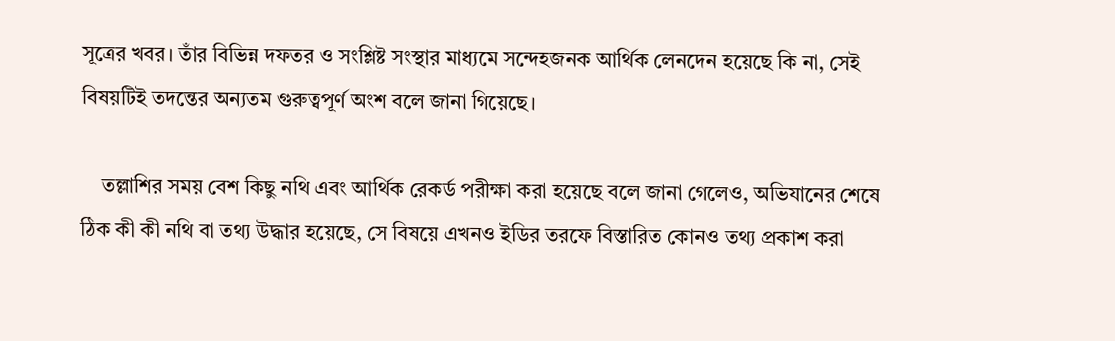সূত্রের খবর। তাঁর বিভিন্ন দফতর ও সংশ্লিষ্ট সংস্থার মাধ্যমে সন্দেহজনক আর্থিক লেনদেন হয়েছে কি না, সেই বিষয়টিই তদন্তের অন্যতম গুরুত্বপূর্ণ অংশ বলে জানা গিয়েছে।

    তল্লাশির সময় বেশ কিছু নথি এবং আর্থিক রেকর্ড পরীক্ষা করা হয়েছে বলে জানা গেলেও, অভিযানের শেষে ঠিক কী কী নথি বা তথ্য উদ্ধার হয়েছে, সে বিষয়ে এখনও ইডির তরফে বিস্তারিত কোনও তথ্য প্রকাশ করা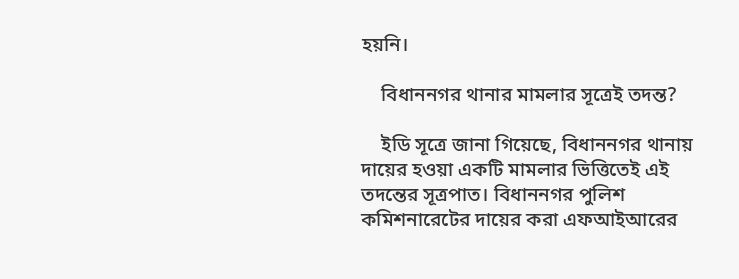হয়নি।

    বিধাননগর থানার মামলার সূত্রেই তদন্ত?

    ইডি সূত্রে জানা গিয়েছে, বিধাননগর থানায় দায়ের হওয়া একটি মামলার ভিত্তিতেই এই তদন্তের সূত্রপাত। বিধাননগর পুলিশ কমিশনারেটের দায়ের করা এফআইআরের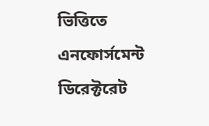ভিত্তিতে এনফোর্সমেন্ট ডিরেক্টরেট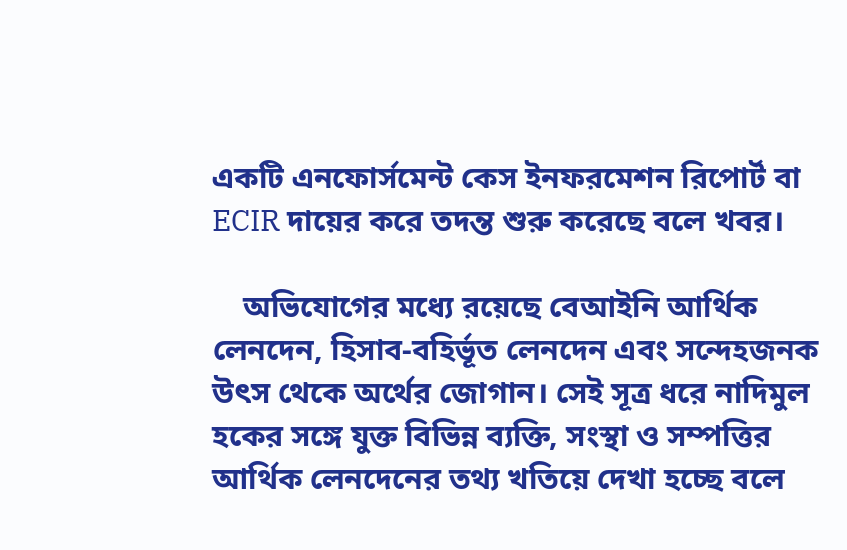একটি এনফোর্সমেন্ট কেস ইনফরমেশন রিপোর্ট বা ECIR দায়ের করে তদন্ত শুরু করেছে বলে খবর।

    অভিযোগের মধ্যে রয়েছে বেআইনি আর্থিক লেনদেন, হিসাব-বহির্ভূত লেনদেন এবং সন্দেহজনক উৎস থেকে অর্থের জোগান। সেই সূত্র ধরে নাদিমুল হকের সঙ্গে যুক্ত বিভিন্ন ব্যক্তি, সংস্থা ও সম্পত্তির আর্থিক লেনদেনের তথ্য খতিয়ে দেখা হচ্ছে বলে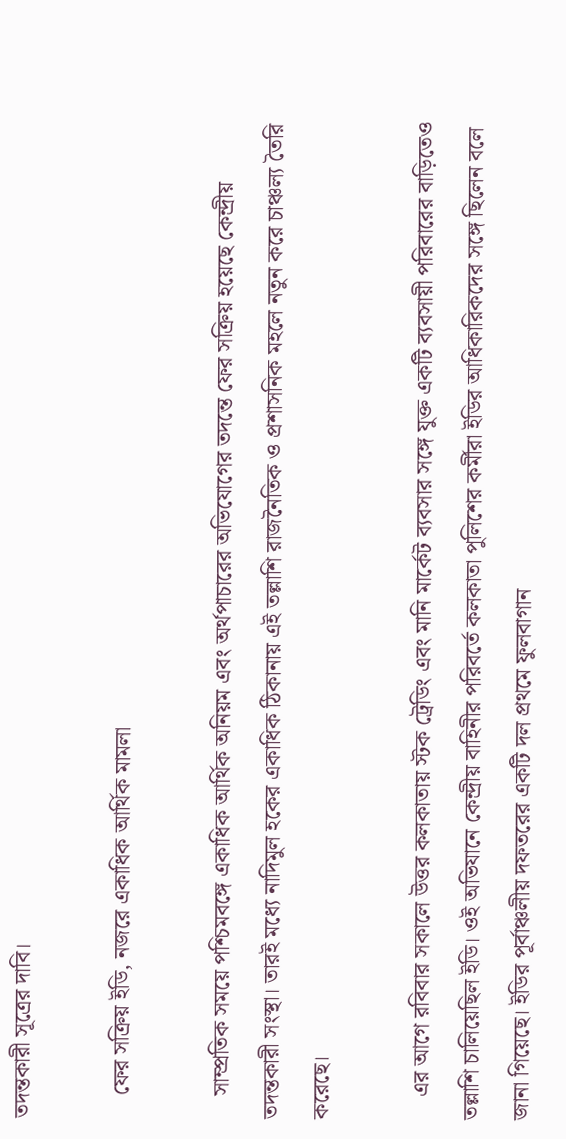তদন্তকারী সূত্রের দাবি।

    ফের সক্রিয় ইডি, নজরে একাধিক আর্থিক মামলা

    সাম্প্রতিক সময়ে পশ্চিমবঙ্গে একাধিক আর্থিক অনিয়ম এবং অর্থপাচারের অভিযোগের তদন্তে ফের সক্রিয় হয়েছে কেন্দ্রীয় তদন্তকারী সংস্থা। তারই মধ্যে নাদিমুল হকের একাধিক ঠিকানায় এই তল্লাশি রাজনৈতিক ও প্রশাসনিক মহলে নতুন করে চাঞ্চল্য তৈরি করেছে।

    এর আগে রবিবার সকালে উত্তর কলকাতায় স্টক ট্রেডিং এবং মানি মার্কেট ব্যবসার সঙ্গে যুক্ত একটি ব্যবসায়ী পরিবারের বাড়িতেও তল্লাশি চালিয়েছিল ইডি। ওই অভিযানে কেন্দ্রীয় বাহিনীর পরিবর্তে কলকাতা পুলিশের কর্মীরা ইডির আধিকারিকদের সঙ্গে ছিলেন বলে জানা গিয়েছে। ইডির পূর্বাঞ্চলীয় দফতরের একটি দল প্রথমে ফুলবাগান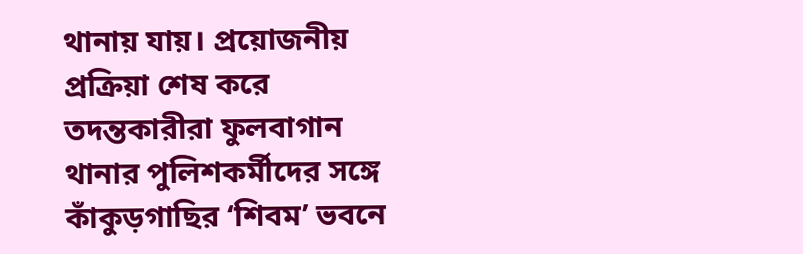থানায় যায়। প্রয়োজনীয় প্রক্রিয়া শেষ করে তদন্তকারীরা ফুলবাগান থানার পুলিশকর্মীদের সঙ্গে কাঁকুড়গাছির ‘শিবম’ ভবনে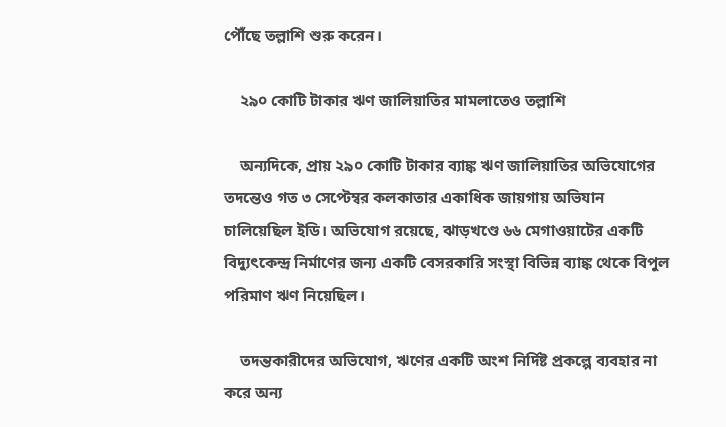পৌঁছে তল্লাশি শুরু করেন।

    ২৯০ কোটি টাকার ঋণ জালিয়াতির মামলাতেও তল্লাশি

    অন্যদিকে, প্রায় ২৯০ কোটি টাকার ব্যাঙ্ক ঋণ জালিয়াতির অভিযোগের তদন্তেও গত ৩ সেপ্টেম্বর কলকাতার একাধিক জায়গায় অভিযান চালিয়েছিল ইডি। অভিযোগ রয়েছে, ঝাড়খণ্ডে ৬৬ মেগাওয়াটের একটি বিদ্যুৎকেন্দ্র নির্মাণের জন্য একটি বেসরকারি সংস্থা বিভিন্ন ব্যাঙ্ক থেকে বিপুল পরিমাণ ঋণ নিয়েছিল।

    তদন্তকারীদের অভিযোগ, ঋণের একটি অংশ নির্দিষ্ট প্রকল্পে ব্যবহার না করে অন্য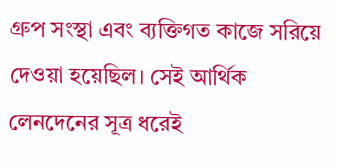গ্রুপ সংস্থা এবং ব্যক্তিগত কাজে সরিয়ে দেওয়া হয়েছিল। সেই আর্থিক লেনদেনের সূত্র ধরেই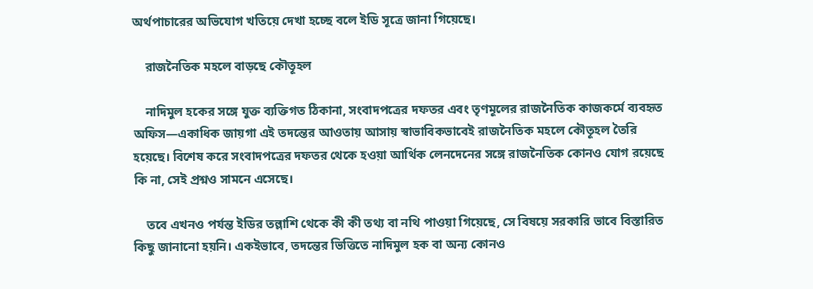অর্থপাচারের অভিযোগ খতিয়ে দেখা হচ্ছে বলে ইডি সূত্রে জানা গিয়েছে।

    রাজনৈতিক মহলে বাড়ছে কৌতূহল

    নাদিমুল হকের সঙ্গে যুক্ত ব্যক্তিগত ঠিকানা, সংবাদপত্রের দফতর এবং তৃণমূলের রাজনৈতিক কাজকর্মে ব্যবহৃত অফিস—একাধিক জায়গা এই তদন্তের আওতায় আসায় স্বাভাবিকভাবেই রাজনৈতিক মহলে কৌতূহল তৈরি হয়েছে। বিশেষ করে সংবাদপত্রের দফতর থেকে হওয়া আর্থিক লেনদেনের সঙ্গে রাজনৈতিক কোনও যোগ রয়েছে কি না, সেই প্রশ্নও সামনে এসেছে।

    তবে এখনও পর্যন্ত ইডির তল্লাশি থেকে কী কী তথ্য বা নথি পাওয়া গিয়েছে, সে বিষয়ে সরকারি ভাবে বিস্তারিত কিছু জানানো হয়নি। একইভাবে, তদন্তের ভিত্তিতে নাদিমুল হক বা অন্য কোনও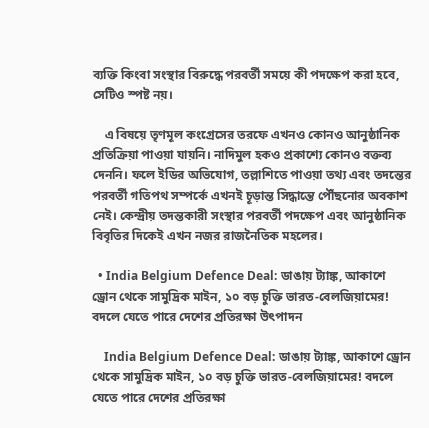ব্যক্তি কিংবা সংস্থার বিরুদ্ধে পরবর্তী সময়ে কী পদক্ষেপ করা হবে, সেটিও স্পষ্ট নয়।

    এ বিষয়ে তৃণমূল কংগ্রেসের তরফে এখনও কোনও আনুষ্ঠানিক প্রতিক্রিয়া পাওয়া যায়নি। নাদিমুল হকও প্রকাশ্যে কোনও বক্তব্য দেননি। ফলে ইডির অভিযোগ, তল্লাশিতে পাওয়া তথ্য এবং তদন্তের পরবর্তী গতিপথ সম্পর্কে এখনই চূড়ান্ত সিদ্ধান্তে পৌঁছনোর অবকাশ নেই। কেন্দ্রীয় তদন্তকারী সংস্থার পরবর্তী পদক্ষেপ এবং আনুষ্ঠানিক বিবৃতির দিকেই এখন নজর রাজনৈতিক মহলের।

  • India Belgium Defence Deal: ডাঙায় ট্যাঙ্ক, আকাশে ড্রোন থেকে সামুদ্রিক মাইন, ১০ বড় চুক্তি ভারত-বেলজিয়ামের! বদলে যেতে পারে দেশের প্রতিরক্ষা উৎপাদন

    India Belgium Defence Deal: ডাঙায় ট্যাঙ্ক, আকাশে ড্রোন থেকে সামুদ্রিক মাইন, ১০ বড় চুক্তি ভারত-বেলজিয়ামের! বদলে যেতে পারে দেশের প্রতিরক্ষা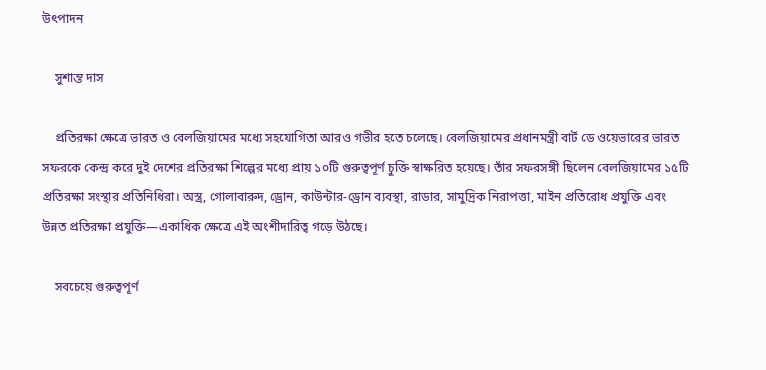উৎপাদন

    সুশান্ত দাস

    প্রতিরক্ষা ক্ষেত্রে ভারত ও বেলজিয়ামের মধ্যে সহযোগিতা আরও গভীর হতে চলেছে। বেলজিয়ামের প্রধানমন্ত্রী বার্ট ডে ওয়েভারের ভারত সফরকে কেন্দ্র করে দুই দেশের প্রতিরক্ষা শিল্পের মধ্যে প্রায় ১০টি গুরুত্বপূর্ণ চুক্তি স্বাক্ষরিত হয়েছে। তাঁর সফরসঙ্গী ছিলেন বেলজিয়ামের ১৫টি প্রতিরক্ষা সংস্থার প্রতিনিধিরা। অস্ত্র, গোলাবারুদ, ড্রোন, কাউন্টার-ড্রোন ব্যবস্থা, রাডার, সামুদ্রিক নিরাপত্তা, মাইন প্রতিরোধ প্রযুক্তি এবং উন্নত প্রতিরক্ষা প্রযুক্তি—একাধিক ক্ষেত্রে এই অংশীদারিত্ব গড়ে উঠছে।

    সবচেয়ে গুরুত্বপূর্ণ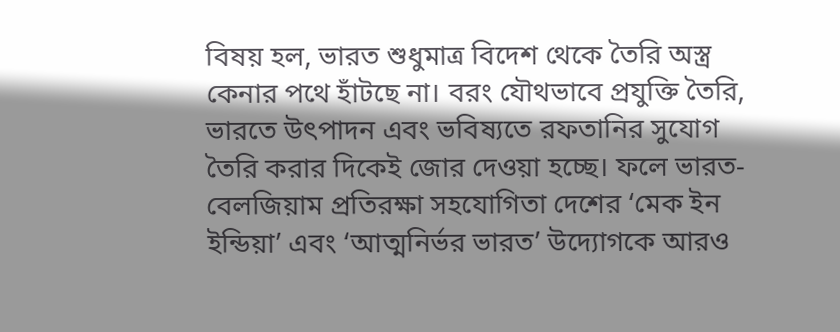বিষয় হল, ভারত শুধুমাত্র বিদেশ থেকে তৈরি অস্ত্র কেনার পথে হাঁটছে না। বরং যৌথভাবে প্রযুক্তি তৈরি, ভারতে উৎপাদন এবং ভবিষ্যতে রফতানির সুযোগ তৈরি করার দিকেই জোর দেওয়া হচ্ছে। ফলে ভারত-বেলজিয়াম প্রতিরক্ষা সহযোগিতা দেশের ‘মেক ইন ইন্ডিয়া’ এবং ‘আত্মনির্ভর ভারত’ উদ্যোগকে আরও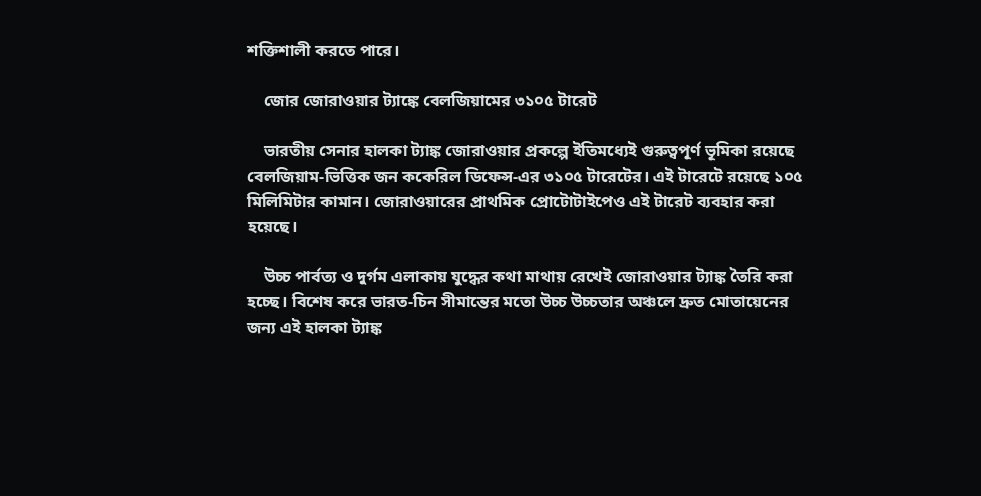শক্তিশালী করতে পারে।

    জোর জোরাওয়ার ট্যাঙ্কে বেলজিয়ামের ৩১০৫ টারেট

    ভারতীয় সেনার হালকা ট্যাঙ্ক জোরাওয়ার প্রকল্পে ইতিমধ্যেই গুরুত্বপূর্ণ ভূমিকা রয়েছে বেলজিয়াম-ভিত্তিক জন ককেরিল ডিফেন্স-এর ৩১০৫ টারেটের। এই টারেটে রয়েছে ১০৫ মিলিমিটার কামান। জোরাওয়ারের প্রাথমিক প্রোটোটাইপেও এই টারেট ব্যবহার করা হয়েছে।

    উচ্চ পার্বত্য ও দুর্গম এলাকায় যুদ্ধের কথা মাথায় রেখেই জোরাওয়ার ট্যাঙ্ক তৈরি করা হচ্ছে। বিশেষ করে ভারত-চিন সীমান্তের মতো উচ্চ উচ্চতার অঞ্চলে দ্রুত মোতায়েনের জন্য এই হালকা ট্যাঙ্ক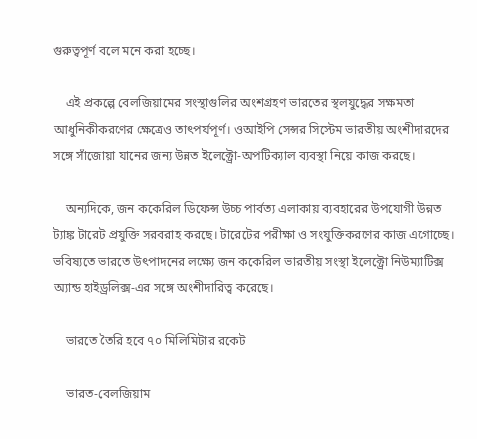গুরুত্বপূর্ণ বলে মনে করা হচ্ছে।

    এই প্রকল্পে বেলজিয়ামের সংস্থাগুলির অংশগ্রহণ ভারতের স্থলযুদ্ধের সক্ষমতা আধুনিকীকরণের ক্ষেত্রেও তাৎপর্যপূর্ণ। ওআইপি সেন্সর সিস্টেম ভারতীয় অংশীদারদের সঙ্গে সাঁজোয়া যানের জন্য উন্নত ইলেক্ট্রো-অপটিক্যাল ব্যবস্থা নিয়ে কাজ করছে।

    অন্যদিকে, জন ককেরিল ডিফেন্স উচ্চ পার্বত্য এলাকায় ব্যবহারের উপযোগী উন্নত ট্যাঙ্ক টারেট প্রযুক্তি সরবরাহ করছে। টারেটের পরীক্ষা ও সংযুক্তিকরণের কাজ এগোচ্ছে। ভবিষ্যতে ভারতে উৎপাদনের লক্ষ্যে জন ককেরিল ভারতীয় সংস্থা ইলেক্ট্রো নিউম্যাটিক্স অ্যান্ড হাইড্রলিক্স-এর সঙ্গে অংশীদারিত্ব করেছে।

    ভারতে তৈরি হবে ৭০ মিলিমিটার রকেট

    ভারত-বেলজিয়াম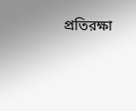প্রতিরক্ষা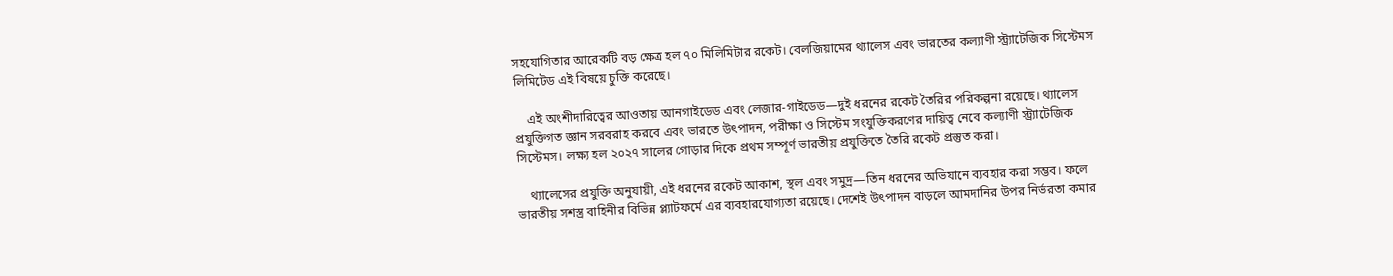সহযোগিতার আরেকটি বড় ক্ষেত্র হল ৭০ মিলিমিটার রকেট। বেলজিয়ামের থ্যালেস এবং ভারতের কল্যাণী স্ট্র্যাটেজিক সিস্টেমস লিমিটেড এই বিষয়ে চুক্তি করেছে।

    এই অংশীদারিত্বের আওতায় আনগাইডেড এবং লেজার-গাইডেড—দুই ধরনের রকেট তৈরির পরিকল্পনা রয়েছে। থ্যালেস প্রযুক্তিগত জ্ঞান সরবরাহ করবে এবং ভারতে উৎপাদন, পরীক্ষা ও সিস্টেম সংযুক্তিকরণের দায়িত্ব নেবে কল্যাণী স্ট্র্যাটেজিক সিস্টেমস। লক্ষ্য হল ২০২৭ সালের গোড়ার দিকে প্রথম সম্পূর্ণ ভারতীয় প্রযুক্তিতে তৈরি রকেট প্রস্তুত করা।

    থ্যালেসের প্রযুক্তি অনুযায়ী, এই ধরনের রকেট আকাশ, স্থল এবং সমুদ্র—তিন ধরনের অভিযানে ব্যবহার করা সম্ভব। ফলে ভারতীয় সশস্ত্র বাহিনীর বিভিন্ন প্ল্যাটফর্মে এর ব্যবহারযোগ্যতা রয়েছে। দেশেই উৎপাদন বাড়লে আমদানির উপর নির্ভরতা কমার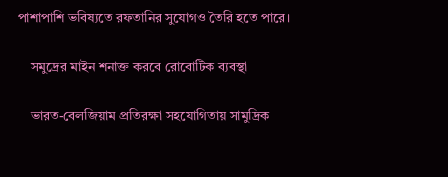পাশাপাশি ভবিষ্যতে রফতানির সুযোগও তৈরি হতে পারে।

    সমুদ্রের মাইন শনাক্ত করবে রোবোটিক ব্যবস্থা

    ভারত-বেলজিয়াম প্রতিরক্ষা সহযোগিতায় সামুদ্রিক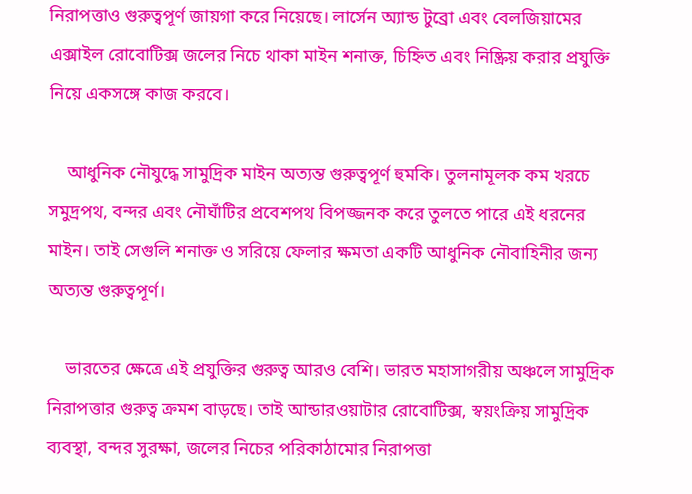নিরাপত্তাও গুরুত্বপূর্ণ জায়গা করে নিয়েছে। লার্সেন অ্যান্ড টুব্রো এবং বেলজিয়ামের এক্সাইল রোবোটিক্স জলের নিচে থাকা মাইন শনাক্ত, চিহ্নিত এবং নিষ্ক্রিয় করার প্রযুক্তি নিয়ে একসঙ্গে কাজ করবে।

    আধুনিক নৌযুদ্ধে সামুদ্রিক মাইন অত্যন্ত গুরুত্বপূর্ণ হুমকি। তুলনামূলক কম খরচে সমুদ্রপথ, বন্দর এবং নৌঘাঁটির প্রবেশপথ বিপজ্জনক করে তুলতে পারে এই ধরনের মাইন। তাই সেগুলি শনাক্ত ও সরিয়ে ফেলার ক্ষমতা একটি আধুনিক নৌবাহিনীর জন্য অত্যন্ত গুরুত্বপূর্ণ।

    ভারতের ক্ষেত্রে এই প্রযুক্তির গুরুত্ব আরও বেশি। ভারত মহাসাগরীয় অঞ্চলে সামুদ্রিক নিরাপত্তার গুরুত্ব ক্রমশ বাড়ছে। তাই আন্ডারওয়াটার রোবোটিক্স, স্বয়ংক্রিয় সামুদ্রিক ব্যবস্থা, বন্দর সুরক্ষা, জলের নিচের পরিকাঠামোর নিরাপত্তা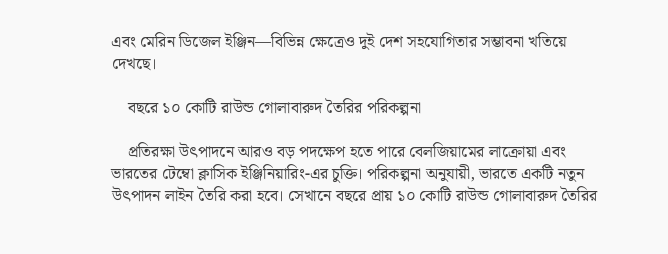এবং মেরিন ডিজেল ইঞ্জিন—বিভিন্ন ক্ষেত্রেও দুই দেশ সহযোগিতার সম্ভাবনা খতিয়ে দেখছে।

    বছরে ১০ কোটি রাউন্ড গোলাবারুদ তৈরির পরিকল্পনা

    প্রতিরক্ষা উৎপাদনে আরও বড় পদক্ষেপ হতে পারে বেলজিয়ামের লাক্রোয়া এবং ভারতের টেম্বো ক্লাসিক ইঞ্জিনিয়ারিং-এর চুক্তি। পরিকল্পনা অনুযায়ী, ভারতে একটি নতুন উৎপাদন লাইন তৈরি করা হবে। সেখানে বছরে প্রায় ১০ কোটি রাউন্ড গোলাবারুদ তৈরির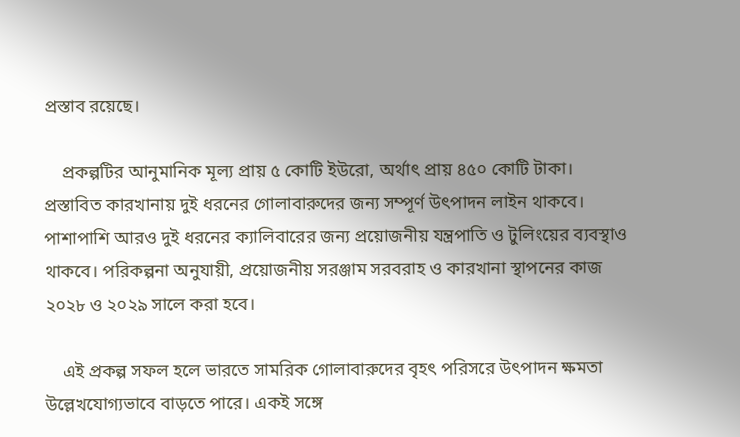প্রস্তাব রয়েছে।

    প্রকল্পটির আনুমানিক মূল্য প্রায় ৫ কোটি ইউরো, অর্থাৎ প্রায় ৪৫০ কোটি টাকা। প্রস্তাবিত কারখানায় দুই ধরনের গোলাবারুদের জন্য সম্পূর্ণ উৎপাদন লাইন থাকবে। পাশাপাশি আরও দুই ধরনের ক্যালিবারের জন্য প্রয়োজনীয় যন্ত্রপাতি ও টুলিংয়ের ব্যবস্থাও থাকবে। পরিকল্পনা অনুযায়ী, প্রয়োজনীয় সরঞ্জাম সরবরাহ ও কারখানা স্থাপনের কাজ ২০২৮ ও ২০২৯ সালে করা হবে।

    এই প্রকল্প সফল হলে ভারতে সামরিক গোলাবারুদের বৃহৎ পরিসরে উৎপাদন ক্ষমতা উল্লেখযোগ্যভাবে বাড়তে পারে। একই সঙ্গে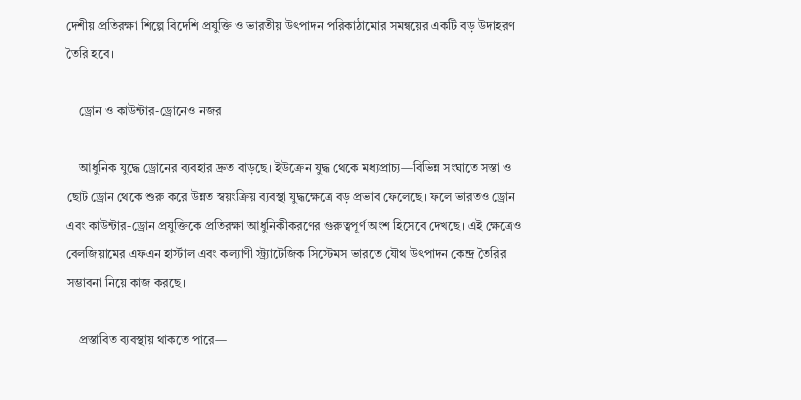দেশীয় প্রতিরক্ষা শিল্পে বিদেশি প্রযুক্তি ও ভারতীয় উৎপাদন পরিকাঠামোর সমন্বয়ের একটি বড় উদাহরণ তৈরি হবে।

    ড্রোন ও কাউন্টার-ড্রোনেও নজর

    আধুনিক যুদ্ধে ড্রোনের ব্যবহার দ্রুত বাড়ছে। ইউক্রেন যুদ্ধ থেকে মধ্যপ্রাচ্য—বিভিন্ন সংঘাতে সস্তা ও ছোট ড্রোন থেকে শুরু করে উন্নত স্বয়ংক্রিয় ব্যবস্থা যুদ্ধক্ষেত্রে বড় প্রভাব ফেলেছে। ফলে ভারতও ড্রোন এবং কাউন্টার-ড্রোন প্রযুক্তিকে প্রতিরক্ষা আধুনিকীকরণের গুরুত্বপূর্ণ অংশ হিসেবে দেখছে। এই ক্ষেত্রেও বেলজিয়ামের এফএন হার্স্টাল এবং কল্যাণী স্ট্র্যাটেজিক সিস্টেমস ভারতে যৌথ উৎপাদন কেন্দ্র তৈরির সম্ভাবনা নিয়ে কাজ করছে।

    প্রস্তাবিত ব্যবস্থায় থাকতে পারে—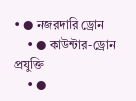• ● নজরদারি ড্রোন
    • ● কাউন্টার-ড্রোন প্রযুক্তি
    • ●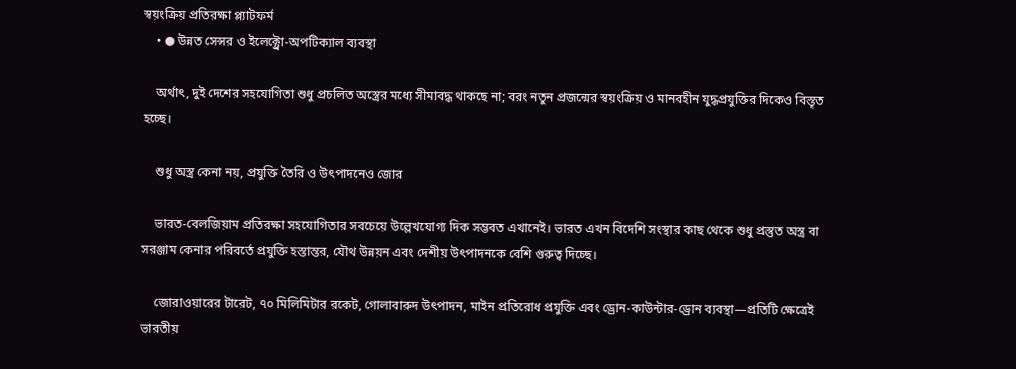স্বয়ংক্রিয় প্রতিরক্ষা প্ল্যাটফর্ম
    • ● উন্নত সেন্সর ও ইলেক্ট্রো-অপটিক্যাল ব্যবস্থা

    অর্থাৎ, দুই দেশের সহযোগিতা শুধু প্রচলিত অস্ত্রের মধ্যে সীমাবদ্ধ থাকছে না; বরং নতুন প্রজন্মের স্বয়ংক্রিয় ও মানবহীন যুদ্ধপ্রযুক্তির দিকেও বিস্তৃত হচ্ছে।

    শুধু অস্ত্র কেনা নয়, প্রযুক্তি তৈরি ও উৎপাদনেও জোর

    ভারত-বেলজিয়াম প্রতিরক্ষা সহযোগিতার সবচেয়ে উল্লেখযোগ্য দিক সম্ভবত এখানেই। ভারত এখন বিদেশি সংস্থার কাছ থেকে শুধু প্রস্তুত অস্ত্র বা সরঞ্জাম কেনার পরিবর্তে প্রযুক্তি হস্তান্তর, যৌথ উন্নয়ন এবং দেশীয় উৎপাদনকে বেশি গুরুত্ব দিচ্ছে।

    জোরাওয়ারের টারেট, ৭০ মিলিমিটার রকেট, গোলাবারুদ উৎপাদন, মাইন প্রতিরোধ প্রযুক্তি এবং ড্রোন-কাউন্টার-ড্রোন ব্যবস্থা—প্রতিটি ক্ষেত্রেই ভারতীয়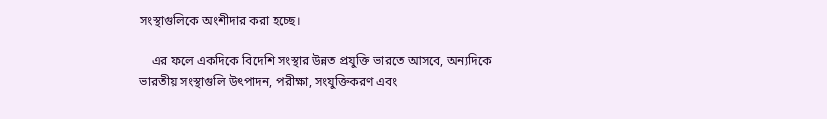সংস্থাগুলিকে অংশীদার করা হচ্ছে।

    এর ফলে একদিকে বিদেশি সংস্থার উন্নত প্রযুক্তি ভারতে আসবে, অন্যদিকে ভারতীয় সংস্থাগুলি উৎপাদন, পরীক্ষা, সংযুক্তিকরণ এবং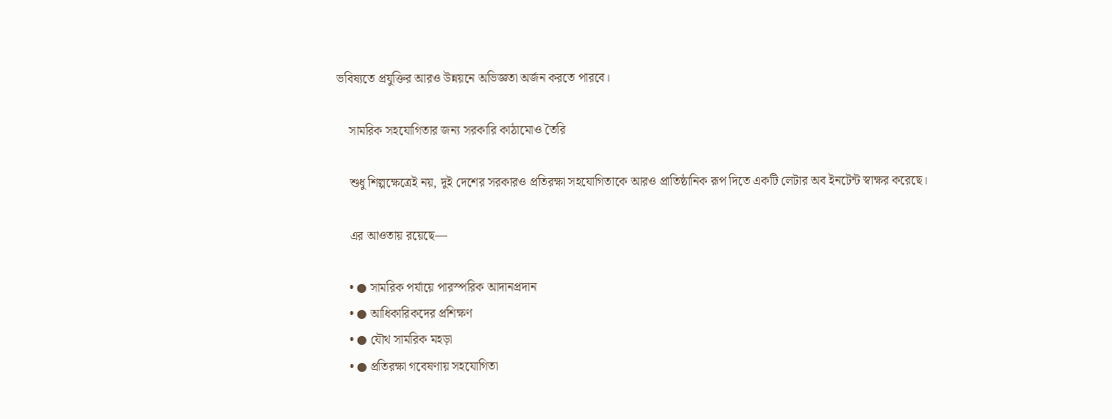ভবিষ্যতে প্রযুক্তির আরও উন্নয়নে অভিজ্ঞতা অর্জন করতে পারবে।

    সামরিক সহযোগিতার জন্য সরকারি কাঠামোও তৈরি

    শুধু শিল্পক্ষেত্রেই নয়, দুই দেশের সরকারও প্রতিরক্ষা সহযোগিতাকে আরও প্রাতিষ্ঠানিক রূপ দিতে একটি লেটার অব ইনটেন্ট স্বাক্ষর করেছে।

    এর আওতায় রয়েছে—

    • ● সামরিক পর্যায়ে পারস্পরিক আদানপ্রদান
    • ● আধিকারিকদের প্রশিক্ষণ
    • ● যৌথ সামরিক মহড়া
    • ● প্রতিরক্ষা গবেষণায় সহযোগিতা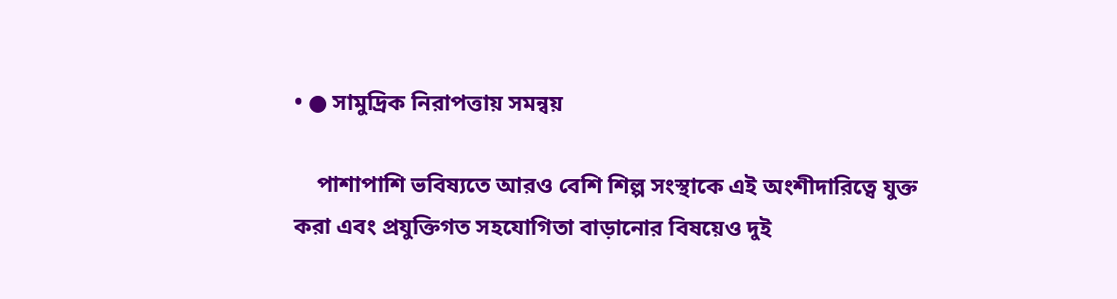• ● সামুদ্রিক নিরাপত্তায় সমন্বয়

    পাশাপাশি ভবিষ্যতে আরও বেশি শিল্প সংস্থাকে এই অংশীদারিত্বে যুক্ত করা এবং প্রযুক্তিগত সহযোগিতা বাড়ানোর বিষয়েও দুই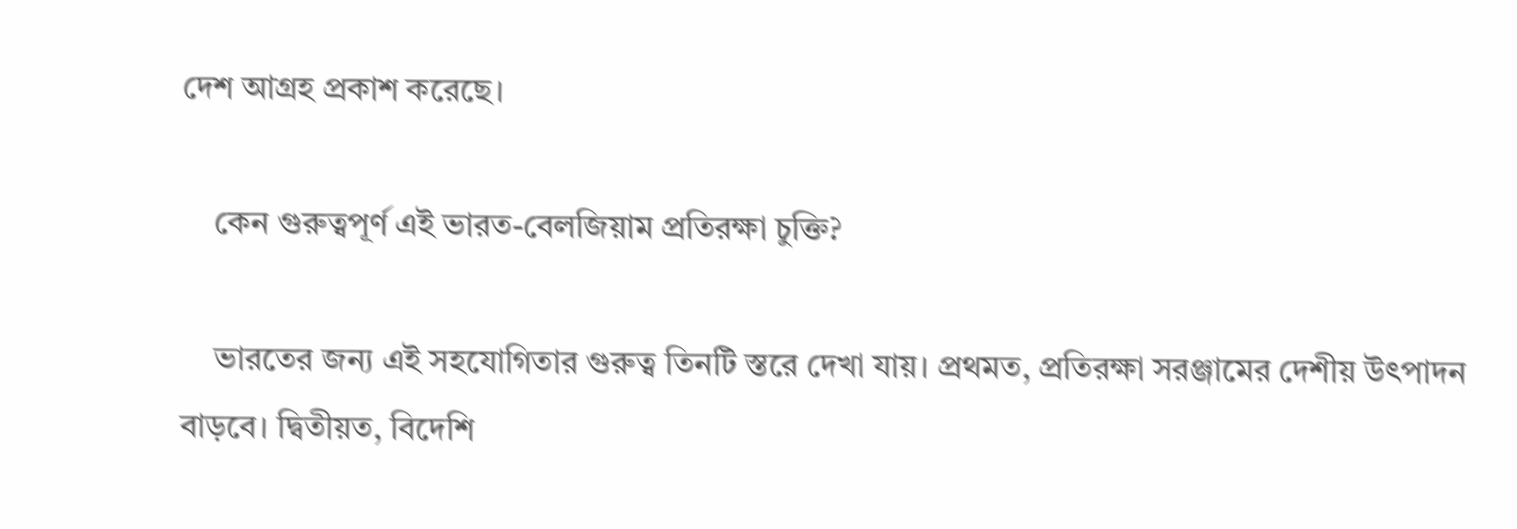দেশ আগ্রহ প্রকাশ করেছে।

    কেন গুরুত্বপূর্ণ এই ভারত-বেলজিয়াম প্রতিরক্ষা চুক্তি?

    ভারতের জন্য এই সহযোগিতার গুরুত্ব তিনটি স্তরে দেখা যায়। প্রথমত, প্রতিরক্ষা সরঞ্জামের দেশীয় উৎপাদন বাড়বে। দ্বিতীয়ত, বিদেশি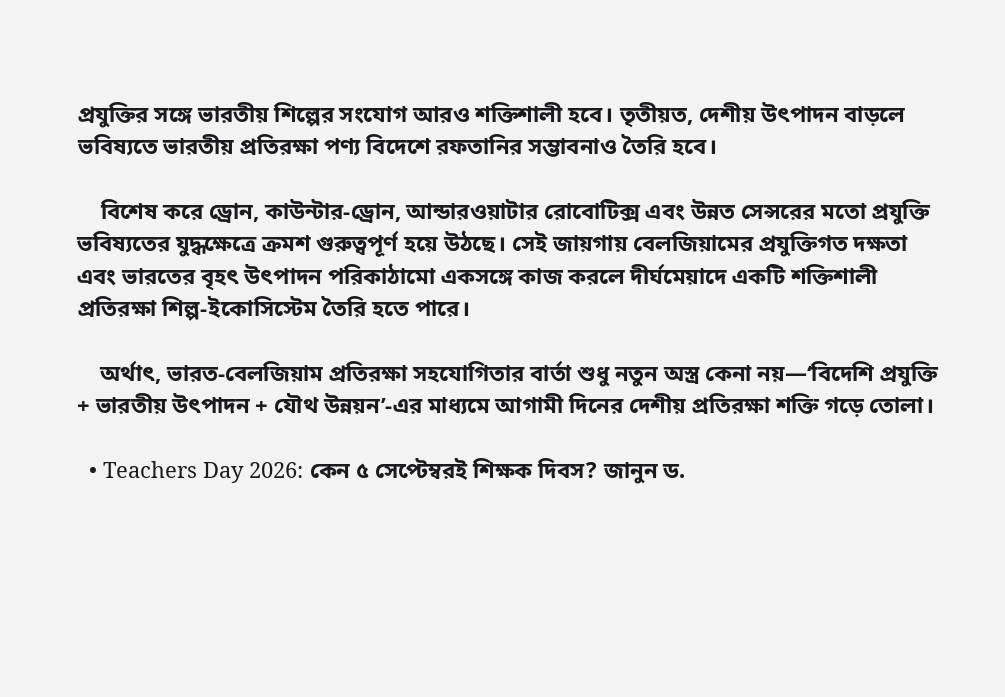প্রযুক্তির সঙ্গে ভারতীয় শিল্পের সংযোগ আরও শক্তিশালী হবে। তৃতীয়ত, দেশীয় উৎপাদন বাড়লে ভবিষ্যতে ভারতীয় প্রতিরক্ষা পণ্য বিদেশে রফতানির সম্ভাবনাও তৈরি হবে।

    বিশেষ করে ড্রোন, কাউন্টার-ড্রোন, আন্ডারওয়াটার রোবোটিক্স এবং উন্নত সেন্সরের মতো প্রযুক্তি ভবিষ্যতের যুদ্ধক্ষেত্রে ক্রমশ গুরুত্বপূর্ণ হয়ে উঠছে। সেই জায়গায় বেলজিয়ামের প্রযুক্তিগত দক্ষতা এবং ভারতের বৃহৎ উৎপাদন পরিকাঠামো একসঙ্গে কাজ করলে দীর্ঘমেয়াদে একটি শক্তিশালী প্রতিরক্ষা শিল্প-ইকোসিস্টেম তৈরি হতে পারে।

    অর্থাৎ, ভারত-বেলজিয়াম প্রতিরক্ষা সহযোগিতার বার্তা শুধু নতুন অস্ত্র কেনা নয়—‘বিদেশি প্রযুক্তি + ভারতীয় উৎপাদন + যৌথ উন্নয়ন’-এর মাধ্যমে আগামী দিনের দেশীয় প্রতিরক্ষা শক্তি গড়ে তোলা।

  • Teachers Day 2026: কেন ৫ সেপ্টেম্বরই শিক্ষক দিবস? জানুন ড.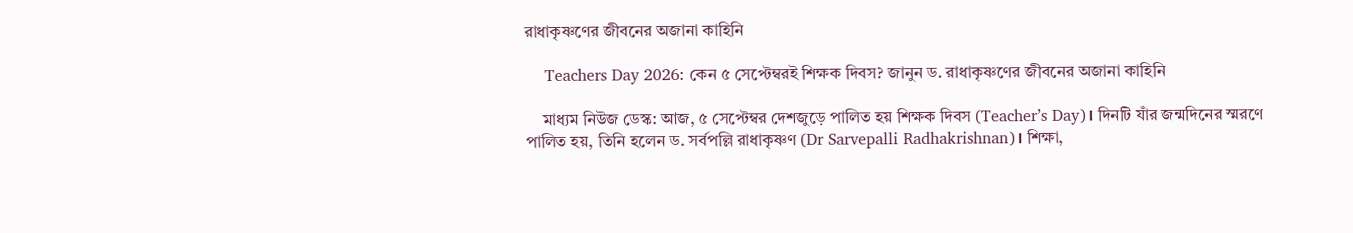রাধাকৃষ্ণণের জীবনের অজানা কাহিনি

    Teachers Day 2026: কেন ৫ সেপ্টেম্বরই শিক্ষক দিবস? জানুন ড. রাধাকৃষ্ণণের জীবনের অজানা কাহিনি

    মাধ্যম নিউজ ডেস্ক: আজ, ৫ সেপ্টেম্বর দেশজুড়ে পালিত হয় শিক্ষক দিবস (Teacher’s Day)। দিনটি যাঁর জন্মদিনের স্মরণে পালিত হয়, তিনি হলেন ড. সর্বপল্লি রাধাকৃষ্ণণ (Dr Sarvepalli Radhakrishnan)। শিক্ষা,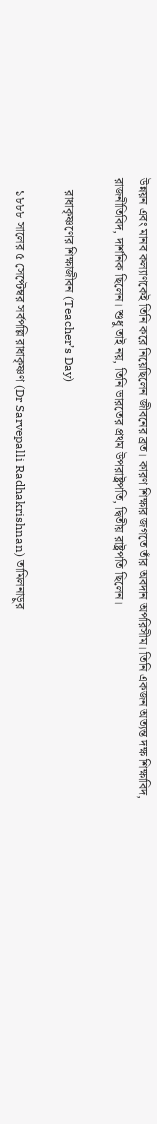উন্নয়ন এবং মানব কল্যাণকেই তিনি করে নিয়েছিলেন জীবনের ব্রত। কারণ শিক্ষার জগতে তাঁর অবদান অপরিসীম। তিনি একজন অত্যন্ত দক্ষ শিক্ষাবিদ, রাজনীতিবিদ, দার্শনিক ছিলেন। শুধু তাই নয়, তিনি ভারতের প্রথম উপরাষ্ট্রপতি, দ্বিতীয় রাষ্ট্রপতি ছিলেন।

    রাধাকৃষ্ণণের শিক্ষাজীবন (Teacher’s Day)

    ১৮৮৮ সালের ৫ সেপ্টেম্বর সর্বপল্লি রাধাকৃষ্ণণ (Dr Sarvepalli Radhakrishnan) তামিলনাড়ুর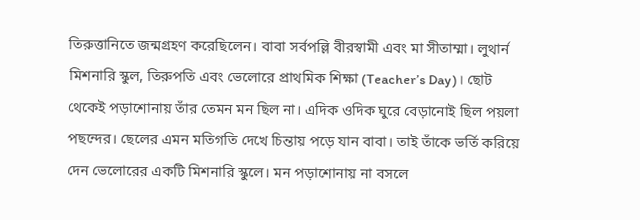তিরুত্তানিতে জন্মগ্রহণ করেছিলেন। বাবা সর্বপল্লি বীরস্বামী এবং মা সীতাম্মা। লুথার্ন মিশনারি স্কুল, তিরুপতি এবং ভেলোরে প্রাথমিক শিক্ষা (Teacher’s Day)। ছোট থেকেই পড়াশোনায় তাঁর তেমন মন ছিল না। এদিক ওদিক ঘুরে বেড়ানোই ছিল পয়লা পছন্দের। ছেলের এমন মতিগতি দেখে চিন্তায় পড়ে যান বাবা। তাই তাঁকে ভর্তি করিয়ে দেন ভেলোরের একটি মিশনারি স্কুলে। মন পড়াশোনায় না বসলে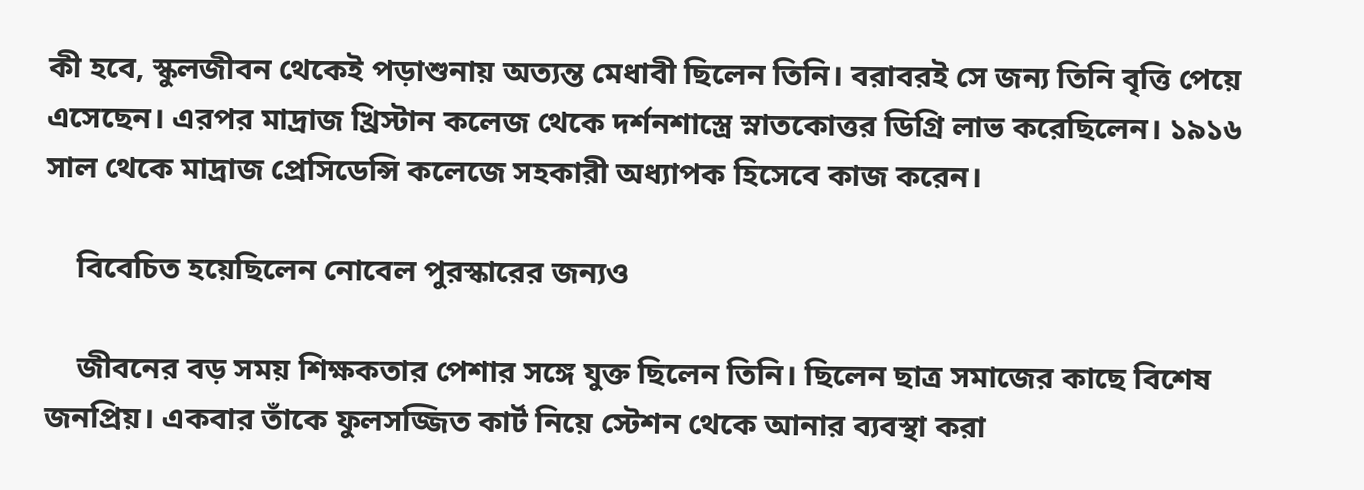কী হবে, স্কুলজীবন থেকেই পড়াশুনায় অত্যন্ত মেধাবী ছিলেন তিনি। বরাবরই সে জন্য তিনি বৃত্তি পেয়ে এসেছেন। এরপর মাদ্রাজ খ্রিস্টান কলেজ থেকে দর্শনশাস্ত্রে স্নাতকোত্তর ডিগ্রি লাভ করেছিলেন। ১৯১৬ সাল থেকে মাদ্রাজ প্রেসিডেন্সি কলেজে সহকারী অধ্যাপক হিসেবে কাজ করেন।

    বিবেচিত হয়েছিলেন নোবেল পুরস্কারের জন্যও

    জীবনের বড় সময় শিক্ষকতার পেশার সঙ্গে যুক্ত ছিলেন তিনি। ছিলেন ছাত্র সমাজের কাছে বিশেষ জনপ্রিয়। একবার তাঁকে ফুলসজ্জিত কার্ট নিয়ে স্টেশন থেকে আনার ব্যবস্থা করা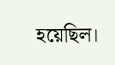হয়েছিল।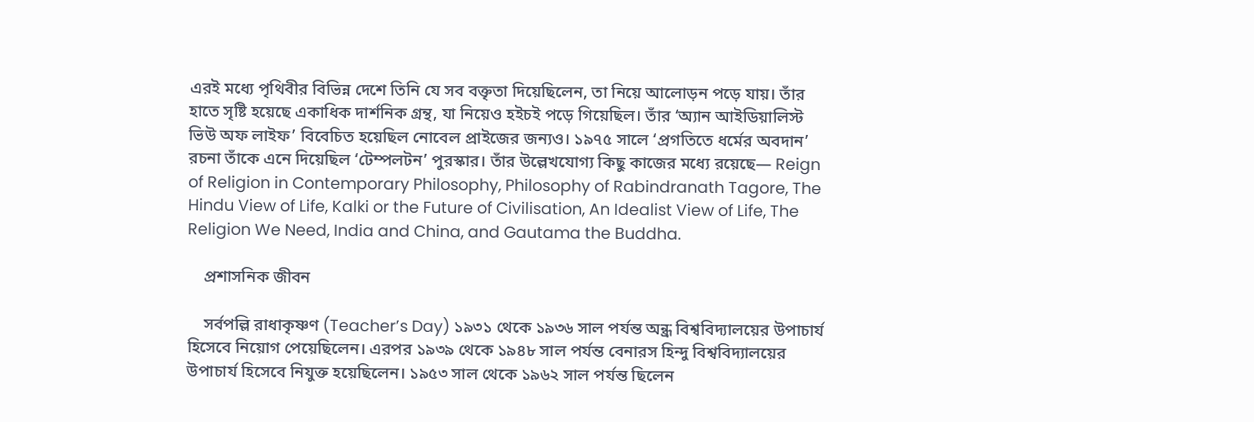এরই মধ্যে পৃথিবীর বিভিন্ন দেশে তিনি যে সব বক্তৃতা দিয়েছিলেন, তা নিয়ে আলোড়ন পড়ে যায়। তাঁর হাতে সৃষ্টি হয়েছে একাধিক দার্শনিক গ্রন্থ, যা নিয়েও হইচই পড়ে গিয়েছিল। তাঁর ‘অ্যান আইডিয়ালিস্ট ভিউ অফ লাইফ’ বিবেচিত হয়েছিল নোবেল প্রাইজের জন্যও। ১৯৭৫ সালে ‘প্রগতিতে ধর্মের অবদান’ রচনা তাঁকে এনে দিয়েছিল ‘টেম্পলটন’ পুরস্কার। তাঁর উল্লেখযোগ্য কিছু কাজের মধ্যে রয়েছে— Reign of Religion in Contemporary Philosophy, Philosophy of Rabindranath Tagore, The Hindu View of Life, Kalki or the Future of Civilisation, An Idealist View of Life, The Religion We Need, India and China, and Gautama the Buddha.

    প্রশাসনিক জীবন

    সর্বপল্লি রাধাকৃষ্ণণ (Teacher’s Day) ১৯৩১ থেকে ১৯৩৬ সাল পর্যন্ত অন্ধ্র বিশ্ববিদ্যালয়ের উপাচার্য হিসেবে নিয়োগ পেয়েছিলেন। এরপর ১৯৩৯ থেকে ১৯৪৮ সাল পর্যন্ত বেনারস হিন্দু বিশ্ববিদ্যালয়ের উপাচার্য হিসেবে নিযুক্ত হয়েছিলেন। ১৯৫৩ সাল থেকে ১৯৬২ সাল পর্যন্ত ছিলেন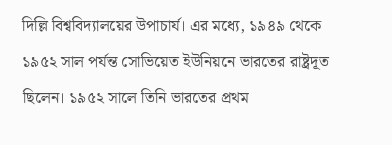দিল্লি বিশ্ববিদ্যালয়ের উপাচার্য। এর মধ্যে, ১৯৪৯ থেকে ১৯৫২ সাল পর্যন্ত সোভিয়েত ইউনিয়নে ভারতের রাষ্ট্রদূত ছিলেন। ১৯৫২ সালে তিনি ভারতের প্রথম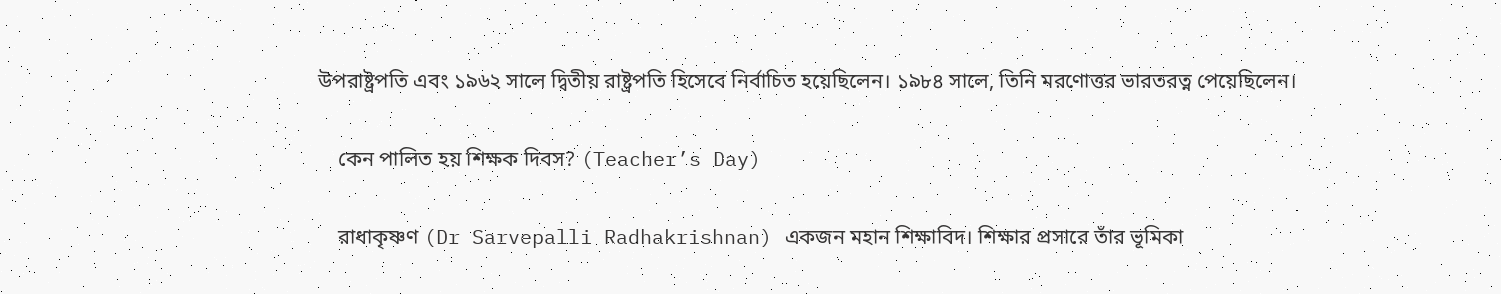উপরাষ্ট্রপতি এবং ১৯৬২ সালে দ্বিতীয় রাষ্ট্রপতি হিসেবে নির্বাচিত হয়েছিলেন। ১৯৮৪ সালে, তিনি মরণোত্তর ভারতরত্ন পেয়েছিলেন।

    কেন পালিত হয় শিক্ষক দিবস? (Teacher’s Day)

    রাধাকৃষ্ণণ (Dr Sarvepalli Radhakrishnan) একজন মহান শিক্ষাবিদ। শিক্ষার প্রসারে তাঁর ভূমিকা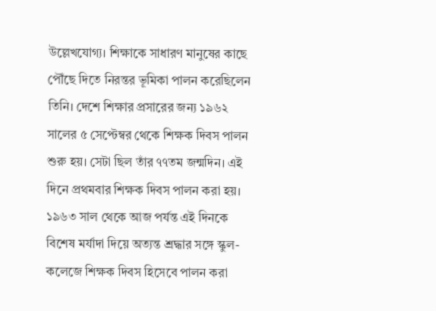উল্লেখযোগ্য। শিক্ষাকে সাধারণ মানুষের কাছে পৌঁছে দিতে নিরন্তর ভূমিকা পালন করেছিলেন তিনি। দেশে শিক্ষার প্রসারের জন্য ১৯৬২ সালের ৫ সেপ্টেম্বর থেকে শিক্ষক দিবস পালন শুরু হয়। সেটা ছিল তাঁর ৭৭তম জন্মদিন। এই দিনে প্রথমবার শিক্ষক দিবস পালন করা হয়। ১৯৬৩ সাল থেকে আজ পর্যন্ত এই দিনকে বিশেষ মর্যাদা দিয়ে অত্যন্ত শ্রদ্ধার সঙ্গে স্কুল-কলেজে শিক্ষক দিবস হিসেবে পালন করা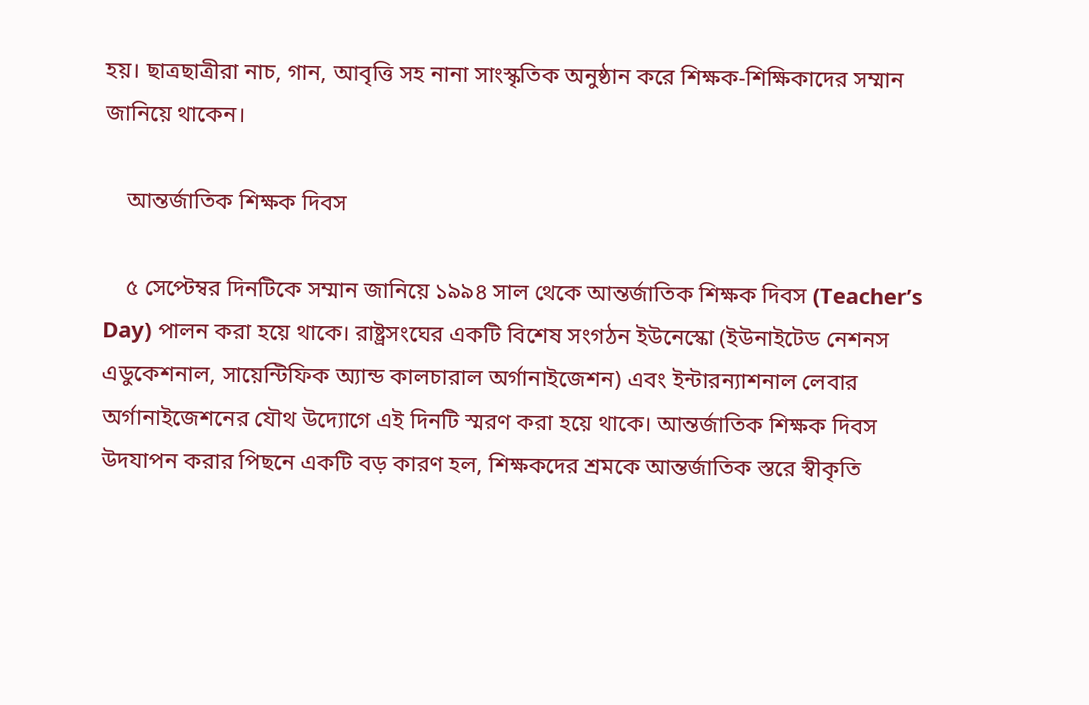হয়। ছাত্রছাত্রীরা নাচ, গান, আবৃত্তি সহ নানা সাংস্কৃতিক অনুষ্ঠান করে শিক্ষক-শিক্ষিকাদের সম্মান জানিয়ে থাকেন।

    আন্তর্জাতিক শিক্ষক দিবস

    ৫ সেপ্টেম্বর দিনটিকে সম্মান জানিয়ে ১৯৯৪ সাল থেকে আন্তর্জাতিক শিক্ষক দিবস (Teacher’s Day) পালন করা হয়ে থাকে। রাষ্ট্রসংঘের একটি বিশেষ সংগঠন ইউনেস্কো (ইউনাইটেড নেশনস এডুকেশনাল, সায়েন্টিফিক অ্যান্ড কালচারাল অর্গানাইজেশন) এবং ইন্টারন্যাশনাল লেবার অর্গানাইজেশনের যৌথ উদ্যোগে এই দিনটি স্মরণ করা হয়ে থাকে। আন্তর্জাতিক শিক্ষক দিবস উদযাপন করার পিছনে একটি বড় কারণ হল, শিক্ষকদের শ্রমকে আন্তর্জাতিক স্তরে স্বীকৃতি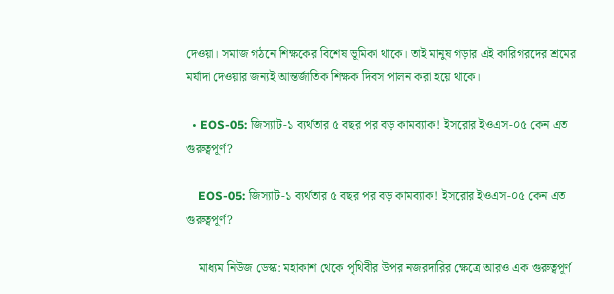দেওয়া। সমাজ গঠনে শিক্ষকের বিশেষ ভূমিকা থাকে। তাই মানুষ গড়ার এই কারিগরদের শ্রমের মর্যাদা দেওয়ার জন্যই আন্তর্জাতিক শিক্ষক দিবস পালন করা হয়ে থাকে।

  • EOS-05: জিস্যাট-১ ব্যর্থতার ৫ বছর পর বড় কামব্যাক! ইসরোর ইওএস-০৫ কেন এত গুরুত্বপূর্ণ?

    EOS-05: জিস্যাট-১ ব্যর্থতার ৫ বছর পর বড় কামব্যাক! ইসরোর ইওএস-০৫ কেন এত গুরুত্বপূর্ণ?

    মাধ্যম নিউজ ডেস্ক: মহাকাশ থেকে পৃথিবীর উপর নজরদারির ক্ষেত্রে আরও এক গুরুত্বপূর্ণ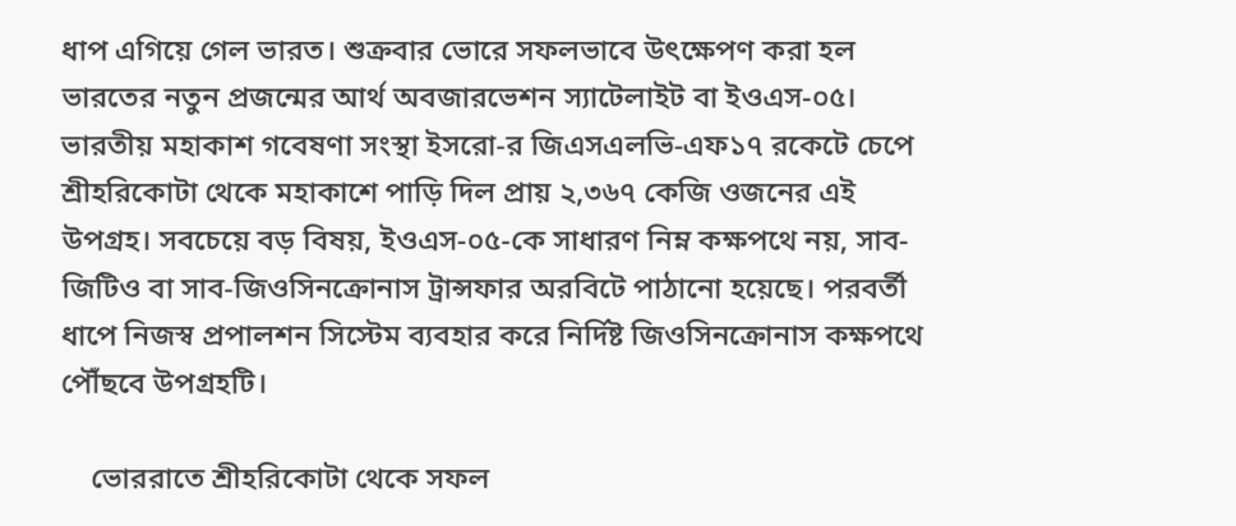ধাপ এগিয়ে গেল ভারত। শুক্রবার ভোরে সফলভাবে উৎক্ষেপণ করা হল ভারতের নতুন প্রজন্মের আর্থ অবজারভেশন স্যাটেলাইট বা ইওএস-০৫। ভারতীয় মহাকাশ গবেষণা সংস্থা ইসরো-র জিএসএলভি-এফ১৭ রকেটে চেপে শ্রীহরিকোটা থেকে মহাকাশে পাড়ি দিল প্রায় ২,৩৬৭ কেজি ওজনের এই উপগ্রহ। সবচেয়ে বড় বিষয়, ইওএস-০৫-কে সাধারণ নিম্ন কক্ষপথে নয়, সাব-জিটিও বা সাব-জিওসিনক্রোনাস ট্রান্সফার অরবিটে পাঠানো হয়েছে। পরবর্তী ধাপে নিজস্ব প্রপালশন সিস্টেম ব্যবহার করে নির্দিষ্ট জিওসিনক্রোনাস কক্ষপথে পৌঁছবে উপগ্রহটি।

    ভোররাতে শ্রীহরিকোটা থেকে সফল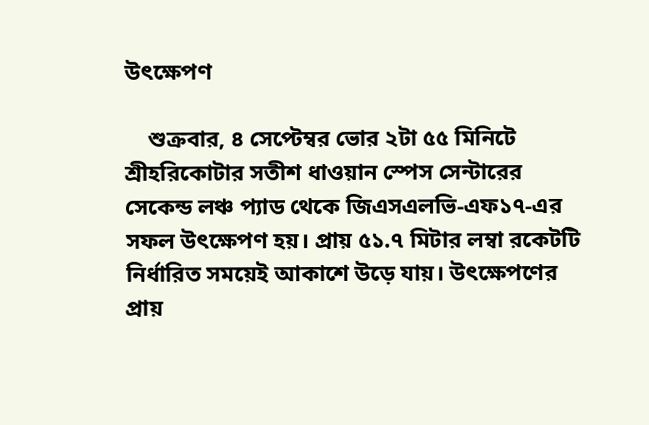উৎক্ষেপণ

    শুক্রবার, ৪ সেপ্টেম্বর ভোর ২টা ৫৫ মিনিটে শ্রীহরিকোটার সতীশ ধাওয়ান স্পেস সেন্টারের সেকেন্ড লঞ্চ প্যাড থেকে জিএসএলভি-এফ১৭-এর সফল উৎক্ষেপণ হয়। প্রায় ৫১.৭ মিটার লম্বা রকেটটি নির্ধারিত সময়েই আকাশে উড়ে যায়। উৎক্ষেপণের প্রায়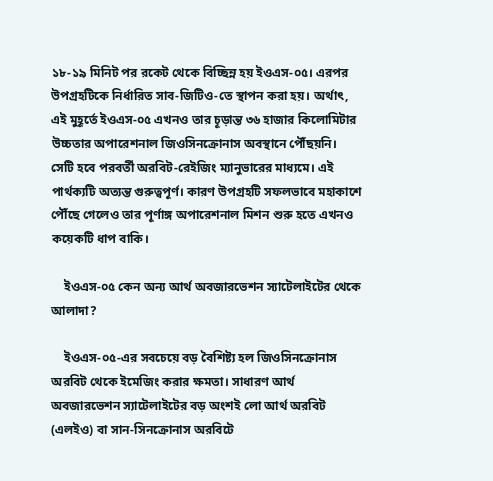১৮-১৯ মিনিট পর রকেট থেকে বিচ্ছিন্ন হয় ইওএস-০৫। এরপর উপগ্রহটিকে নির্ধারিত সাব-জিটিও-তে স্থাপন করা হয়। অর্থাৎ, এই মুহূর্তে ইওএস-০৫ এখনও তার চূড়ান্ত ৩৬ হাজার কিলোমিটার উচ্চতার অপারেশনাল জিওসিনক্রোনাস অবস্থানে পৌঁছয়নি। সেটি হবে পরবর্তী অরবিট-রেইজিং ম্যানুভারের মাধ্যমে। এই পার্থক্যটি অত্যন্ত গুরুত্বপূর্ণ। কারণ উপগ্রহটি সফলভাবে মহাকাশে পৌঁছে গেলেও তার পূর্ণাঙ্গ অপারেশনাল মিশন শুরু হতে এখনও কয়েকটি ধাপ বাকি।

    ইওএস-০৫ কেন অন্য আর্থ অবজারভেশন স্যাটেলাইটের থেকে আলাদা?

    ইওএস-০৫-এর সবচেয়ে বড় বৈশিষ্ট্য হল জিওসিনক্রোনাস অরবিট থেকে ইমেজিং করার ক্ষমতা। সাধারণ আর্থ অবজারভেশন স্যাটেলাইটের বড় অংশই লো আর্থ অরবিট (এলইও) বা সান-সিনক্রোনাস অরবিটে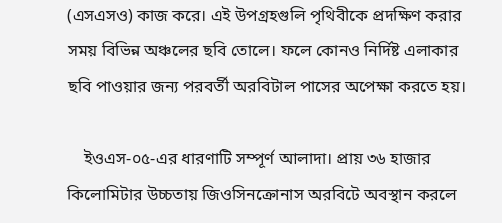(এসএসও) কাজ করে। এই উপগ্রহগুলি পৃথিবীকে প্রদক্ষিণ করার সময় বিভিন্ন অঞ্চলের ছবি তোলে। ফলে কোনও নির্দিষ্ট এলাকার ছবি পাওয়ার জন্য পরবর্তী অরবিটাল পাসের অপেক্ষা করতে হয়।

    ইওএস-০৫-এর ধারণাটি সম্পূর্ণ আলাদা। প্রায় ৩৬ হাজার কিলোমিটার উচ্চতায় জিওসিনক্রোনাস অরবিটে অবস্থান করলে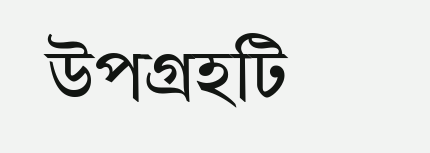উপগ্রহটি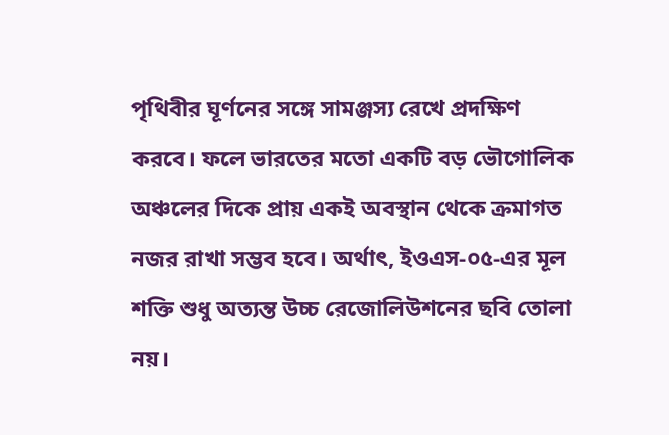পৃথিবীর ঘূর্ণনের সঙ্গে সামঞ্জস্য রেখে প্রদক্ষিণ করবে। ফলে ভারতের মতো একটি বড় ভৌগোলিক অঞ্চলের দিকে প্রায় একই অবস্থান থেকে ক্রমাগত নজর রাখা সম্ভব হবে। অর্থাৎ, ইওএস-০৫-এর মূল শক্তি শুধু অত্যন্ত উচ্চ রেজোলিউশনের ছবি তোলা নয়।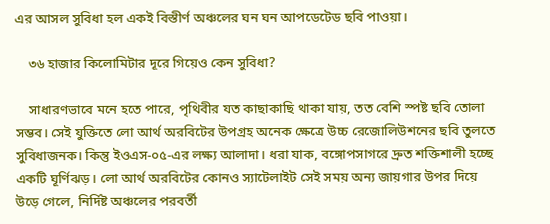এর আসল সুবিধা হল একই বিস্তীর্ণ অঞ্চলের ঘন ঘন আপডেটেড ছবি পাওয়া।

    ৩৬ হাজার কিলোমিটার দূরে গিয়েও কেন সুবিধা?

    সাধারণভাবে মনে হতে পারে, পৃথিবীর যত কাছাকাছি থাকা যায়, তত বেশি স্পষ্ট ছবি তোলা সম্ভব। সেই যুক্তিতে লো আর্থ অরবিটের উপগ্রহ অনেক ক্ষেত্রে উচ্চ রেজোলিউশনের ছবি তুলতে সুবিধাজনক। কিন্তু ইওএস-০৫-এর লক্ষ্য আলাদা। ধরা যাক, বঙ্গোপসাগরে দ্রুত শক্তিশালী হচ্ছে একটি ঘূর্ণিঝড়। লো আর্থ অরবিটের কোনও স্যাটেলাইট সেই সময় অন্য জায়গার উপর দিয়ে উড়ে গেলে, নির্দিষ্ট অঞ্চলের পরবর্তী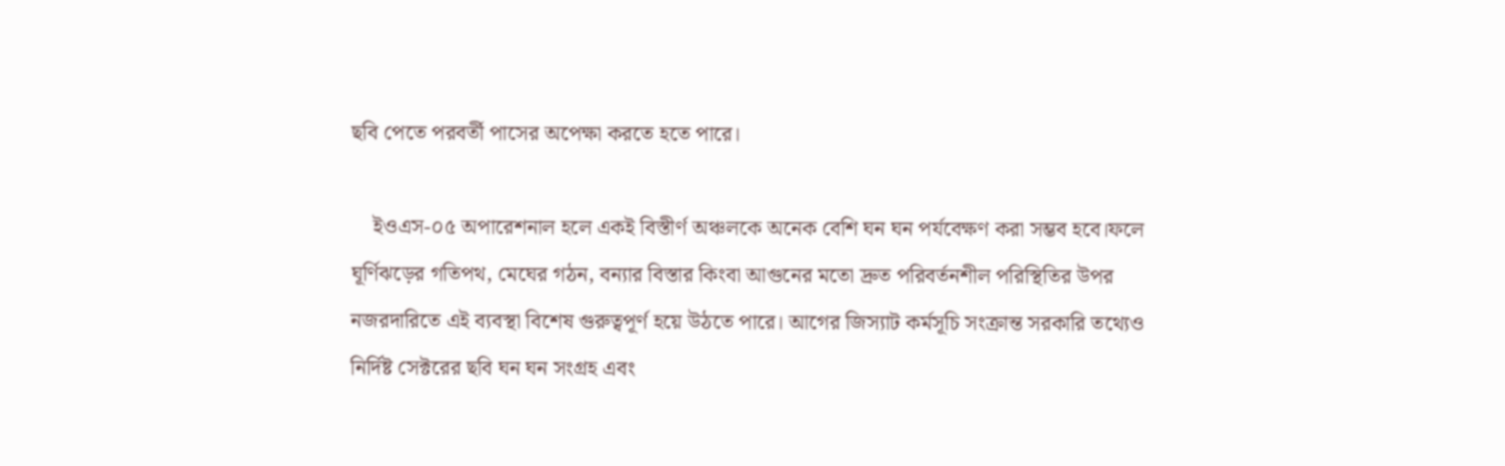ছবি পেতে পরবর্তী পাসের অপেক্ষা করতে হতে পারে।

    ইওএস-০৫ অপারেশনাল হলে একই বিস্তীর্ণ অঞ্চলকে অনেক বেশি ঘন ঘন পর্যবেক্ষণ করা সম্ভব হবে।ফলে ঘূর্ণিঝড়ের গতিপথ, মেঘের গঠন, বন্যার বিস্তার কিংবা আগুনের মতো দ্রুত পরিবর্তনশীল পরিস্থিতির উপর নজরদারিতে এই ব্যবস্থা বিশেষ গুরুত্বপূর্ণ হয়ে উঠতে পারে। আগের জিস্যাট কর্মসূচি সংক্রান্ত সরকারি তথ্যেও নির্দিষ্ট সেক্টরের ছবি ঘন ঘন সংগ্রহ এবং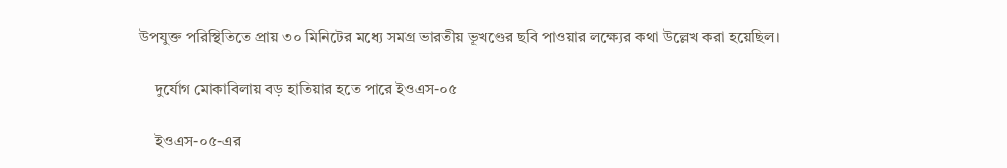উপযুক্ত পরিস্থিতিতে প্রায় ৩০ মিনিটের মধ্যে সমগ্র ভারতীয় ভূখণ্ডের ছবি পাওয়ার লক্ষ্যের কথা উল্লেখ করা হয়েছিল।

    দুর্যোগ মোকাবিলায় বড় হাতিয়ার হতে পারে ইওএস-০৫

    ইওএস-০৫-এর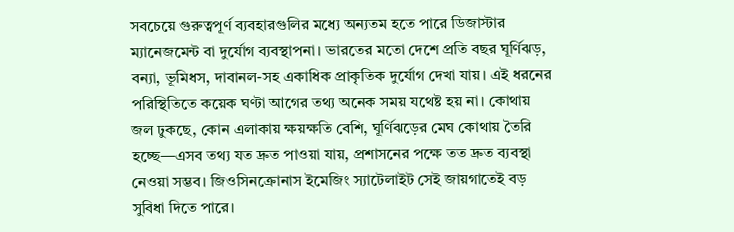সবচেয়ে গুরুত্বপূর্ণ ব্যবহারগুলির মধ্যে অন্যতম হতে পারে ডিজাস্টার ম্যানেজমেন্ট বা দুর্যোগ ব্যবস্থাপনা। ভারতের মতো দেশে প্রতি বছর ঘূর্ণিঝড়, বন্যা, ভূমিধস, দাবানল-সহ একাধিক প্রাকৃতিক দুর্যোগ দেখা যায়। এই ধরনের পরিস্থিতিতে কয়েক ঘণ্টা আগের তথ্য অনেক সময় যথেষ্ট হয় না। কোথায় জল ঢুকছে, কোন এলাকায় ক্ষয়ক্ষতি বেশি, ঘূর্ণিঝড়ের মেঘ কোথায় তৈরি হচ্ছে—এসব তথ্য যত দ্রুত পাওয়া যায়, প্রশাসনের পক্ষে তত দ্রুত ব্যবস্থা নেওয়া সম্ভব। জিওসিনক্রোনাস ইমেজিং স্যাটেলাইট সেই জায়গাতেই বড় সুবিধা দিতে পারে।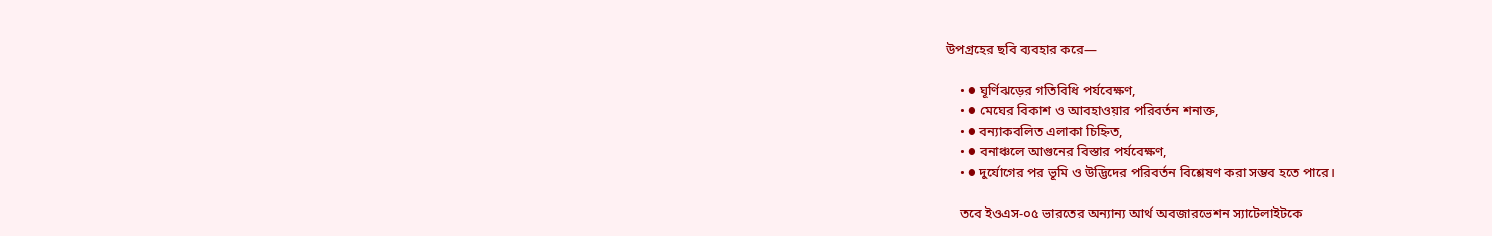উপগ্রহের ছবি ব্যবহার করে—

    • ● ঘূর্ণিঝড়ের গতিবিধি পর্যবেক্ষণ,
    • ● মেঘের বিকাশ ও আবহাওয়ার পরিবর্তন শনাক্ত,
    • ● বন্যাকবলিত এলাকা চিহ্নিত,
    • ● বনাঞ্চলে আগুনের বিস্তার পর্যবেক্ষণ,
    • ● দুর্যোগের পর ভূমি ও উদ্ভিদের পরিবর্তন বিশ্লেষণ করা সম্ভব হতে পারে।

    তবে ইওএস-০৫ ভারতের অন্যান্য আর্থ অবজারভেশন স্যাটেলাইটকে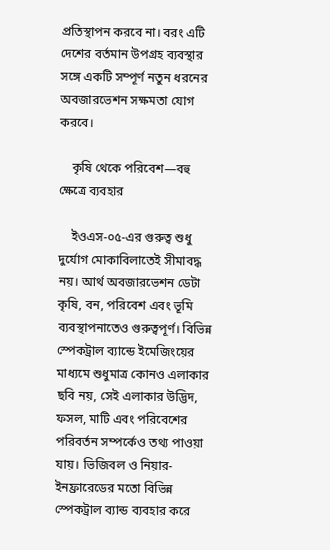প্রতিস্থাপন করবে না। বরং এটি দেশের বর্তমান উপগ্রহ ব্যবস্থার সঙ্গে একটি সম্পূর্ণ নতুন ধরনের অবজারভেশন সক্ষমতা যোগ করবে।

    কৃষি থেকে পরিবেশ—বহু ক্ষেত্রে ব্যবহার

    ইওএস-০৫-এর গুরুত্ব শুধু দুর্যোগ মোকাবিলাতেই সীমাবদ্ধ নয়। আর্থ অবজারভেশন ডেটা কৃষি, বন, পরিবেশ এবং ভূমি ব্যবস্থাপনাতেও গুরুত্বপূর্ণ। বিভিন্ন স্পেকট্রাল ব্যান্ডে ইমেজিংয়ের মাধ্যমে শুধুমাত্র কোনও এলাকার ছবি নয়, সেই এলাকার উদ্ভিদ, ফসল, মাটি এবং পরিবেশের পরিবর্তন সম্পর্কেও তথ্য পাওয়া যায়। ভিজিবল ও নিয়ার-ইনফ্রারেডের মতো বিভিন্ন স্পেকট্রাল ব্যান্ড ব্যবহার করে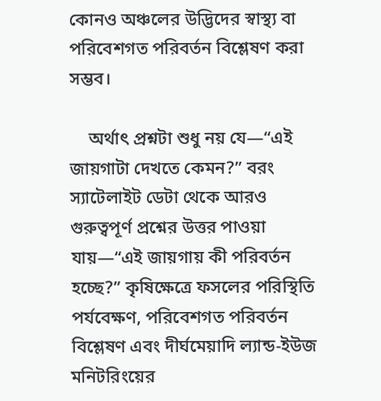কোনও অঞ্চলের উদ্ভিদের স্বাস্থ্য বা পরিবেশগত পরিবর্তন বিশ্লেষণ করা সম্ভব।

    অর্থাৎ প্রশ্নটা শুধু নয় যে—“এই জায়গাটা দেখতে কেমন?” বরং স্যাটেলাইট ডেটা থেকে আরও গুরুত্বপূর্ণ প্রশ্নের উত্তর পাওয়া যায়—“এই জায়গায় কী পরিবর্তন হচ্ছে?” কৃষিক্ষেত্রে ফসলের পরিস্থিতি পর্যবেক্ষণ, পরিবেশগত পরিবর্তন বিশ্লেষণ এবং দীর্ঘমেয়াদি ল্যান্ড-ইউজ মনিটরিংয়ের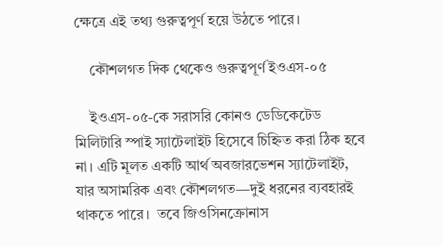ক্ষেত্রে এই তথ্য গুরুত্বপূর্ণ হয়ে উঠতে পারে।

    কৌশলগত দিক থেকেও গুরুত্বপূর্ণ ইওএস-০৫

    ইওএস-০৫-কে সরাসরি কোনও ডেডিকেটেড মিলিটারি স্পাই স্যাটেলাইট হিসেবে চিহ্নিত করা ঠিক হবে না। এটি মূলত একটি আর্থ অবজারভেশন স্যাটেলাইট, যার অসামরিক এবং কৌশলগত—দুই ধরনের ব্যবহারই থাকতে পারে।  তবে জিওসিনক্রোনাস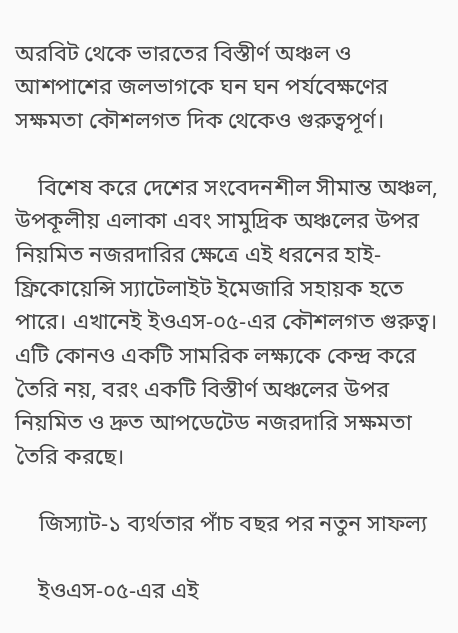অরবিট থেকে ভারতের বিস্তীর্ণ অঞ্চল ও আশপাশের জলভাগকে ঘন ঘন পর্যবেক্ষণের সক্ষমতা কৌশলগত দিক থেকেও গুরুত্বপূর্ণ।

    বিশেষ করে দেশের সংবেদনশীল সীমান্ত অঞ্চল, উপকূলীয় এলাকা এবং সামুদ্রিক অঞ্চলের উপর নিয়মিত নজরদারির ক্ষেত্রে এই ধরনের হাই-ফ্রিকোয়েন্সি স্যাটেলাইট ইমেজারি সহায়ক হতে পারে। এখানেই ইওএস-০৫-এর কৌশলগত গুরুত্ব। এটি কোনও একটি সামরিক লক্ষ্যকে কেন্দ্র করে তৈরি নয়, বরং একটি বিস্তীর্ণ অঞ্চলের উপর নিয়মিত ও দ্রুত আপডেটেড নজরদারি সক্ষমতা তৈরি করছে।

    জিস্যাট-১ ব্যর্থতার পাঁচ বছর পর নতুন সাফল্য

    ইওএস-০৫-এর এই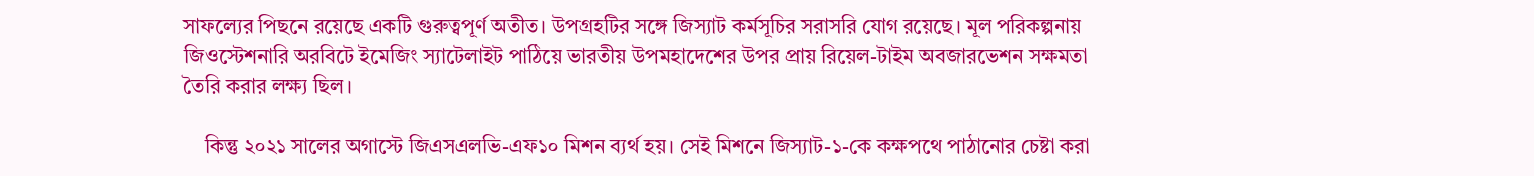সাফল্যের পিছনে রয়েছে একটি গুরুত্বপূর্ণ অতীত। উপগ্রহটির সঙ্গে জিস্যাট কর্মসূচির সরাসরি যোগ রয়েছে। মূল পরিকল্পনায় জিওস্টেশনারি অরবিটে ইমেজিং স্যাটেলাইট পাঠিয়ে ভারতীয় উপমহাদেশের উপর প্রায় রিয়েল-টাইম অবজারভেশন সক্ষমতা তৈরি করার লক্ষ্য ছিল।

    কিন্তু ২০২১ সালের অগাস্টে জিএসএলভি-এফ১০ মিশন ব্যর্থ হয়। সেই মিশনে জিস্যাট-১-কে কক্ষপথে পাঠানোর চেষ্টা করা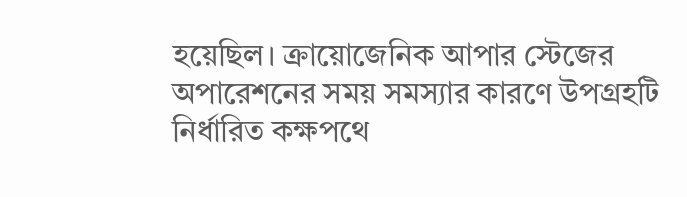হয়েছিল। ক্রায়োজেনিক আপার স্টেজের অপারেশনের সময় সমস্যার কারণে উপগ্রহটি নির্ধারিত কক্ষপথে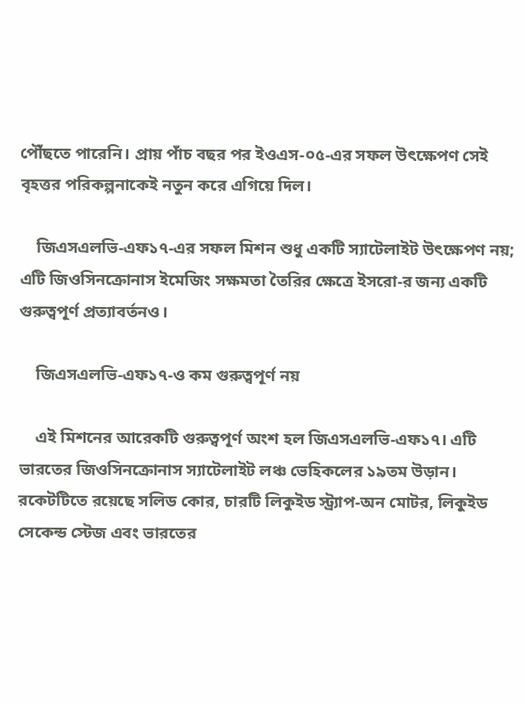পৌঁছতে পারেনি। প্রায় পাঁচ বছর পর ইওএস-০৫-এর সফল উৎক্ষেপণ সেই বৃহত্তর পরিকল্পনাকেই নতুন করে এগিয়ে দিল।

    জিএসএলভি-এফ১৭-এর সফল মিশন শুধু একটি স্যাটেলাইট উৎক্ষেপণ নয়; এটি জিওসিনক্রোনাস ইমেজিং সক্ষমতা তৈরির ক্ষেত্রে ইসরো-র জন্য একটি গুরুত্বপূর্ণ প্রত্যাবর্তনও।

    জিএসএলভি-এফ১৭-ও কম গুরুত্বপূর্ণ নয়

    এই মিশনের আরেকটি গুরুত্বপূর্ণ অংশ হল জিএসএলভি-এফ১৭। এটি ভারতের জিওসিনক্রোনাস স্যাটেলাইট লঞ্চ ভেহিকলের ১৯তম উড়ান। রকেটটিতে রয়েছে সলিড কোর, চারটি লিকুইড স্ট্র্যাপ-অন মোটর, লিকুইড সেকেন্ড স্টেজ এবং ভারতের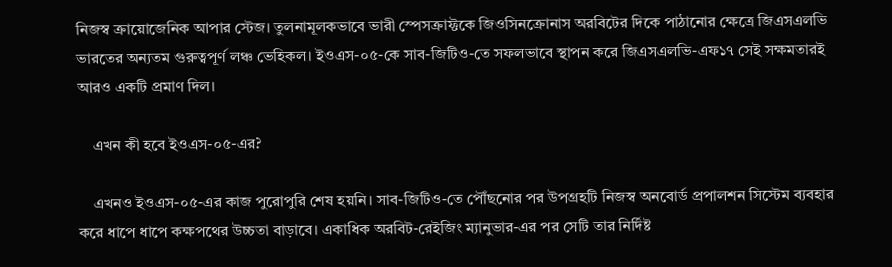নিজস্ব ক্রায়োজেনিক আপার স্টেজ। তুলনামূলকভাবে ভারী স্পেসক্রাফ্টকে জিওসিনক্রোনাস অরবিটের দিকে পাঠানোর ক্ষেত্রে জিএসএলভি ভারতের অন্যতম গুরুত্বপূর্ণ লঞ্চ ভেহিকল। ইওএস-০৫-কে সাব-জিটিও-তে সফলভাবে স্থাপন করে জিএসএলভি-এফ১৭ সেই সক্ষমতারই আরও একটি প্রমাণ দিল।

    এখন কী হবে ইওএস-০৫-এর?

    এখনও ইওএস-০৫-এর কাজ পুরোপুরি শেষ হয়নি। সাব-জিটিও-তে পৌঁছনোর পর উপগ্রহটি নিজস্ব অনবোর্ড প্রপালশন সিস্টেম ব্যবহার করে ধাপে ধাপে কক্ষপথের উচ্চতা বাড়াবে। একাধিক অরবিট-রেইজিং ম্যানুভার-এর পর সেটি তার নির্দিষ্ট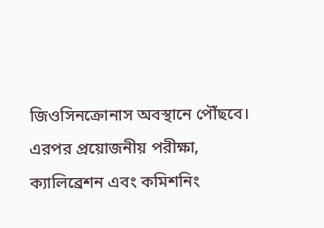জিওসিনক্রোনাস অবস্থানে পৌঁছবে। এরপর প্রয়োজনীয় পরীক্ষা, ক্যালিব্রেশন এবং কমিশনিং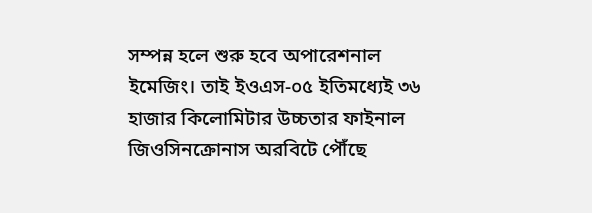সম্পন্ন হলে শুরু হবে অপারেশনাল ইমেজিং। তাই ইওএস-০৫ ইতিমধ্যেই ৩৬ হাজার কিলোমিটার উচ্চতার ফাইনাল জিওসিনক্রোনাস অরবিটে পৌঁছে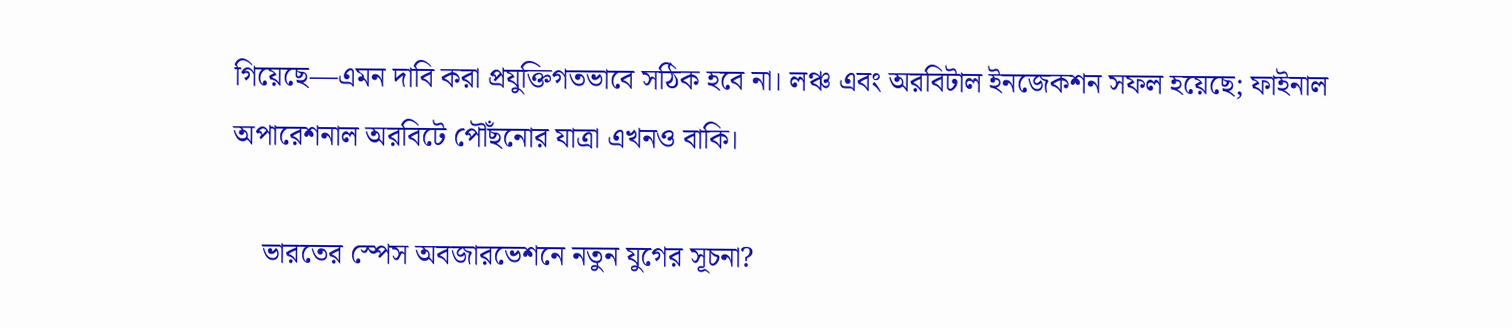গিয়েছে—এমন দাবি করা প্রযুক্তিগতভাবে সঠিক হবে না। লঞ্চ এবং অরবিটাল ইনজেকশন সফল হয়েছে; ফাইনাল অপারেশনাল অরবিটে পৌঁছনোর যাত্রা এখনও বাকি।

    ভারতের স্পেস অবজারভেশনে নতুন যুগের সূচনা?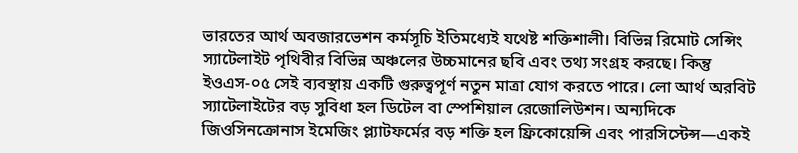ভারতের আর্থ অবজারভেশন কর্মসূচি ইতিমধ্যেই যথেষ্ট শক্তিশালী। বিভিন্ন রিমোট সেন্সিং স্যাটেলাইট পৃথিবীর বিভিন্ন অঞ্চলের উচ্চমানের ছবি এবং তথ্য সংগ্রহ করছে। কিন্তু ইওএস-০৫ সেই ব্যবস্থায় একটি গুরুত্বপূর্ণ নতুন মাত্রা যোগ করতে পারে। লো আর্থ অরবিট স্যাটেলাইটের বড় সুবিধা হল ডিটেল বা স্পেশিয়াল রেজোলিউশন। অন্যদিকে জিওসিনক্রোনাস ইমেজিং প্ল্যাটফর্মের বড় শক্তি হল ফ্রিকোয়েন্সি এবং পারসিস্টেন্স—একই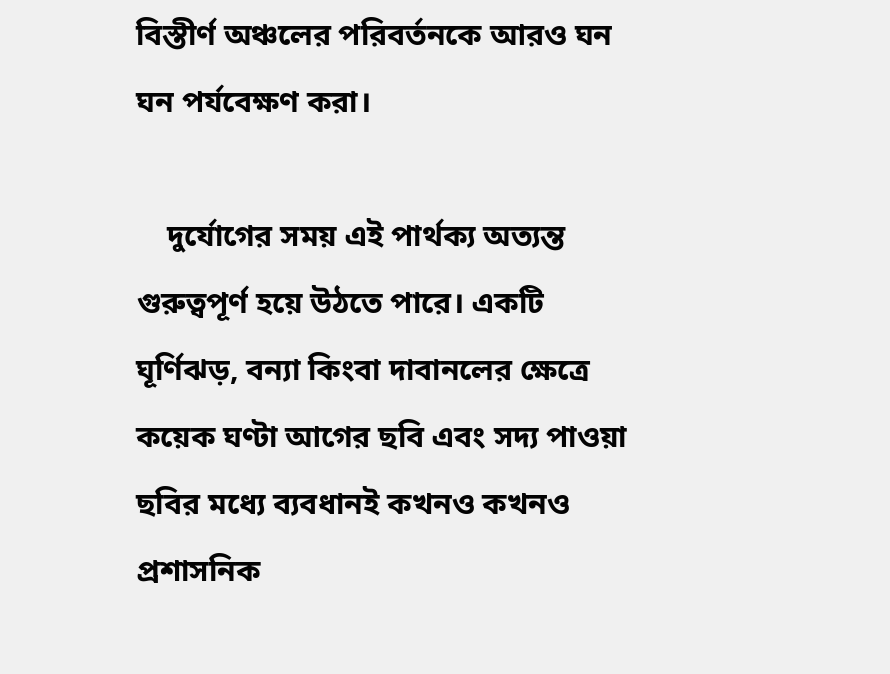বিস্তীর্ণ অঞ্চলের পরিবর্তনকে আরও ঘন ঘন পর্যবেক্ষণ করা।

    দুর্যোগের সময় এই পার্থক্য অত্যন্ত গুরুত্বপূর্ণ হয়ে উঠতে পারে। একটি ঘূর্ণিঝড়, বন্যা কিংবা দাবানলের ক্ষেত্রে কয়েক ঘণ্টা আগের ছবি এবং সদ্য পাওয়া ছবির মধ্যে ব্যবধানই কখনও কখনও প্রশাসনিক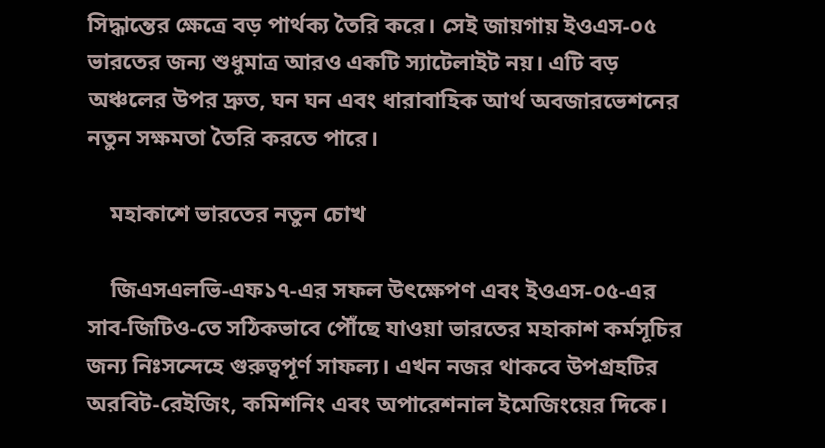সিদ্ধান্তের ক্ষেত্রে বড় পার্থক্য তৈরি করে। সেই জায়গায় ইওএস-০৫ ভারতের জন্য শুধুমাত্র আরও একটি স্যাটেলাইট নয়। এটি বড় অঞ্চলের উপর দ্রুত, ঘন ঘন এবং ধারাবাহিক আর্থ অবজারভেশনের নতুন সক্ষমতা তৈরি করতে পারে।

    মহাকাশে ভারতের নতুন চোখ

    জিএসএলভি-এফ১৭-এর সফল উৎক্ষেপণ এবং ইওএস-০৫-এর সাব-জিটিও-তে সঠিকভাবে পৌঁছে যাওয়া ভারতের মহাকাশ কর্মসূচির জন্য নিঃসন্দেহে গুরুত্বপূর্ণ সাফল্য। এখন নজর থাকবে উপগ্রহটির অরবিট-রেইজিং, কমিশনিং এবং অপারেশনাল ইমেজিংয়ের দিকে।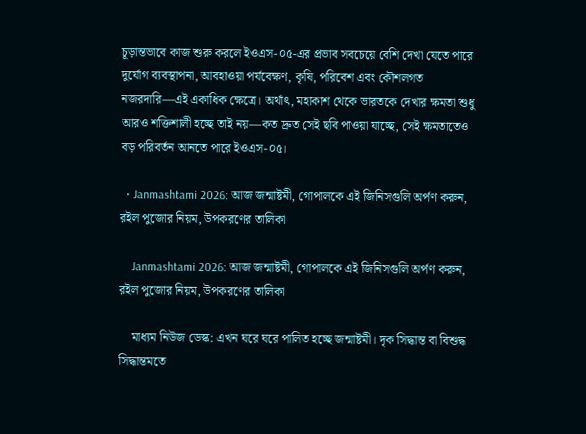চূড়ান্তভাবে কাজ শুরু করলে ইওএস-০৫-এর প্রভাব সবচেয়ে বেশি দেখা যেতে পারে দুর্যোগ ব্যবস্থাপনা, আবহাওয়া পর্যবেক্ষণ, কৃষি, পরিবেশ এবং কৌশলগত নজরদারি—এই একাধিক ক্ষেত্রে। অর্থাৎ, মহাকাশ থেকে ভারতকে দেখার ক্ষমতা শুধু আরও শক্তিশালী হচ্ছে তাই নয়—কত দ্রুত সেই ছবি পাওয়া যাচ্ছে, সেই ক্ষমতাতেও বড় পরিবর্তন আনতে পারে ইওএস-০৫।

  • Janmashtami 2026: আজ জন্মাষ্টমী, গোপালকে এই জিনিসগুলি অর্পণ করুন, রইল পুজোর নিয়ম, উপকরণের তালিকা

    Janmashtami 2026: আজ জন্মাষ্টমী, গোপালকে এই জিনিসগুলি অর্পণ করুন, রইল পুজোর নিয়ম, উপকরণের তালিকা

    মাধ্যম নিউজ ডেস্ক: এখন ঘরে ঘরে পালিত হচ্ছে জন্মাষ্টমী। দৃক সিদ্ধান্ত বা বিশুদ্ধ সিদ্ধান্তমতে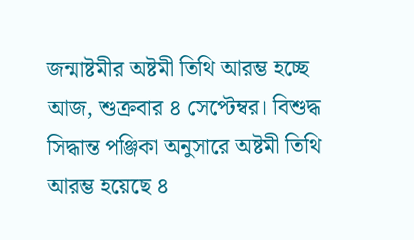জন্মাষ্টমীর অষ্টমী তিথি আরম্ভ হচ্ছে আজ, শুক্রবার ৪ সেপ্টেম্বর। বিশুদ্ধ সিদ্ধান্ত পঞ্জিকা অনুসারে অষ্টমী তিথি আরম্ভ হয়েছে ৪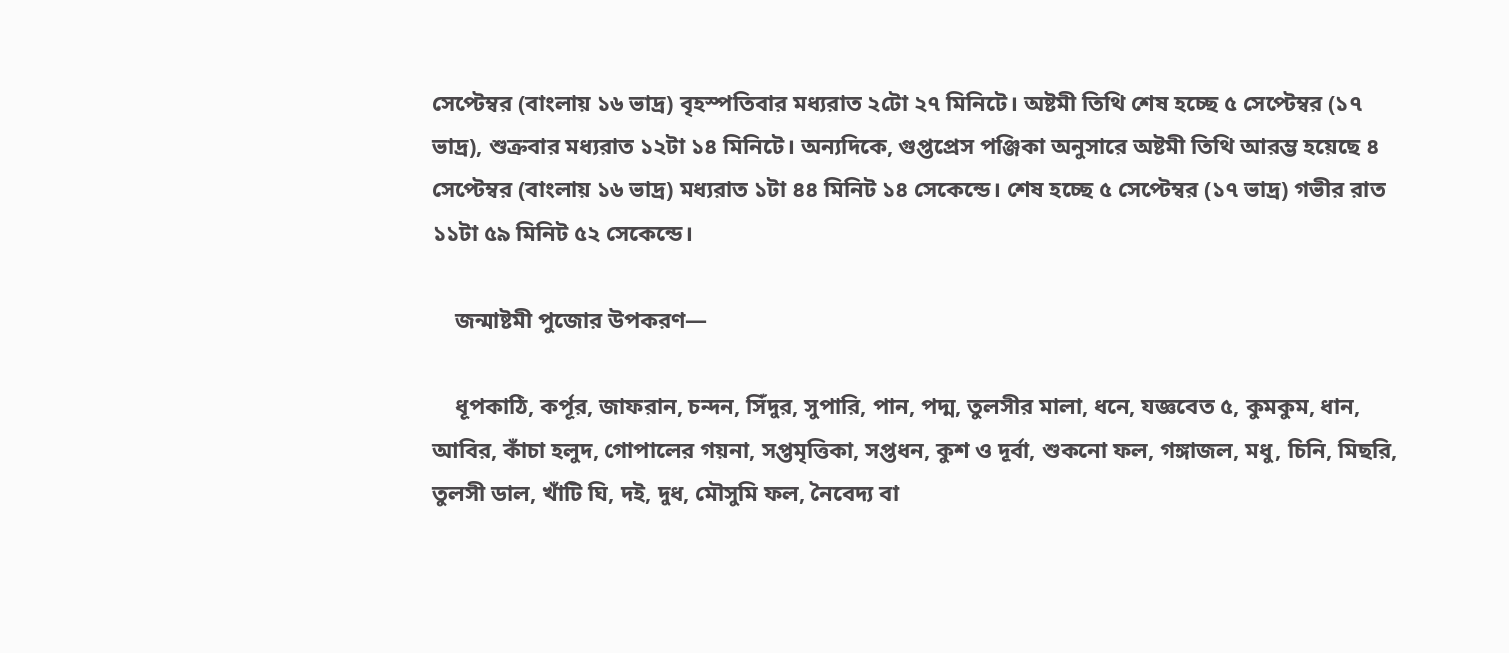সেপ্টেম্বর (বাংলায় ১৬ ভাদ্র) বৃহস্পতিবার মধ্যরাত ২টো ২৭ মিনিটে। অষ্টমী তিথি শেষ হচ্ছে ৫ সেপ্টেম্বর (১৭ ভাদ্র), শুক্রবার মধ্যরাত ১২টা ১৪ মিনিটে। অন্যদিকে, গুপ্তপ্রেস পঞ্জিকা অনুসারে অষ্টমী তিথি আরম্ভ হয়েছে ৪ সেপ্টেম্বর (বাংলায় ১৬ ভাদ্র) মধ্যরাত ১টা ৪৪ মিনিট ১৪ সেকেন্ডে। শেষ হচ্ছে ৫ সেপ্টেম্বর (১৭ ভাদ্র) গভীর রাত ১১টা ৫৯ মিনিট ৫২ সেকেন্ডে।

    জন্মাষ্টমী পুজোর উপকরণ—

    ধূপকাঠি, কর্পূর, জাফরান, চন্দন, সিঁদুর, সুপারি, পান, পদ্ম, তুলসীর মালা, ধনে, যজ্ঞবেত ৫, কুমকুম, ধান, আবির, কাঁচা হলুদ, গোপালের গয়না, সপ্তমৃত্তিকা, সপ্তধন, কুশ ও দূর্বা, শুকনো ফল, গঙ্গাজল, মধু, চিনি, মিছরি, তুলসী ডাল, খাঁটি ঘি, দই, দুধ, মৌসুমি ফল, নৈবেদ্য বা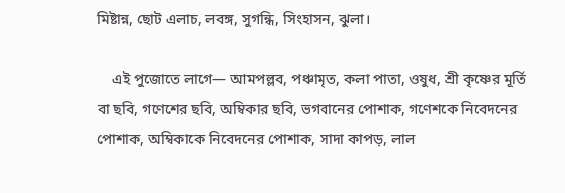মিষ্টান্ন, ছোট এলাচ, লবঙ্গ, সুগন্ধি, সিংহাসন, ঝুলা।

    এই পুজোতে লাগে— আমপল্লব, পঞ্চামৃত, কলা পাতা, ওষুধ, শ্রী কৃষ্ণের মূর্তি বা ছবি, গণেশের ছবি, অম্বিকার ছবি, ভগবানের পোশাক, গণেশকে নিবেদনের পোশাক, অম্বিকাকে নিবেদনের পোশাক, সাদা কাপড়, লাল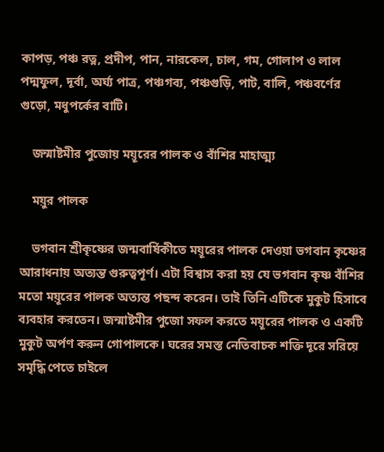কাপড়, পঞ্চ রত্ন, প্রদীপ, পান, নারকেল, চাল, গম, গোলাপ ও লাল পদ্মফুল, দূর্বা, অর্ঘ্য পাত্র, পঞ্চগব্য, পঞ্চগুড়ি, পাট, বালি, পঞ্চবর্ণের গুড়ো, মধুপর্কের বাটি।

    জন্মাষ্টমীর পুজোয় ময়ূরের পালক ও বাঁশির মাহাত্ম্য

    ময়ুর পালক

    ভগবান শ্রীকৃষ্ণের জন্মবার্ষিকীতে ময়ূরের পালক দেওয়া ভগবান কৃষ্ণের আরাধনায় অত্যন্ত গুরুত্বপূর্ণ। এটা বিশ্বাস করা হয় যে ভগবান কৃষ্ণ বাঁশির মতো ময়ূরের পালক অত্যন্ত পছন্দ করেন। তাই তিনি এটিকে মুকুট হিসাবে ব্যবহার করতেন। জন্মাষ্টমীর পুজো সফল করতে ময়ূরের পালক ও একটি মুকুট অর্পণ করুন গোপালকে। ঘরের সমস্ত নেতিবাচক শক্তি দূরে সরিয়ে সমৃদ্ধি পেতে চাইলে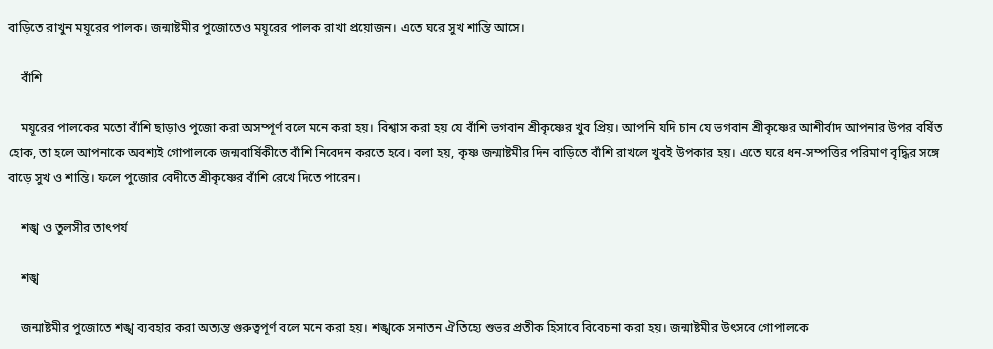বাড়িতে রাখুন ময়ূরের পালক। জন্মাষ্টমীর পুজোতেও ময়ূরের পালক রাখা প্রয়োজন। এতে ঘরে সুখ শান্তি আসে।

    বাঁশি

    ময়ূরের পালকের মতো বাঁশি ছাড়াও পুজো করা অসম্পূর্ণ বলে মনে করা হয়। বিশ্বাস করা হয় যে বাঁশি ভগবান শ্রীকৃষ্ণের খুব প্রিয়। আপনি যদি চান যে ভগবান শ্রীকৃষ্ণের আশীর্বাদ আপনার উপর বর্ষিত হোক, তা হলে আপনাকে অবশ্যই গোপালকে জন্মবার্ষিকীতে বাঁশি নিবেদন করতে হবে। বলা হয়, কৃষ্ণ জন্মাষ্টমীর দিন বাড়িতে বাঁশি রাখলে খুবই উপকার হয়। এতে ঘরে ধন-সম্পত্তির পরিমাণ বৃদ্ধির সঙ্গে বাড়ে সুখ ও শান্তি। ফলে পুজোর বেদীতে শ্রীকৃষ্ণের বাঁশি রেখে দিতে পারেন।

    শঙ্খ ও তুলসীর তাৎপর্য

    শঙ্খ

    জন্মাষ্টমীর পুজোতে শঙ্খ ব্যবহার করা অত্যন্ত গুরুত্বপূর্ণ বলে মনে করা হয়। শঙ্খকে সনাতন ঐতিহ্যে শুভর প্রতীক হিসাবে বিবেচনা করা হয়। জন্মাষ্টমীর উৎসবে গোপালকে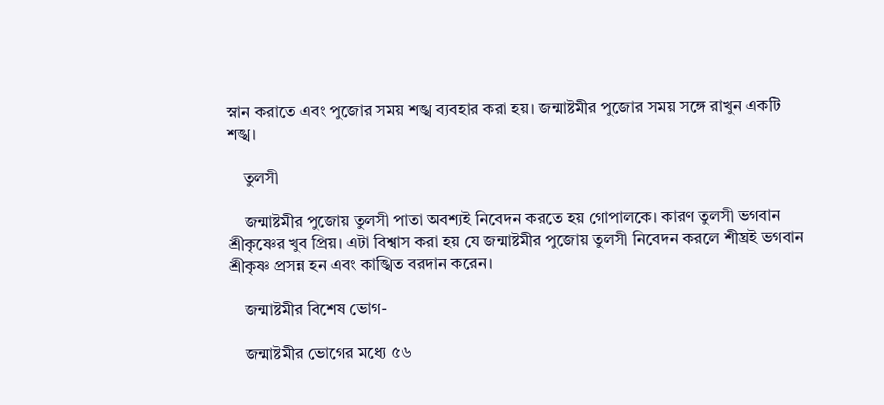স্নান করাতে এবং পুজোর সময় শঙ্খ ব্যবহার করা হয়। জন্মাষ্টমীর পুজোর সময় সঙ্গে রাখুন একটি শঙ্খ।

    তুলসী

    জন্মাষ্টমীর পুজোয় তুলসী পাতা অবশ্যই নিবেদন করতে হয় গোপালকে। কারণ তুলসী ভগবান শ্রীকৃষ্ণের খুব প্রিয়। এটা বিশ্বাস করা হয় যে জন্মাষ্টমীর পুজোয় তুলসী নিবেদন করলে শীঘ্রই ভগবান শ্রীকৃষ্ণ প্রসন্ন হন এবং কাঙ্খিত বরদান করেন।

    জন্মাষ্টমীর বিশেষ ভোগ-

    জন্মাষ্টমীর ভোগের মধ্যে ৫৬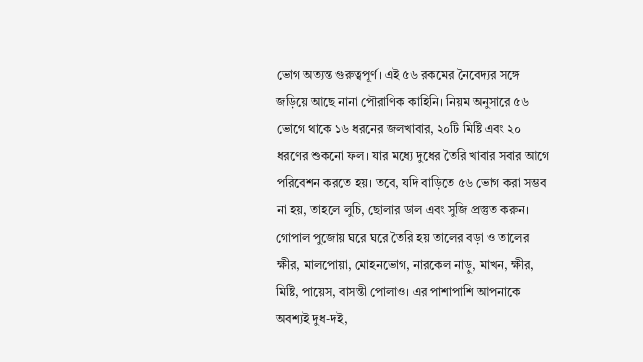ভোগ অত্যন্ত গুরুত্বপূর্ণ। এই ৫৬ রকমের নৈবেদ্যর সঙ্গে জড়িয়ে আছে নানা পৌরাণিক কাহিনি। নিয়ম অনুসারে ৫৬ ভোগে থাকে ১৬ ধরনের জলখাবার, ২০টি মিষ্টি এবং ২০ ধরণের শুকনো ফল। যার মধ্যে দুধের তৈরি খাবার সবার আগে পরিবেশন করতে হয়। তবে, যদি বাড়িতে ৫৬ ভোগ করা সম্ভব না হয়, তাহলে লুচি, ছোলার ডাল এবং সুজি প্রস্তুত করুন। গোপাল পুজোয় ঘরে ঘরে তৈরি হয় তালের বড়া ও তালের ক্ষীর, মালপোয়া, মোহনভোগ, নারকেল নাড়ু, মাখন, ক্ষীর, মিষ্টি, পায়েস, বাসন্তী পোলাও। এর পাশাপাশি আপনাকে অবশ্যই দুধ-দই,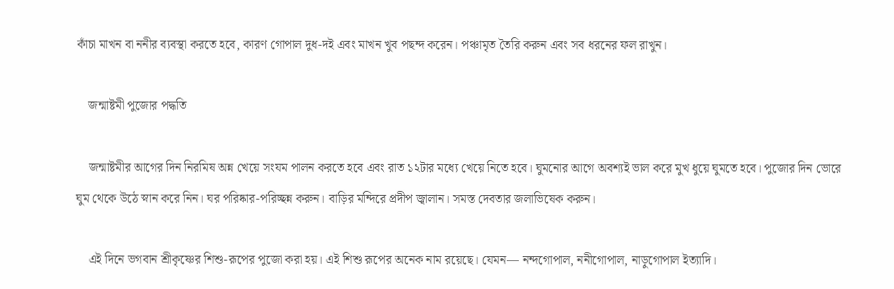কাঁচা মাখন বা ননীর ব্যবস্থা করতে হবে, কারণ গোপাল দুধ-দই এবং মাখন খুব পছন্দ করেন। পঞ্চামৃত তৈরি করুন এবং সব ধরনের ফল রাখুন।

    জন্মাষ্টমী পুজোর পদ্ধতি

    জন্মাষ্টমীর আগের দিন নিরমিষ অন্ন খেয়ে সংযম পালন করতে হবে এবং রাত ১২টার মধ্যে খেয়ে নিতে হবে। ঘুমনোর আগে অবশ্যই ভাল করে মুখ ধুয়ে ঘুমতে হবে। পুজোর দিন ভোরে ঘুম থেকে উঠে স্নান করে নিন। ঘর পরিষ্কার-পরিচ্ছন্ন করুন। বাড়ির মন্দিরে প্রদীপ জ্বালান। সমস্ত দেবতার জলাভিষেক করুন।

    এই দিনে ভগবান শ্রীকৃষ্ণের শিশু-রূপের পুজো করা হয়। এই শিশু রূপের অনেক নাম রয়েছে। যেমন— নন্দগোপাল, ননীগোপাল, নাড়ুগোপাল ইত্যাদি।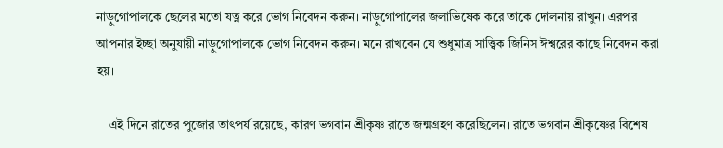নাড়ুগোপালকে ছেলের মতো যত্ন করে ভোগ নিবেদন করুন। নাড়ুগোপালের জলাভিষেক করে তাকে দোলনায় রাখুন। এরপর আপনার ইচ্ছা অনুযায়ী নাড়ুগোপালকে ভোগ নিবেদন করুন। মনে রাখবেন যে শুধুমাত্র সাত্ত্বিক জিনিস ঈশ্বরের কাছে নিবেদন করা হয়।

    এই দিনে রাতের পুজোর তাৎপর্য রয়েছে, কারণ ভগবান শ্রীকৃষ্ণ রাতে জন্মগ্রহণ করেছিলেন। রাতে ভগবান শ্রীকৃষ্ণের বিশেষ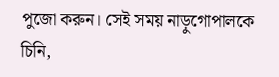পুজো করুন। সেই সময় নাড়ুগোপালকে চিনি,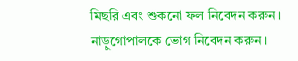মিছরি এবং শুকনো ফল নিবেদন করুন। নাড়ুগোপালকে ভোগ নিবেদন করুন।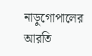নাড়ুগোপালের আরতি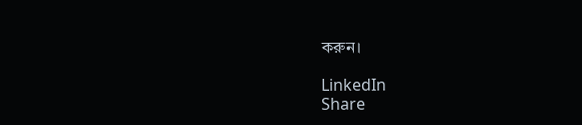করুন।

LinkedIn
Share